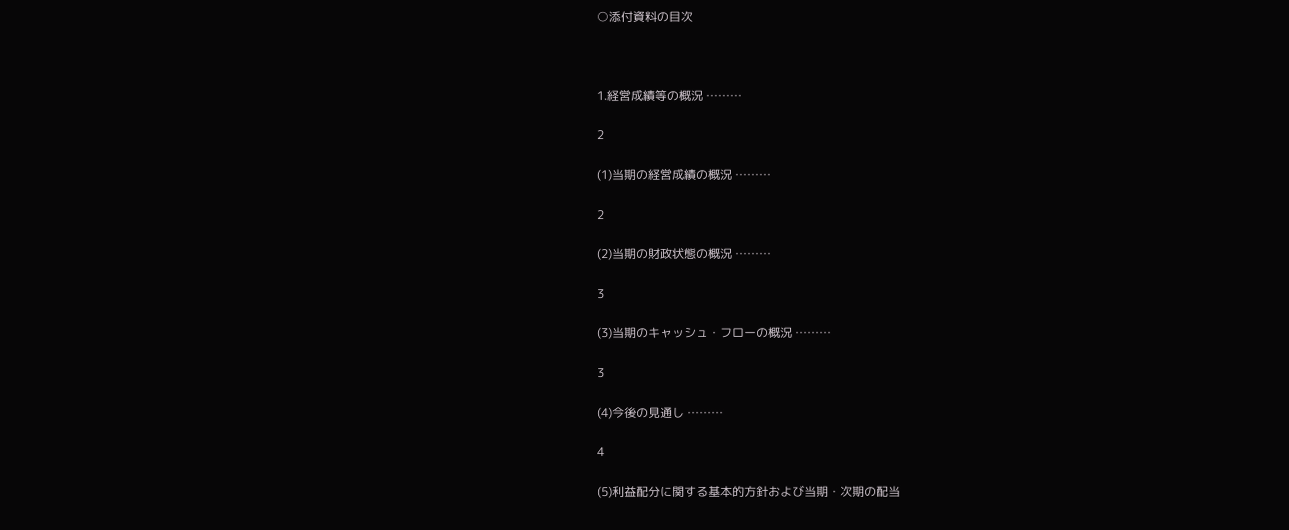○添付資料の目次



1.経営成績等の概況 ………

2

(1)当期の経営成績の概況 ………

2

(2)当期の財政状態の概況 ………

3

(3)当期のキャッシュ・フローの概況 ………

3

(4)今後の見通し ………

4

(5)利益配分に関する基本的方針および当期・次期の配当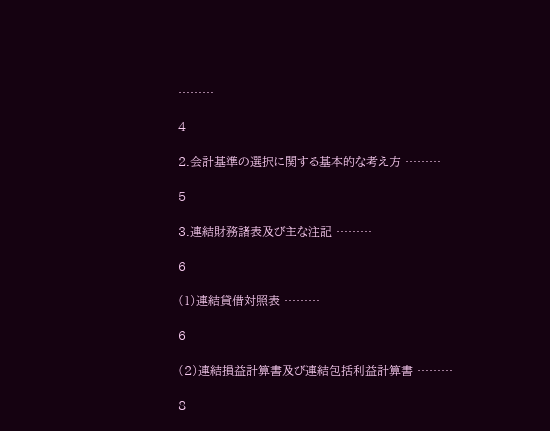………

4

2.会計基準の選択に関する基本的な考え方 ………

5

3.連結財務諸表及び主な注記 ………

6

(1)連結貸借対照表 ………

6

(2)連結損益計算書及び連結包括利益計算書 ………

8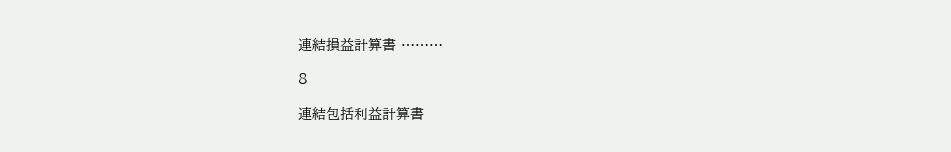連結損益計算書 ………

8

連結包括利益計算書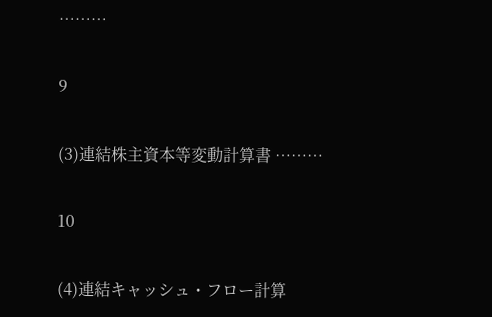………

9

(3)連結株主資本等変動計算書 ………

10

(4)連結キャッシュ・フロー計算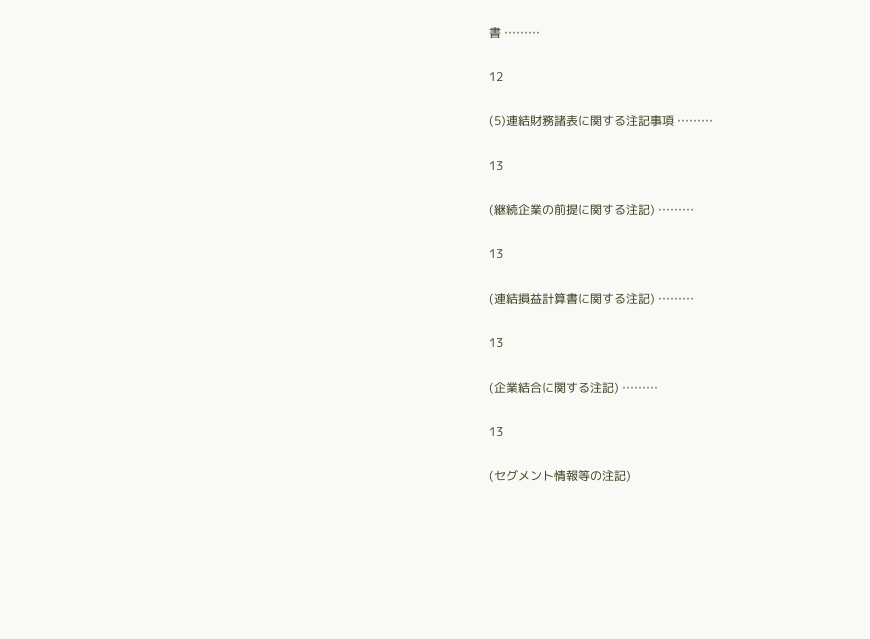書 ………

12

(5)連結財務諸表に関する注記事項 ………

13

(継続企業の前提に関する注記) ………

13

(連結損益計算書に関する注記) ………

13

(企業結合に関する注記) ………

13

(セグメント情報等の注記)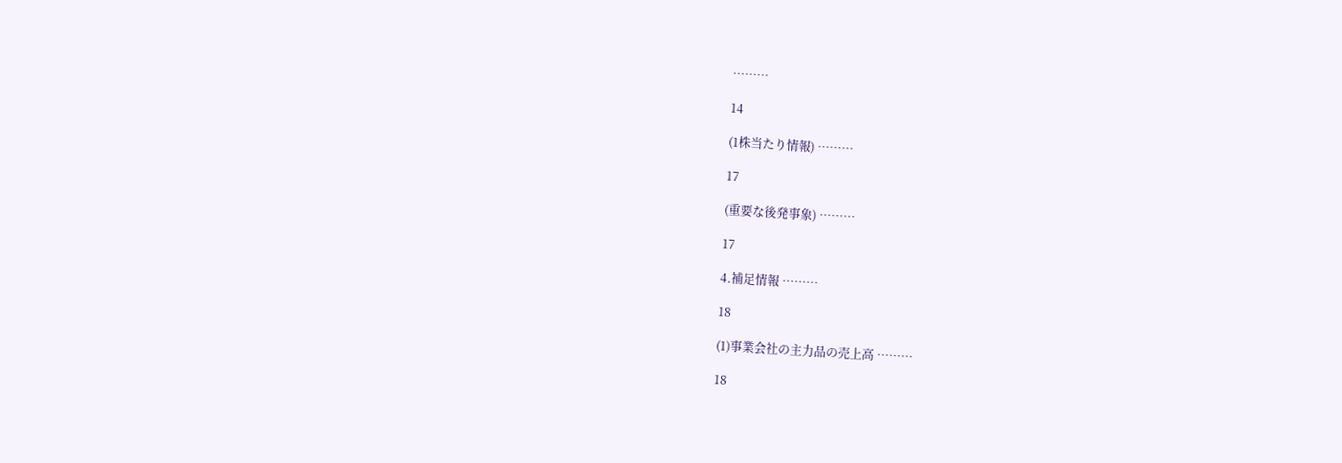………

14

(1株当たり情報) ………

17

(重要な後発事象) ………

17

4.補足情報 ………

18

(1)事業会社の主力品の売上高 ………

18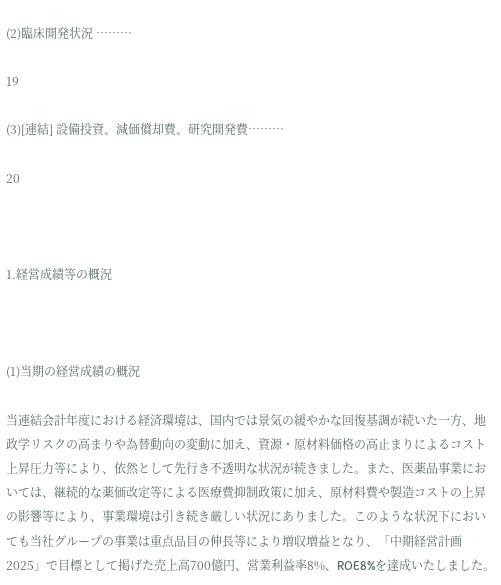(2)臨床開発状況 ………

19

(3)[連結] 設備投資、減価償却費、研究開発費………

20



1.経営成績等の概況



(1)当期の経営成績の概況

当連結会計年度における経済環境は、国内では景気の緩やかな回復基調が続いた一方、地政学リスクの高まりや為替動向の変動に加え、資源・原材料価格の高止まりによるコスト上昇圧力等により、依然として先行き不透明な状況が続きました。また、医薬品事業においては、継続的な薬価改定等による医療費抑制政策に加え、原材料費や製造コストの上昇の影響等により、事業環境は引き続き厳しい状況にありました。このような状況下においても当社グループの事業は重点品目の伸長等により増収増益となり、「中期経営計画2025」で目標として掲げた売上高700億円、営業利益率8%、ROE8%を達成いたしました。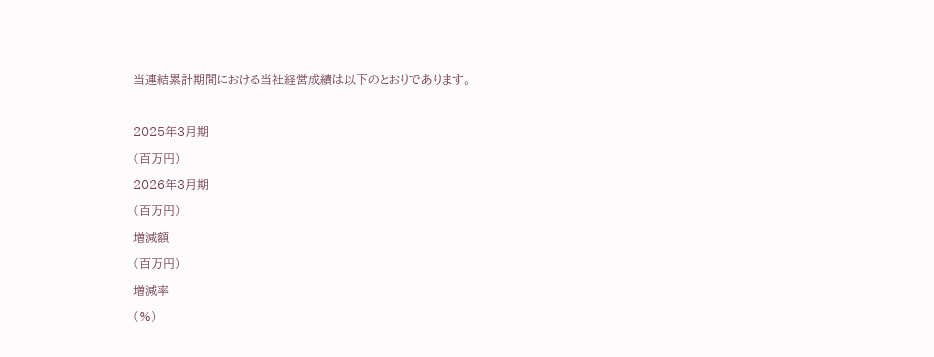当連結累計期間における当社経営成績は以下のとおりであります。



2025年3月期

(百万円)

2026年3月期

(百万円)

増減額

(百万円)

増減率

(%)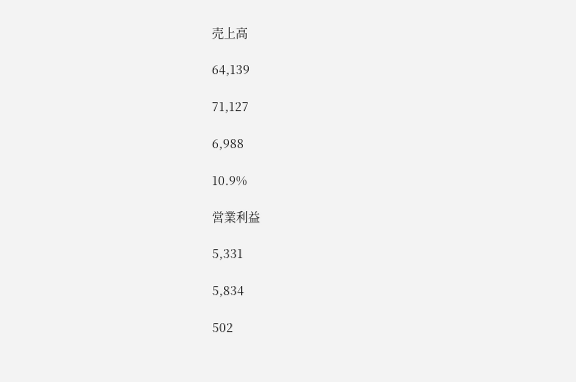売上高

64,139

71,127

6,988

10.9%

営業利益

5,331

5,834

502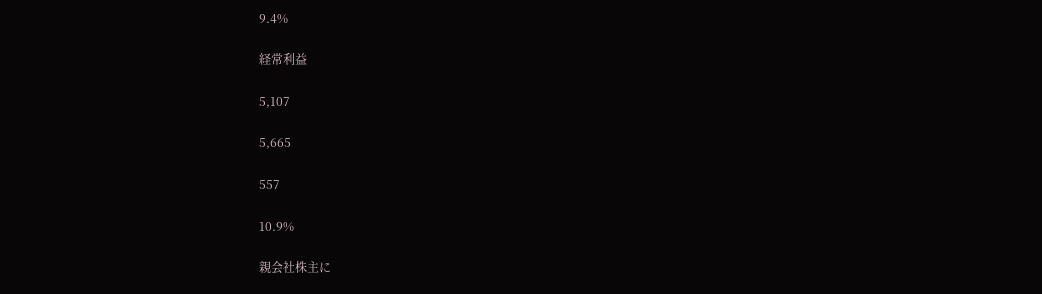9.4%

経常利益

5,107

5,665

557

10.9%

親会社株主に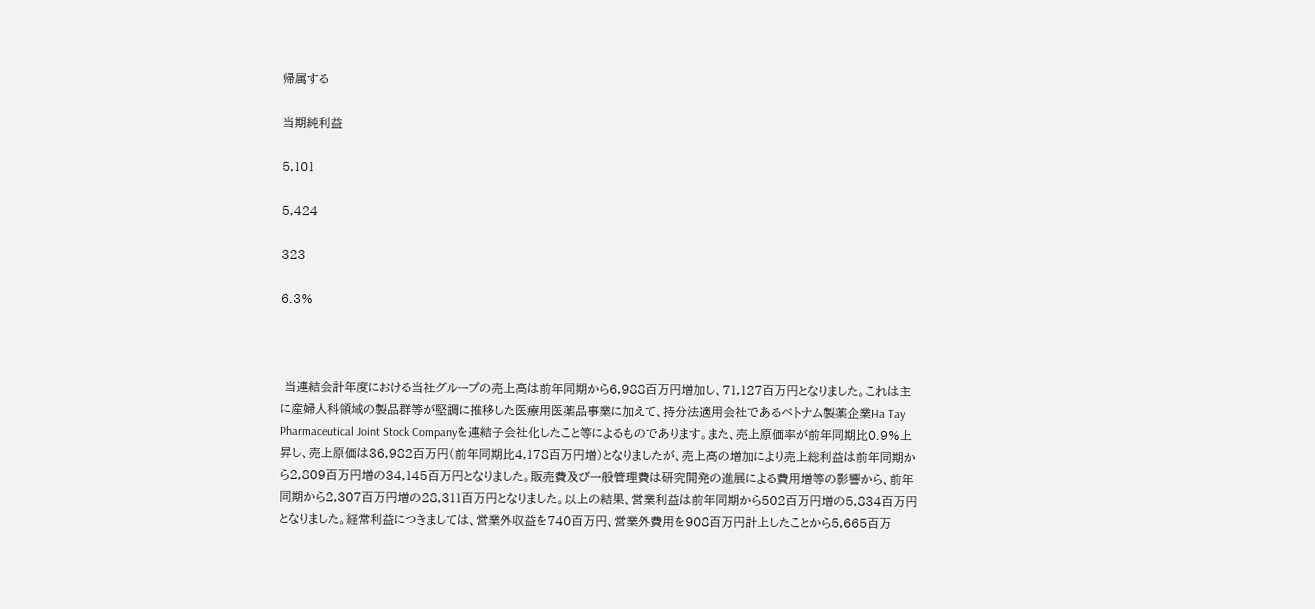帰属する

当期純利益

5,101

5,424

323

6.3%



 当連結会計年度における当社グループの売上高は前年同期から6,988百万円増加し、71,127百万円となりました。これは主に産婦人科領域の製品群等が堅調に推移した医療用医薬品事業に加えて、持分法適用会社であるベトナム製薬企業Ha Tay Pharmaceutical Joint Stock Companyを連結子会社化したこと等によるものであります。また、売上原価率が前年同期比0.9%上昇し、売上原価は36,982百万円(前年同期比4,178百万円増)となりましたが、売上高の増加により売上総利益は前年同期から2,809百万円増の34,145百万円となりました。販売費及び一般管理費は研究開発の進展による費用増等の影響から、前年同期から2,307百万円増の28,311百万円となりました。以上の結果、営業利益は前年同期から502百万円増の5,834百万円となりました。経常利益につきましては、営業外収益を740百万円、営業外費用を908百万円計上したことから5,665百万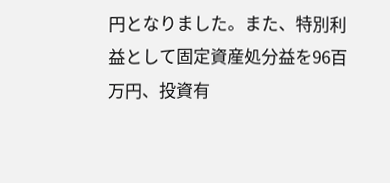円となりました。また、特別利益として固定資産処分益を96百万円、投資有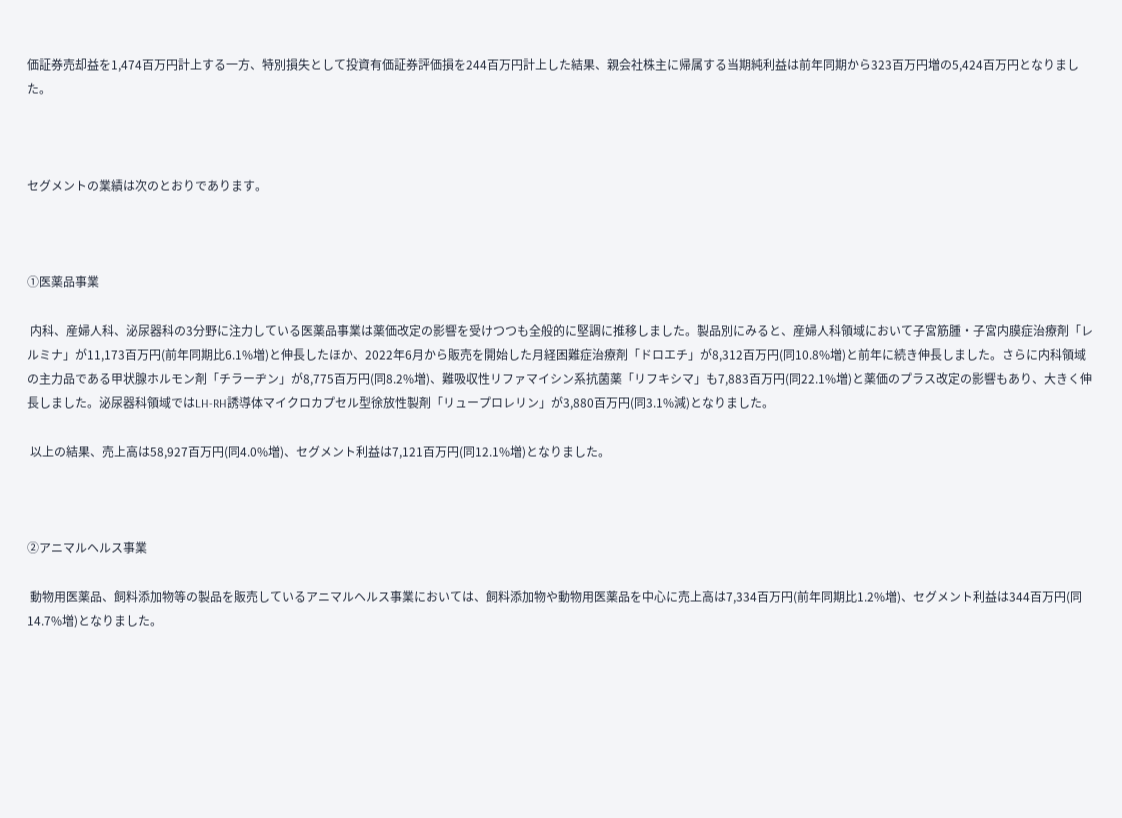価証券売却益を1,474百万円計上する一方、特別損失として投資有価証券評価損を244百万円計上した結果、親会社株主に帰属する当期純利益は前年同期から323百万円増の5,424百万円となりました。



セグメントの業績は次のとおりであります。



①医薬品事業

 内科、産婦人科、泌尿器科の3分野に注力している医薬品事業は薬価改定の影響を受けつつも全般的に堅調に推移しました。製品別にみると、産婦人科領域において子宮筋腫・子宮内膜症治療剤「レルミナ」が11,173百万円(前年同期比6.1%増)と伸長したほか、2022年6月から販売を開始した月経困難症治療剤「ドロエチ」が8,312百万円(同10.8%増)と前年に続き伸長しました。さらに内科領域の主力品である甲状腺ホルモン剤「チラーヂン」が8,775百万円(同8.2%増)、難吸収性リファマイシン系抗菌薬「リフキシマ」も7,883百万円(同22.1%増)と薬価のプラス改定の影響もあり、大きく伸長しました。泌尿器科領域ではLH-RH誘導体マイクロカプセル型徐放性製剤「リュープロレリン」が3,880百万円(同3.1%減)となりました。

 以上の結果、売上高は58,927百万円(同4.0%増)、セグメント利益は7,121百万円(同12.1%増)となりました。



②アニマルヘルス事業

 動物用医薬品、飼料添加物等の製品を販売しているアニマルヘルス事業においては、飼料添加物や動物用医薬品を中心に売上高は7,334百万円(前年同期比1.2%増)、セグメント利益は344百万円(同14.7%増)となりました。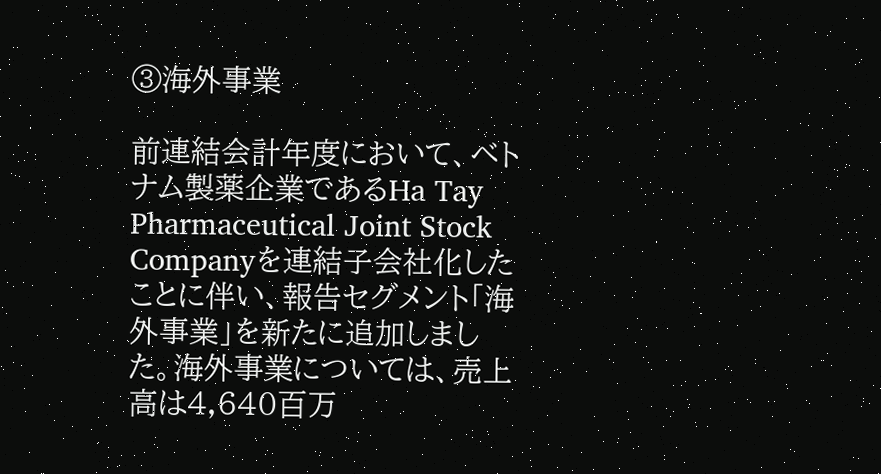③海外事業

前連結会計年度において、ベトナム製薬企業であるHa Tay Pharmaceutical Joint Stock Companyを連結子会社化したことに伴い、報告セグメント「海外事業」を新たに追加しました。海外事業については、売上高は4,640百万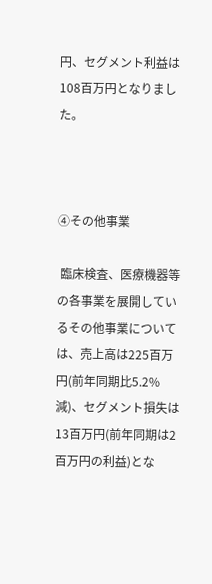円、セグメント利益は108百万円となりました。



④その他事業

 臨床検査、医療機器等の各事業を展開しているその他事業については、売上高は225百万円(前年同期比5.2%減)、セグメント損失は13百万円(前年同期は2百万円の利益)とな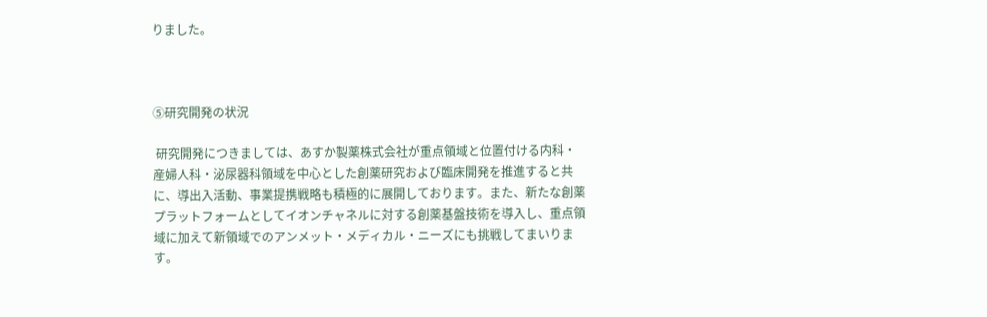りました。



⑤研究開発の状況

 研究開発につきましては、あすか製薬株式会社が重点領域と位置付ける内科・産婦人科・泌尿器科領域を中心とした創薬研究および臨床開発を推進すると共に、導出入活動、事業提携戦略も積極的に展開しております。また、新たな創薬プラットフォームとしてイオンチャネルに対する創薬基盤技術を導入し、重点領域に加えて新領域でのアンメット・メディカル・ニーズにも挑戦してまいります。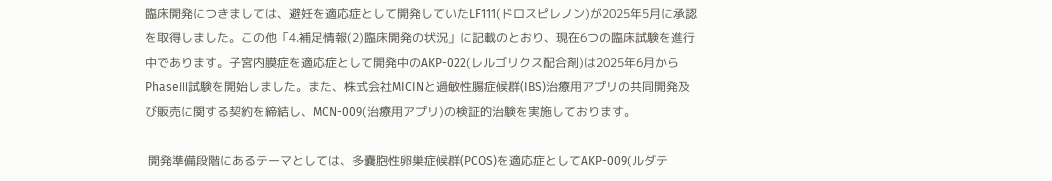臨床開発につきましては、避妊を適応症として開発していたLF111(ドロスピレノン)が2025年5月に承認を取得しました。この他「4.補足情報(2)臨床開発の状況」に記載のとおり、現在6つの臨床試験を進行中であります。子宮内膜症を適応症として開発中のAKP-022(レルゴリクス配合剤)は2025年6月からPhaseⅢ試験を開始しました。また、株式会社MICINと過敏性腸症候群(IBS)治療用アプリの共同開発及び販売に関する契約を締結し、MCN-009(治療用アプリ)の検証的治験を実施しております。

 開発準備段階にあるテーマとしては、多嚢胞性卵巣症候群(PCOS)を適応症としてAKP-009(ルダテ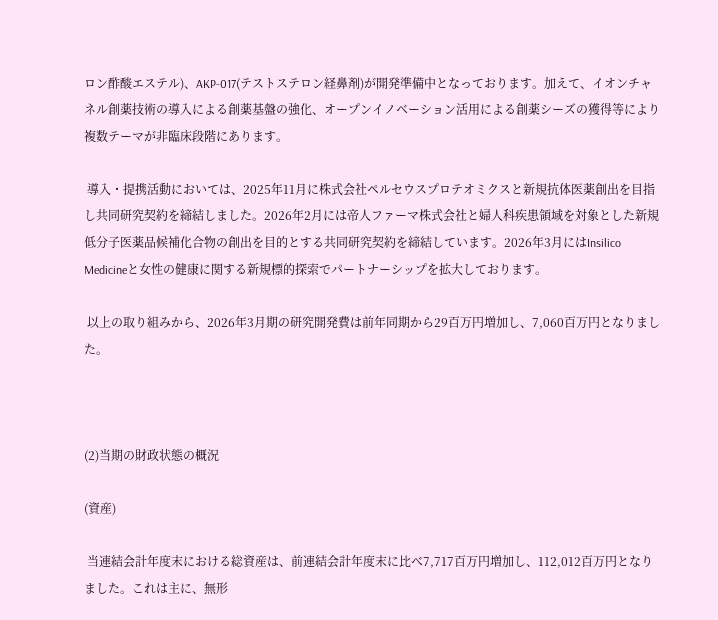ロン酢酸エステル)、AKP-017(テストステロン経鼻剤)が開発準備中となっております。加えて、イオンチャネル創薬技術の導入による創薬基盤の強化、オープンイノベーション活用による創薬シーズの獲得等により複数テーマが非臨床段階にあります。

 導入・提携活動においては、2025年11月に株式会社ペルセウスプロテオミクスと新規抗体医薬創出を目指し共同研究契約を締結しました。2026年2月には帝人ファーマ株式会社と婦人科疾患領域を対象とした新規低分子医薬品候補化合物の創出を目的とする共同研究契約を締結しています。2026年3月にはInsilico Medicineと女性の健康に関する新規標的探索でパートナーシップを拡大しております。

 以上の取り組みから、2026年3月期の研究開発費は前年同期から29百万円増加し、7,060百万円となりました。



(2)当期の財政状態の概況

(資産)

 当連結会計年度末における総資産は、前連結会計年度末に比べ7,717百万円増加し、112,012百万円となりました。これは主に、無形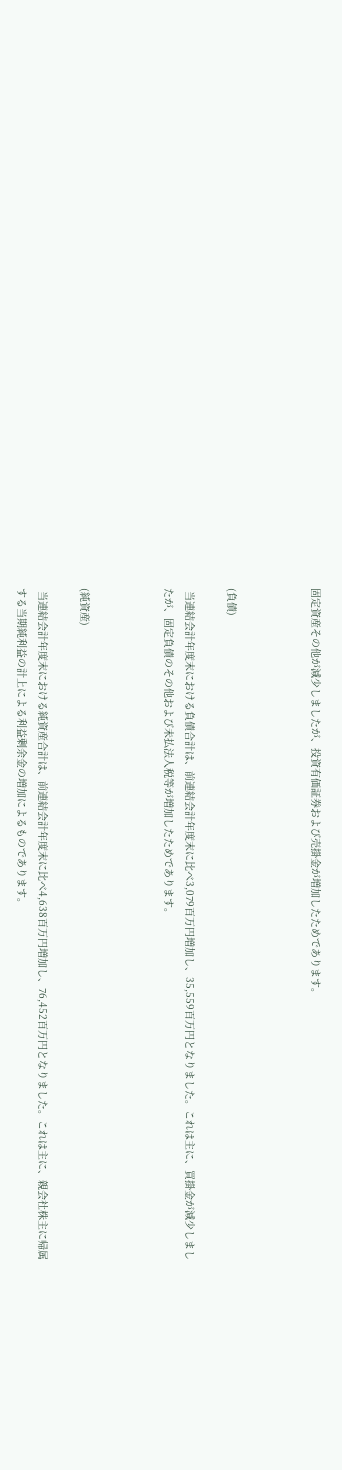固定資産その他が減少しましたが、投資有価証券および売掛金が増加したためであります。



(負債)

 当連結会計年度末における負債合計は、前連結会計年度末に比べ3,079百万円増加し、35,559百万円となりました。これは主に、買掛金が減少しましたが、固定負債のその他および未払法人税等が増加したためであります。



(純資産)

 当連結会計年度末における純資産合計は、前連結会計年度末に比べ4,638百万円増加し、76,452百万円となりました。これは主に、親会社株主に帰属する当期純利益の計上による利益剰余金の増加によるものであります。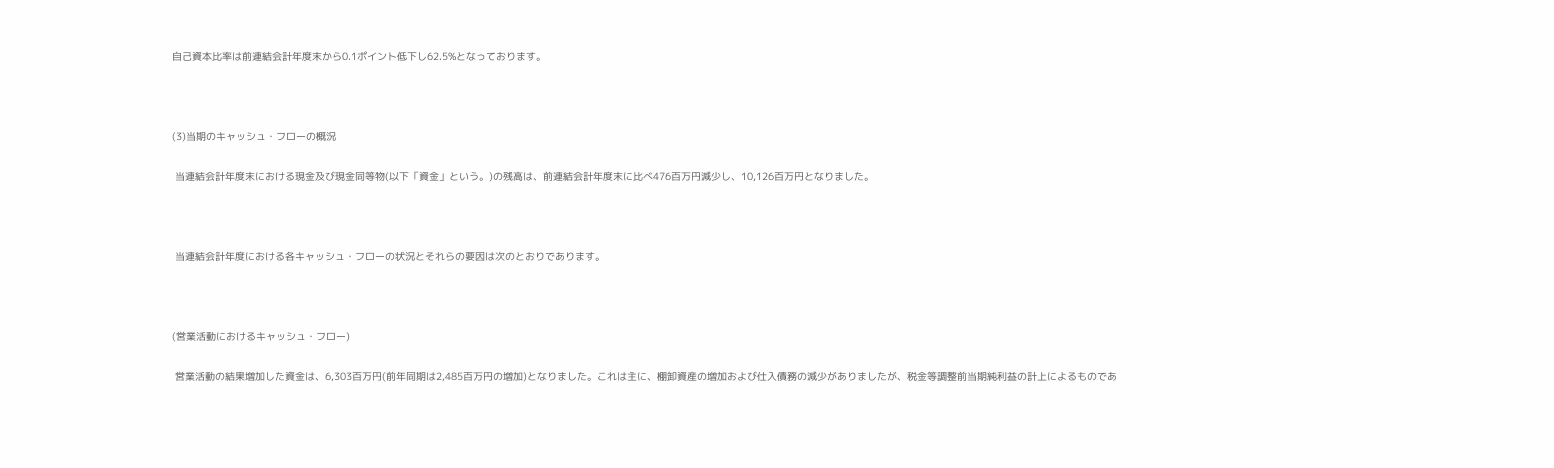自己資本比率は前連結会計年度末から0.1ポイント低下し62.5%となっております。



(3)当期のキャッシュ・フローの概況

 当連結会計年度末における現金及び現金同等物(以下「資金」という。)の残高は、前連結会計年度末に比べ476百万円減少し、10,126百万円となりました。



 当連結会計年度における各キャッシュ・フローの状況とそれらの要因は次のとおりであります。



(営業活動におけるキャッシュ・フロー)

 営業活動の結果増加した資金は、6,303百万円(前年同期は2,485百万円の増加)となりました。これは主に、棚卸資産の増加および仕入債務の減少がありましたが、税金等調整前当期純利益の計上によるものであ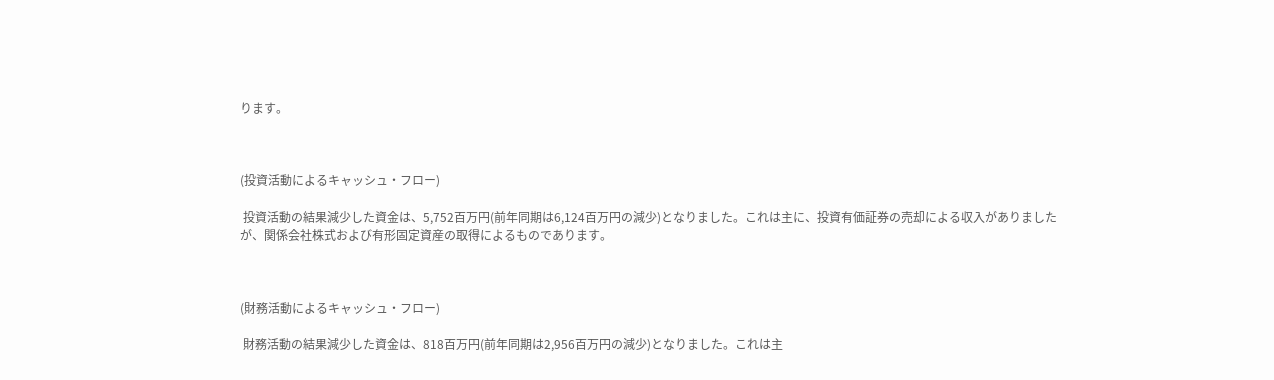ります。



(投資活動によるキャッシュ・フロー)

 投資活動の結果減少した資金は、5,752百万円(前年同期は6,124百万円の減少)となりました。これは主に、投資有価証券の売却による収入がありましたが、関係会社株式および有形固定資産の取得によるものであります。



(財務活動によるキャッシュ・フロー)

 財務活動の結果減少した資金は、818百万円(前年同期は2,956百万円の減少)となりました。これは主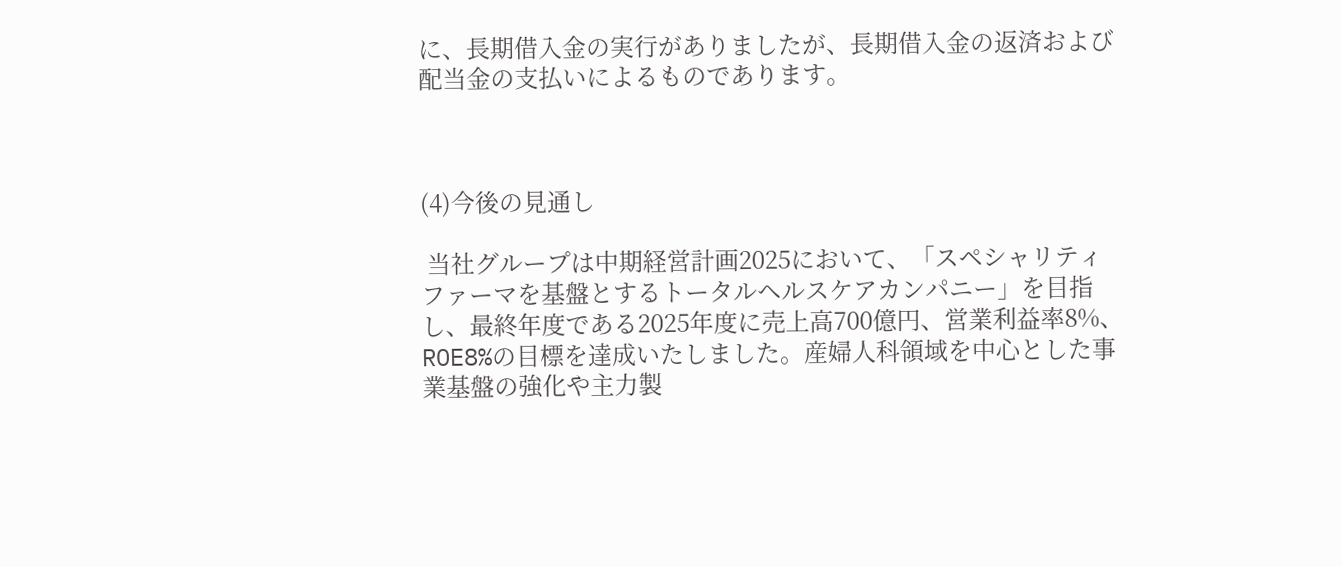に、長期借入金の実行がありましたが、長期借入金の返済および配当金の支払いによるものであります。



(4)今後の見通し

 当社グループは中期経営計画2025において、「スペシャリティファーマを基盤とするトータルヘルスケアカンパニー」を目指し、最終年度である2025年度に売上高700億円、営業利益率8%、ROE8%の目標を達成いたしました。産婦人科領域を中心とした事業基盤の強化や主力製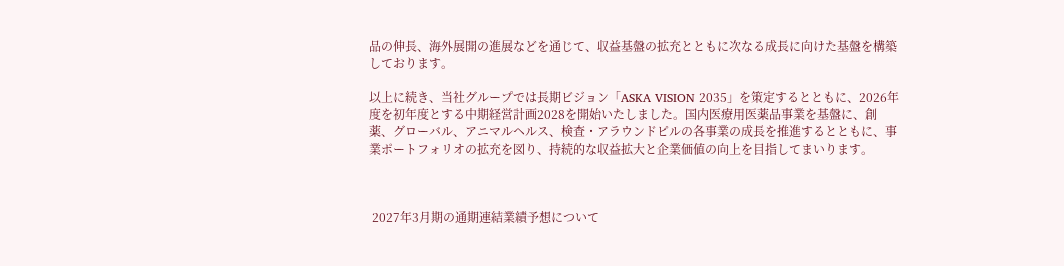品の伸長、海外展開の進展などを通じて、収益基盤の拡充とともに次なる成長に向けた基盤を構築しております。

以上に続き、当社グループでは長期ビジョン「ASKA VISION 2035」を策定するとともに、2026年度を初年度とする中期経営計画2028を開始いたしました。国内医療用医薬品事業を基盤に、創薬、グローバル、アニマルヘルス、検査・アラウンドピルの各事業の成長を推進するとともに、事業ポートフォリオの拡充を図り、持続的な収益拡大と企業価値の向上を目指してまいります。



 2027年3月期の通期連結業績予想について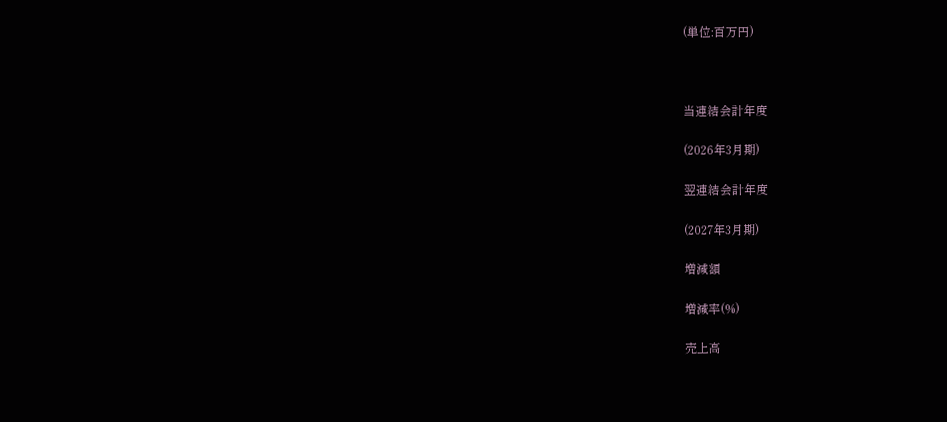(単位:百万円)



当連結会計年度

(2026年3月期)

翌連結会計年度

(2027年3月期)

増減額

増減率(%)

売上高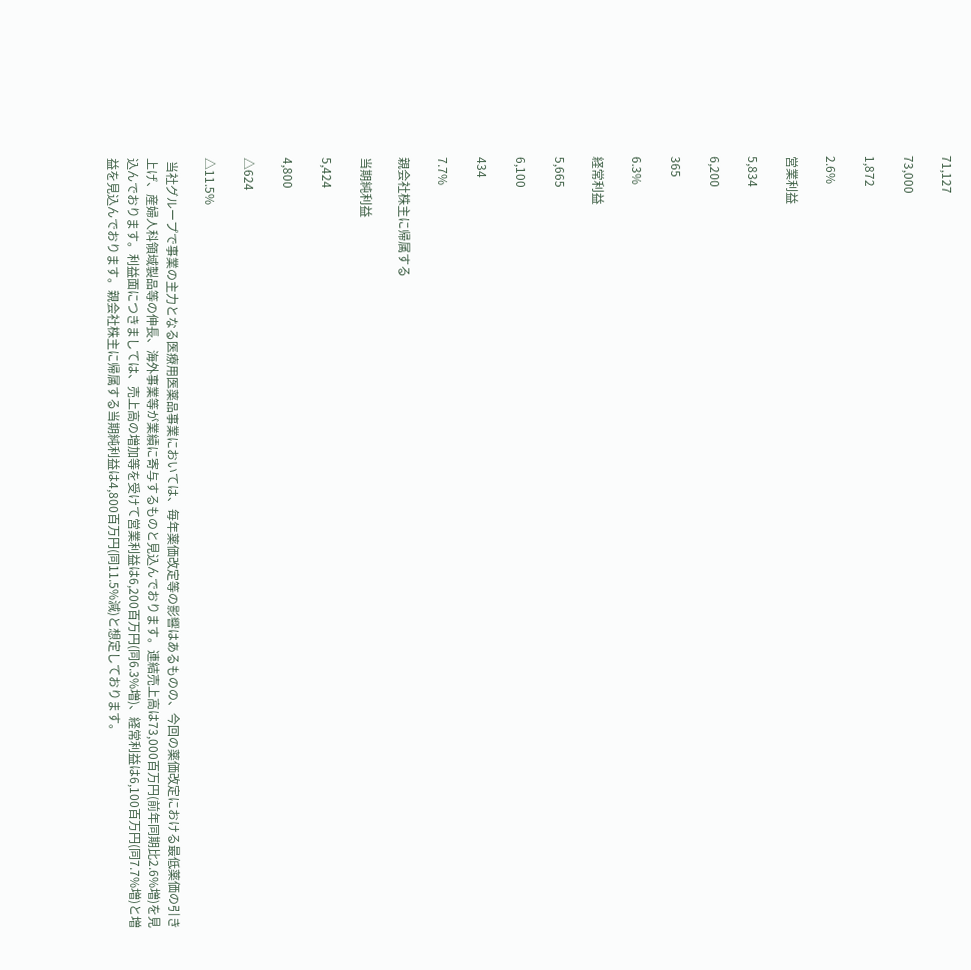71,127

73,000

1,872

2.6%

営業利益

5,834

6,200

365

6.3%

経常利益

5,665

6,100

434

7.7%

親会社株主に帰属する

当期純利益

5,424

4,800

△624

△11.5%

 当社グループで事業の主力となる医療用医薬品事業においては、毎年薬価改定等の影響はあるものの、今回の薬価改定における最低薬価の引き上げ、産婦人科領域製品等の伸長、海外事業等が業績に寄与するものと見込んでおります。連結売上高は73,000百万円(前年同期比2.6%増)を見込んでおります。利益面につきましては、売上高の増加等を受けて営業利益は6,200百万円(同6.3%増)、経常利益は6,100百万円(同7.7%増)と増益を見込んでおります。親会社株主に帰属する当期純利益は4,800百万円(同11.5%減)と想定しております。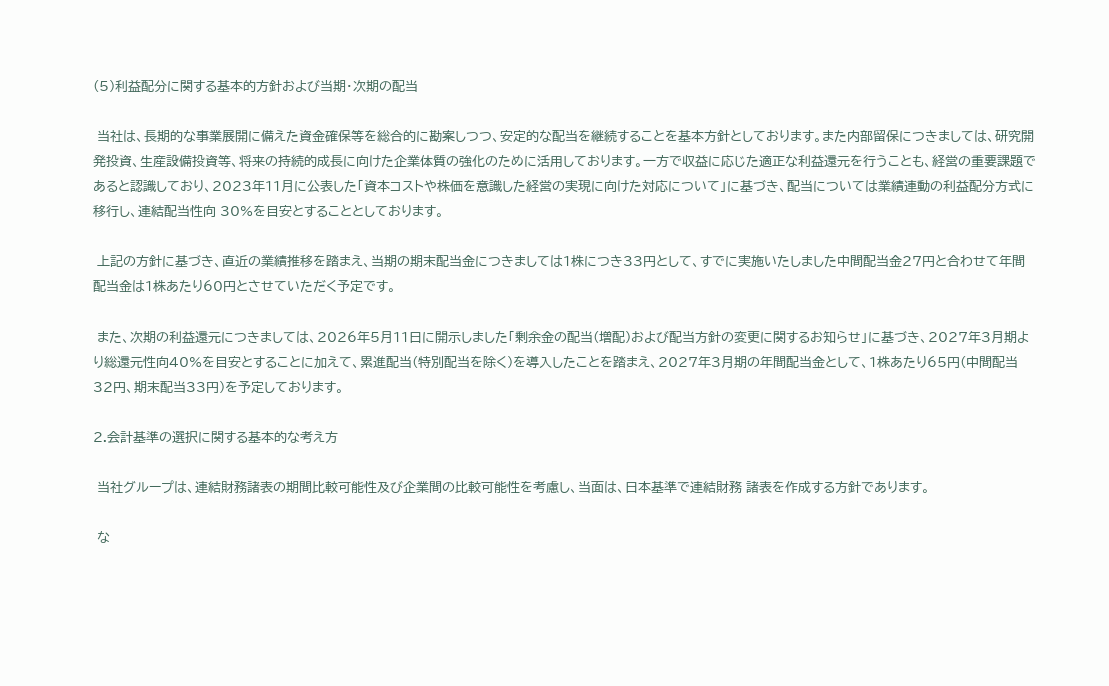(5)利益配分に関する基本的方針および当期・次期の配当

 当社は、長期的な事業展開に備えた資金確保等を総合的に勘案しつつ、安定的な配当を継続することを基本方針としております。また内部留保につきましては、研究開発投資、生産設備投資等、将来の持続的成長に向けた企業体質の強化のために活用しております。一方で収益に応じた適正な利益還元を行うことも、経営の重要課題であると認識しており、2023年11月に公表した「資本コストや株価を意識した経営の実現に向けた対応について」に基づき、配当については業績連動の利益配分方式に移行し、連結配当性向 30%を目安とすることとしております。

 上記の方針に基づき、直近の業績推移を踏まえ、当期の期末配当金につきましては1株につき33円として、すでに実施いたしました中間配当金27円と合わせて年間配当金は1株あたり60円とさせていただく予定です。

 また、次期の利益還元につきましては、2026年5月11日に開示しました「剰余金の配当(増配)および配当方針の変更に関するお知らせ」に基づき、2027年3月期より総還元性向40%を目安とすることに加えて、累進配当(特別配当を除く)を導入したことを踏まえ、2027年3月期の年間配当金として、1株あたり65円(中間配当32円、期末配当33円)を予定しております。

2.会計基準の選択に関する基本的な考え方

 当社グループは、連結財務諸表の期間比較可能性及び企業間の比較可能性を考慮し、当面は、日本基準で連結財務 諸表を作成する方針であります。

 な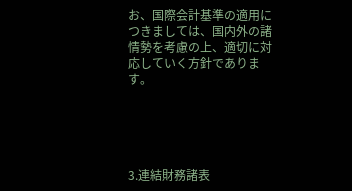お、国際会計基準の適用につきましては、国内外の諸情勢を考慮の上、適切に対応していく方針であります。





3.連結財務諸表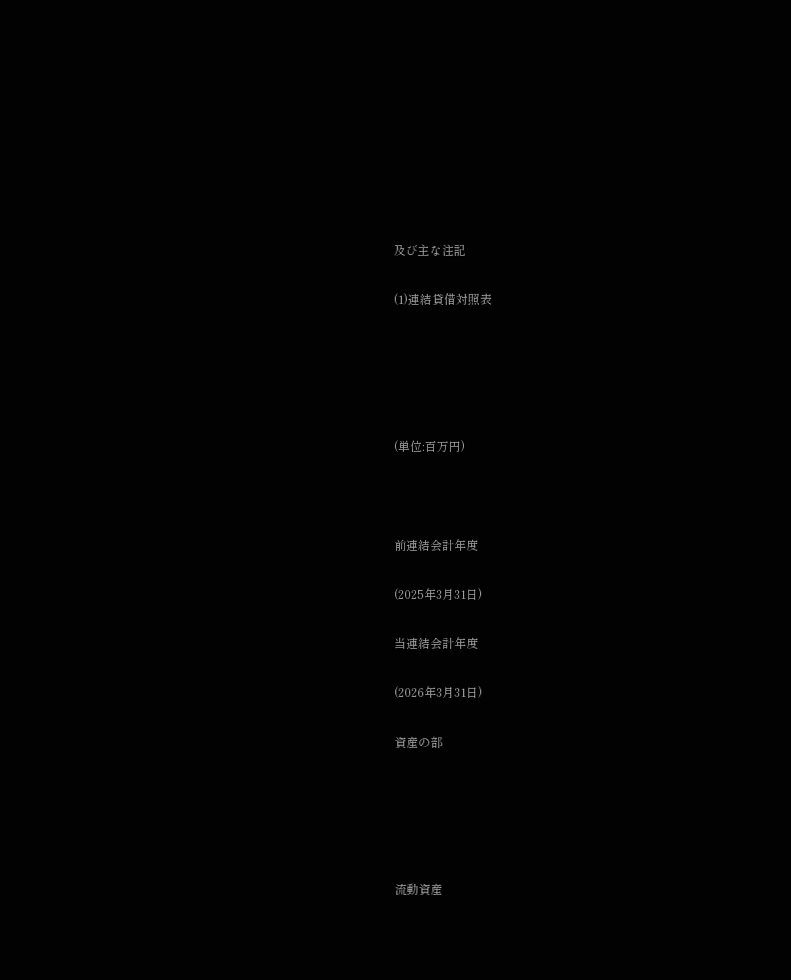及び主な注記

(1)連結貸借対照表





(単位:百万円)



前連結会計年度

(2025年3月31日)

当連結会計年度

(2026年3月31日)

資産の部





流動資産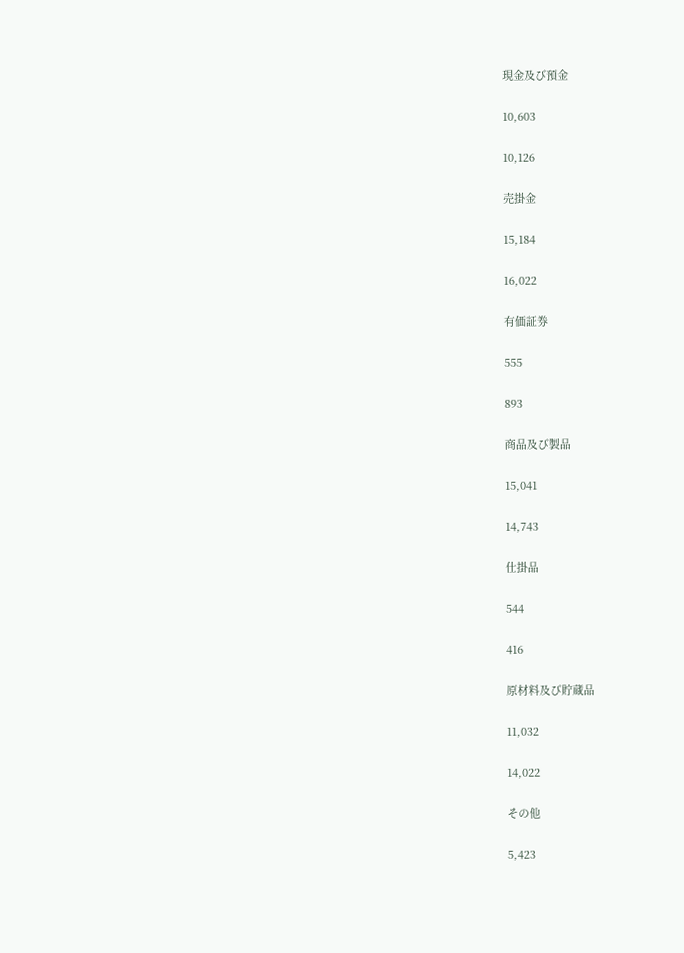現金及び預金

10,603

10,126

売掛金

15,184

16,022

有価証券

555

893

商品及び製品

15,041

14,743

仕掛品

544

416

原材料及び貯蔵品

11,032

14,022

その他

5,423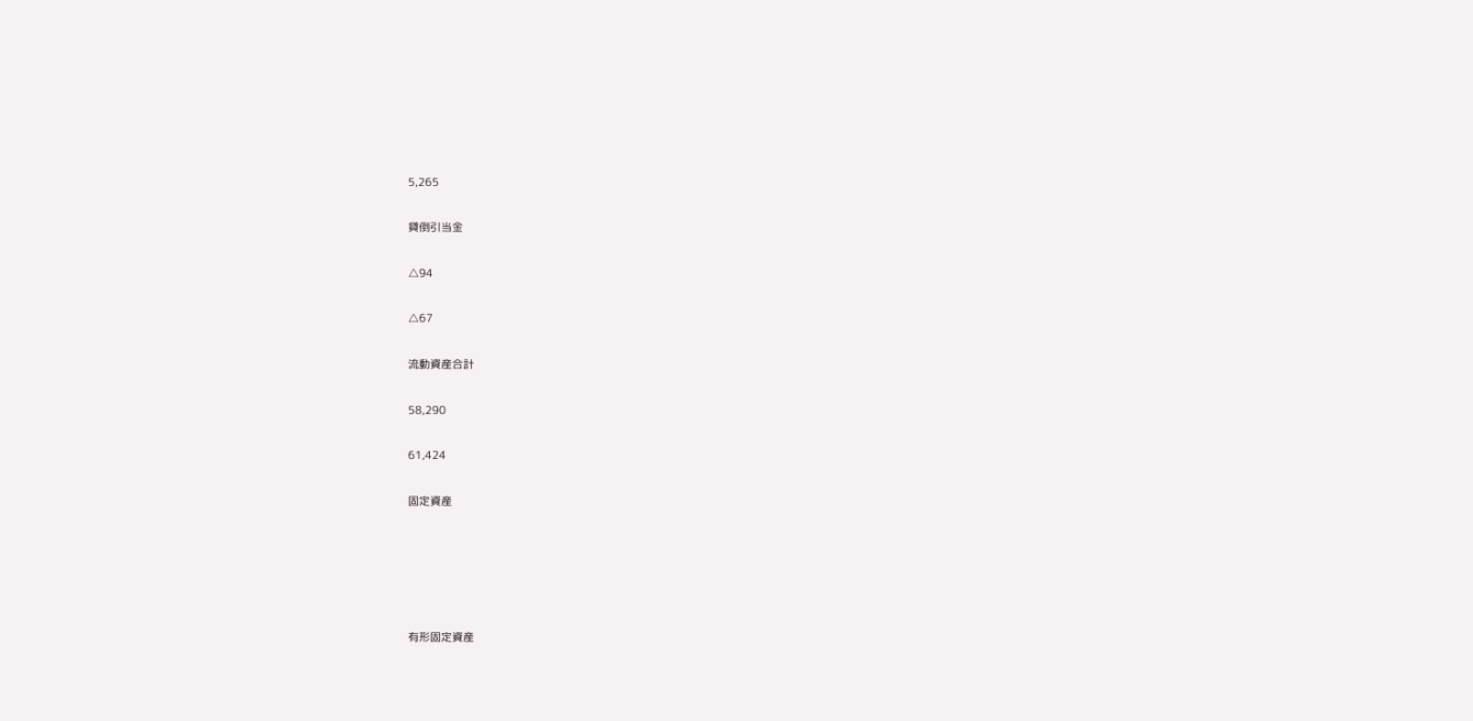5,265

貸倒引当金

△94

△67

流動資産合計

58,290

61,424

固定資産





有形固定資産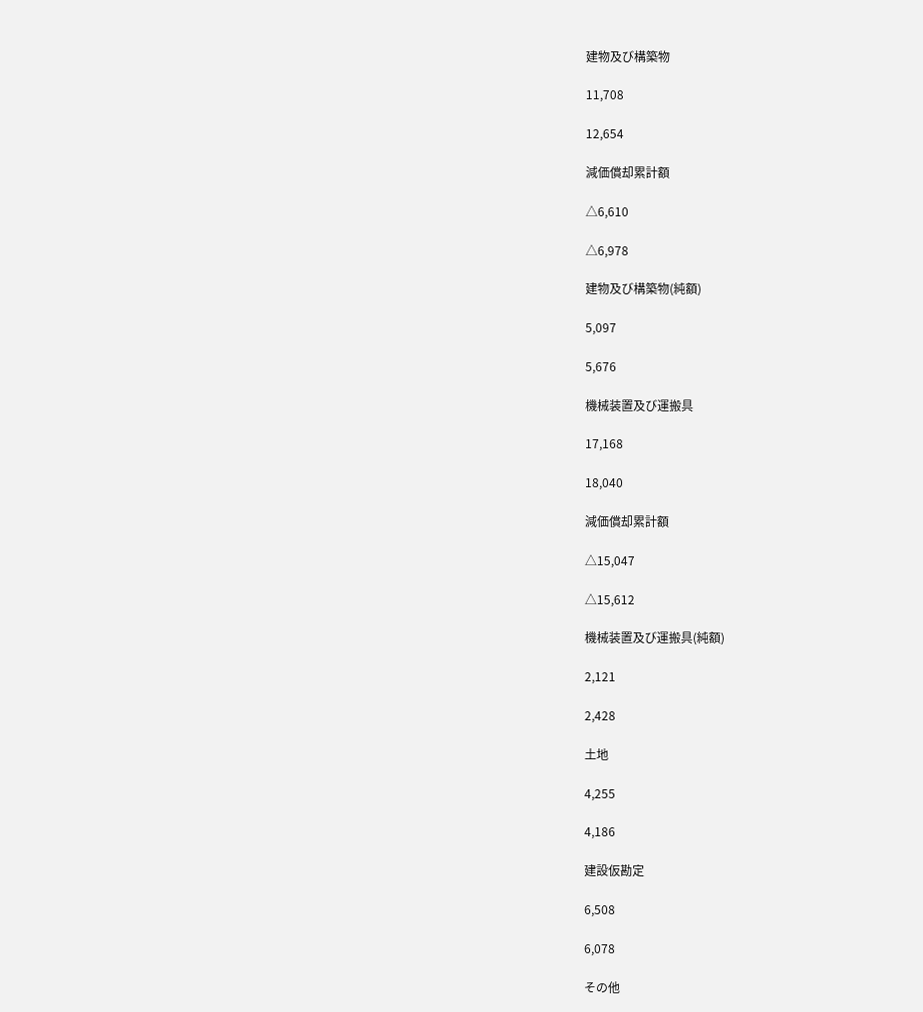建物及び構築物

11,708

12,654

減価償却累計額

△6,610

△6,978

建物及び構築物(純額)

5,097

5,676

機械装置及び運搬具

17,168

18,040

減価償却累計額

△15,047

△15,612

機械装置及び運搬具(純額)

2,121

2,428

土地

4,255

4,186

建設仮勘定

6,508

6,078

その他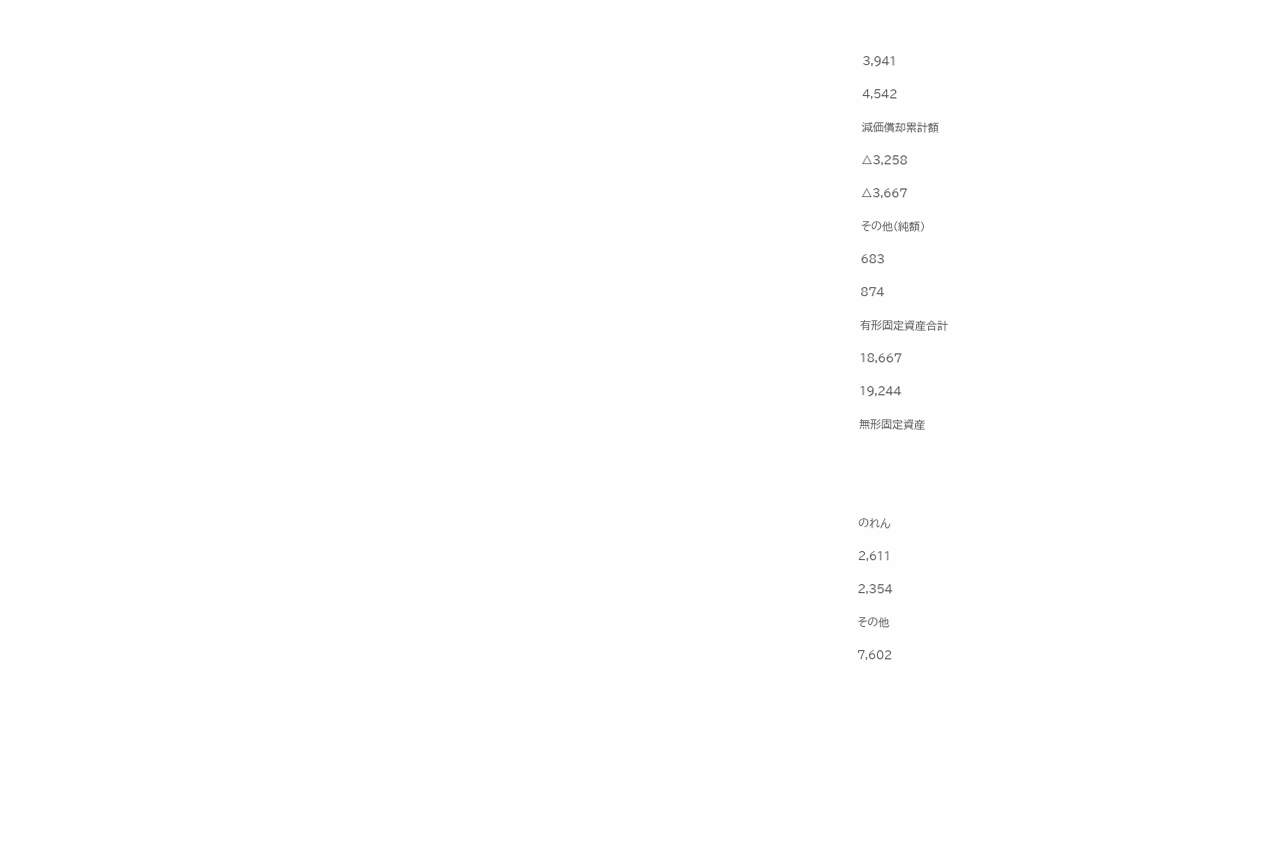3,941

4,542

減価償却累計額

△3,258

△3,667

その他(純額)

683

874

有形固定資産合計

18,667

19,244

無形固定資産





のれん

2,611

2,354

その他

7,602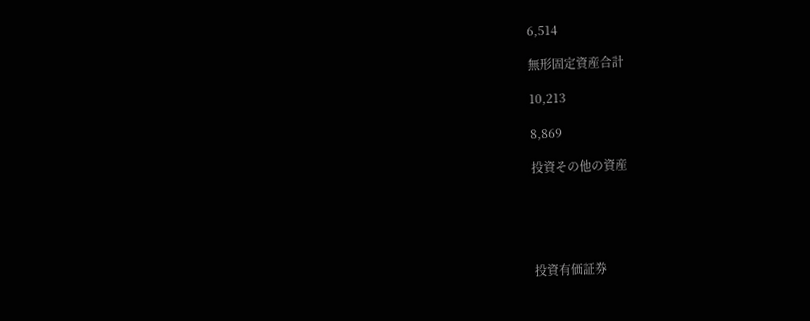6,514

無形固定資産合計

10,213

8,869

投資その他の資産





投資有価証券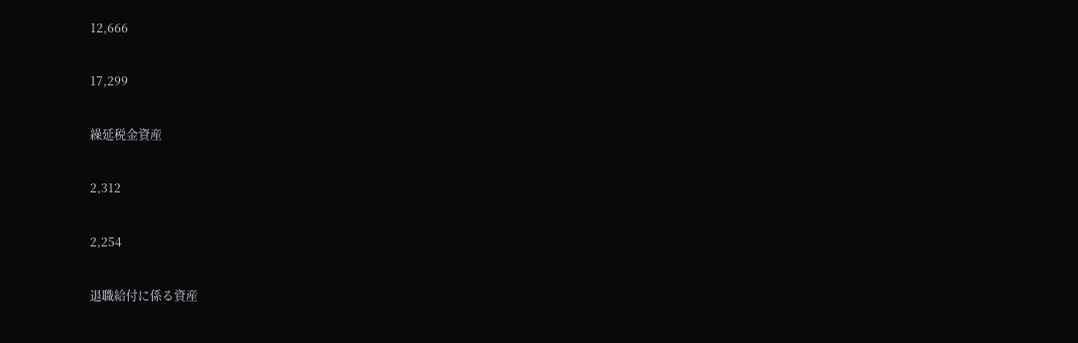12,666

17,299

繰延税金資産

2,312

2,254

退職給付に係る資産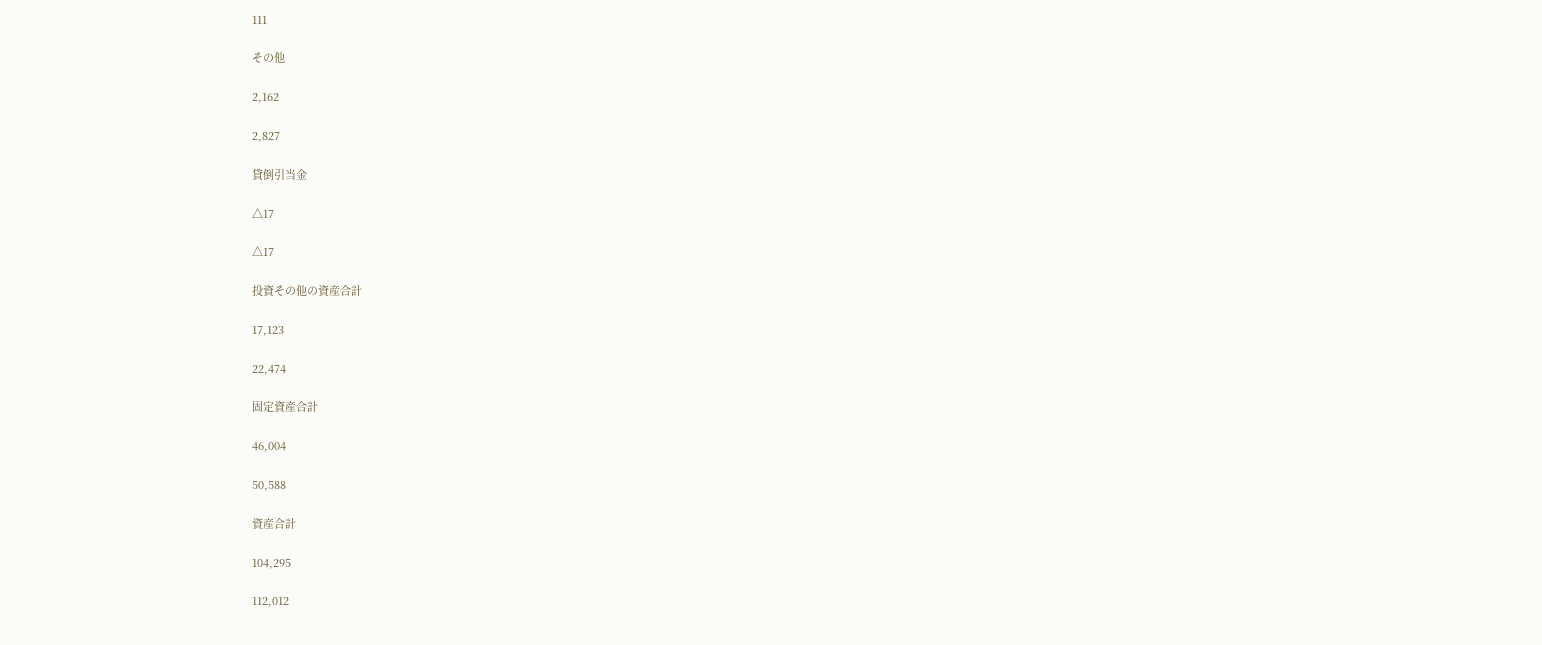111

その他

2,162

2,827

貸倒引当金

△17

△17

投資その他の資産合計

17,123

22,474

固定資産合計

46,004

50,588

資産合計

104,295

112,012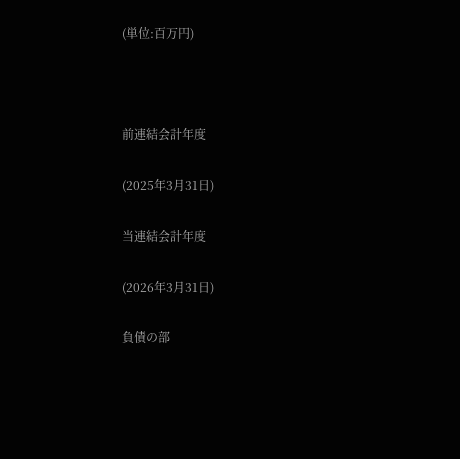(単位:百万円)



前連結会計年度

(2025年3月31日)

当連結会計年度

(2026年3月31日)

負債の部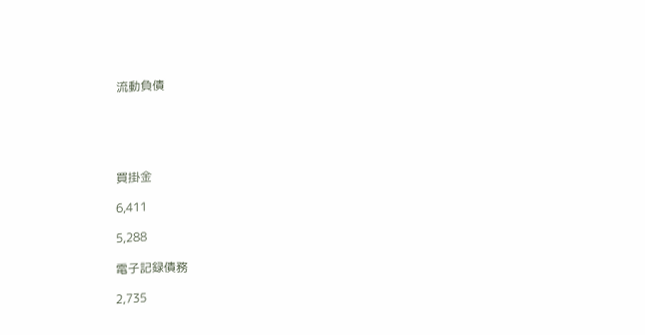流動負債





買掛金

6,411

5,288

電子記録債務

2,735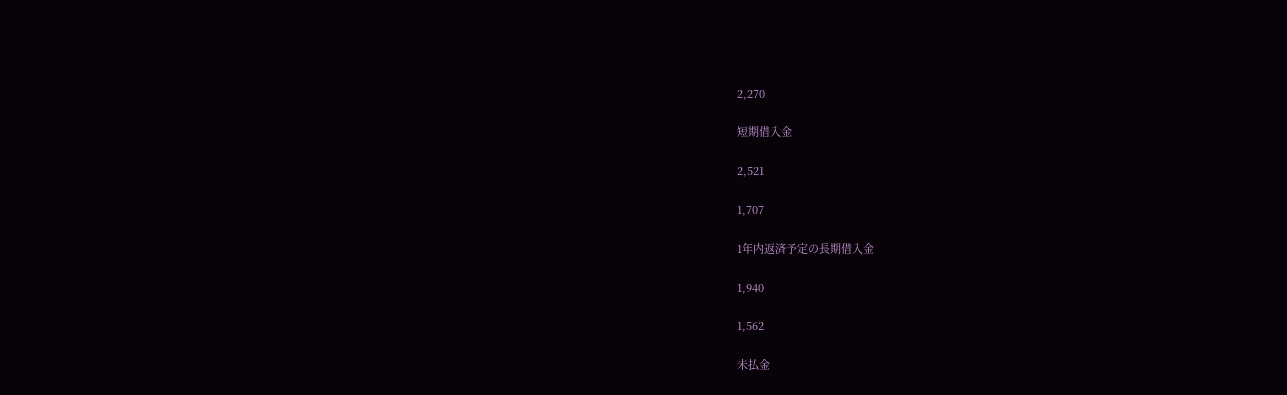2,270

短期借入金

2,521

1,707

1年内返済予定の長期借入金

1,940

1,562

未払金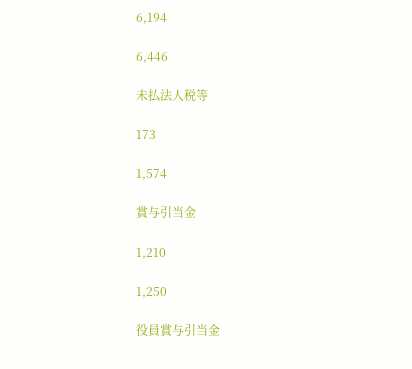6,194

6,446

未払法人税等

173

1,574

賞与引当金

1,210

1,250

役員賞与引当金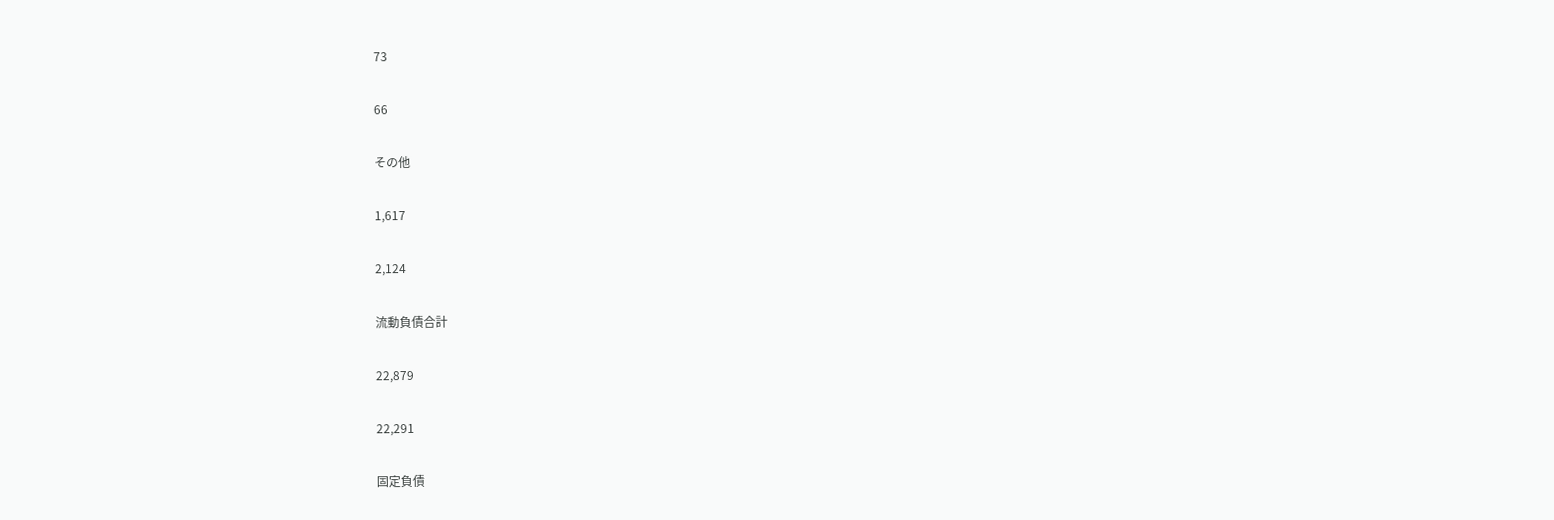73

66

その他

1,617

2,124

流動負債合計

22,879

22,291

固定負債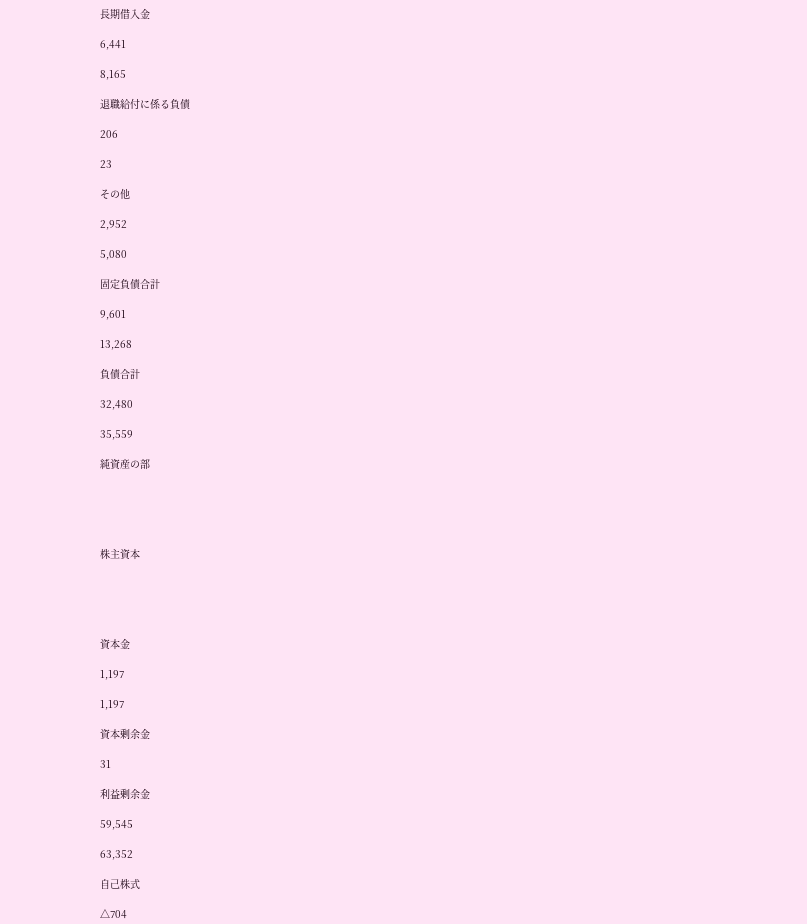長期借入金

6,441

8,165

退職給付に係る負債

206

23

その他

2,952

5,080

固定負債合計

9,601

13,268

負債合計

32,480

35,559

純資産の部





株主資本





資本金

1,197

1,197

資本剰余金

31

利益剰余金

59,545

63,352

自己株式

△704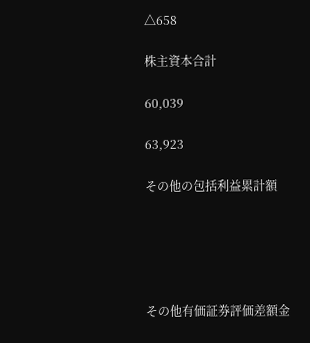△658

株主資本合計

60,039

63,923

その他の包括利益累計額





その他有価証券評価差額金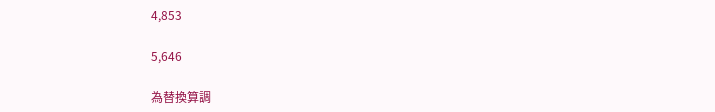4,853

5,646

為替換算調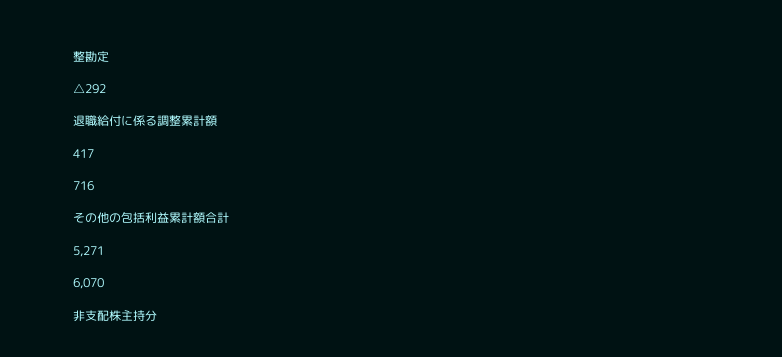整勘定

△292

退職給付に係る調整累計額

417

716

その他の包括利益累計額合計

5,271

6,070

非支配株主持分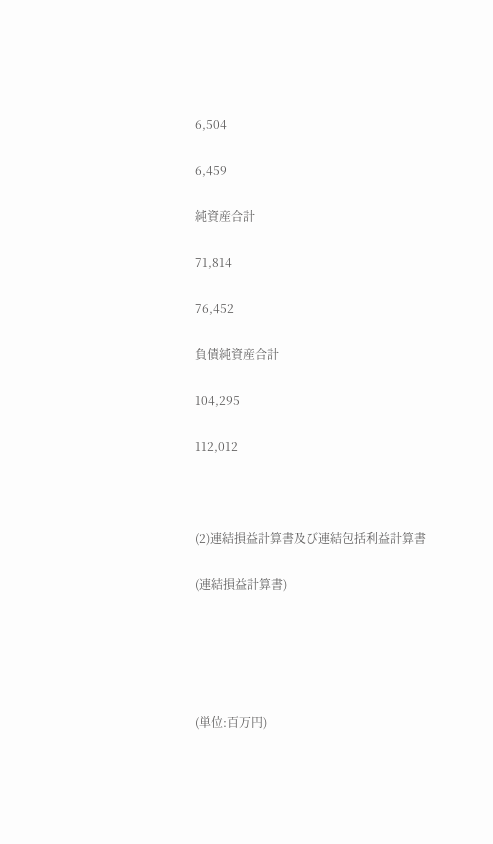6,504

6,459

純資産合計

71,814

76,452

負債純資産合計

104,295

112,012



(2)連結損益計算書及び連結包括利益計算書

(連結損益計算書)





(単位:百万円)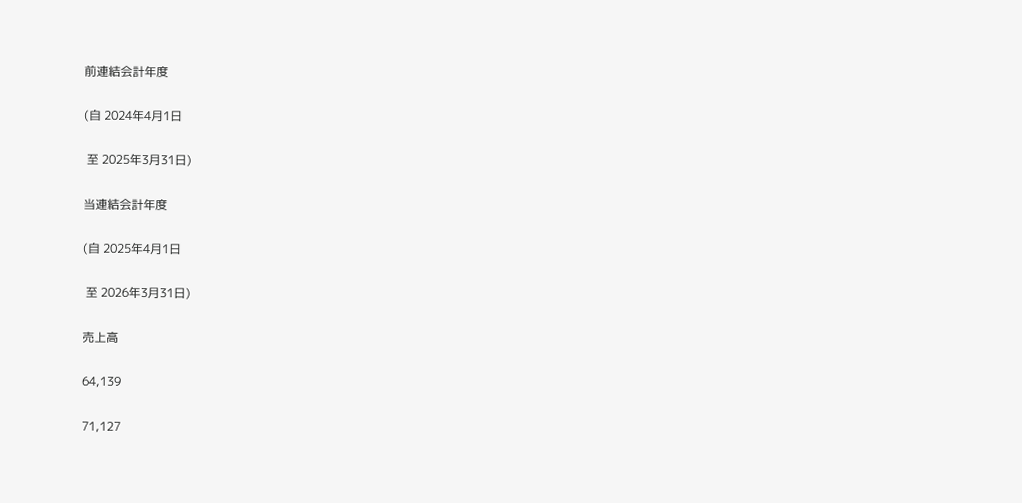前連結会計年度

(自 2024年4月1日

 至 2025年3月31日)

当連結会計年度

(自 2025年4月1日

 至 2026年3月31日)

売上高

64,139

71,127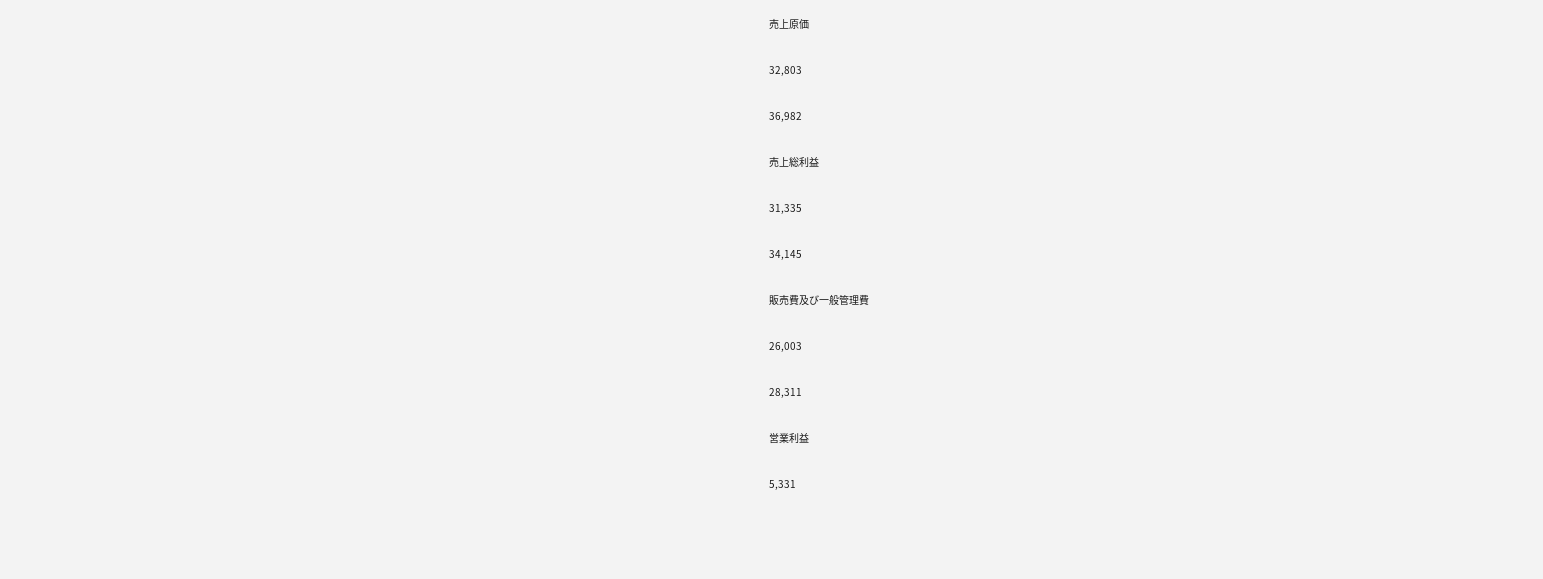売上原価

32,803

36,982

売上総利益

31,335

34,145

販売費及び一般管理費

26,003

28,311

営業利益

5,331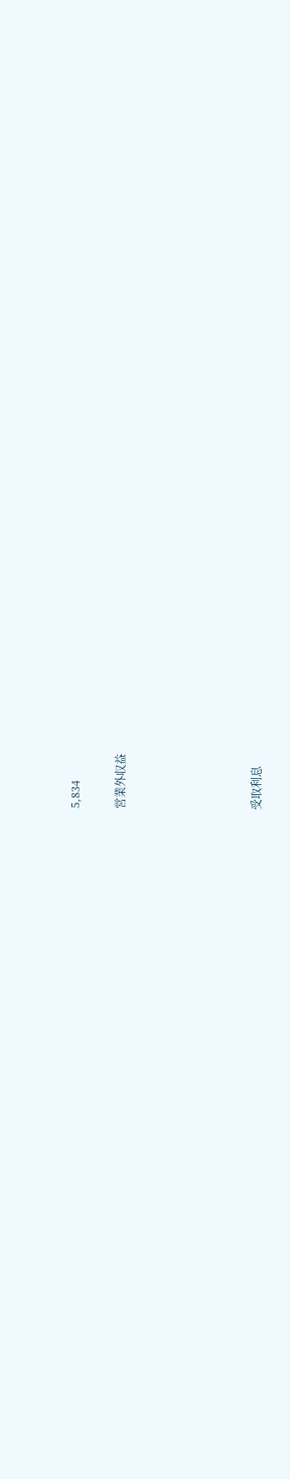5,834

営業外収益





受取利息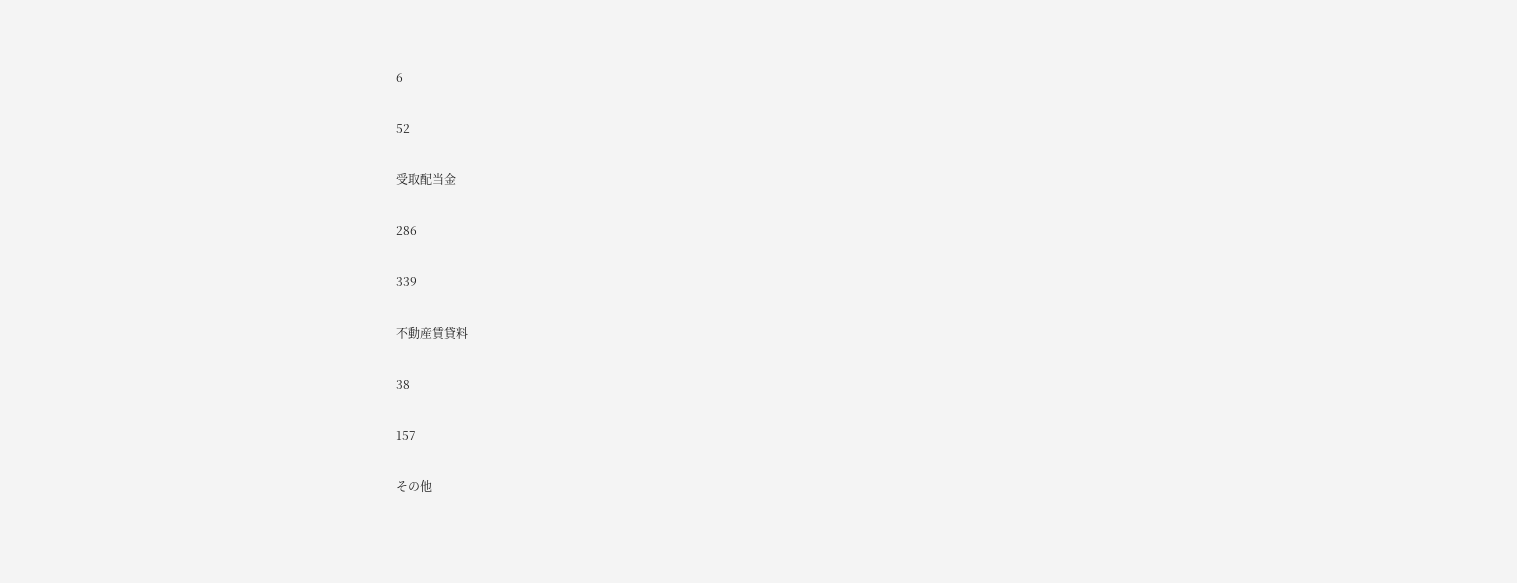6

52

受取配当金

286

339

不動産賃貸料

38

157

その他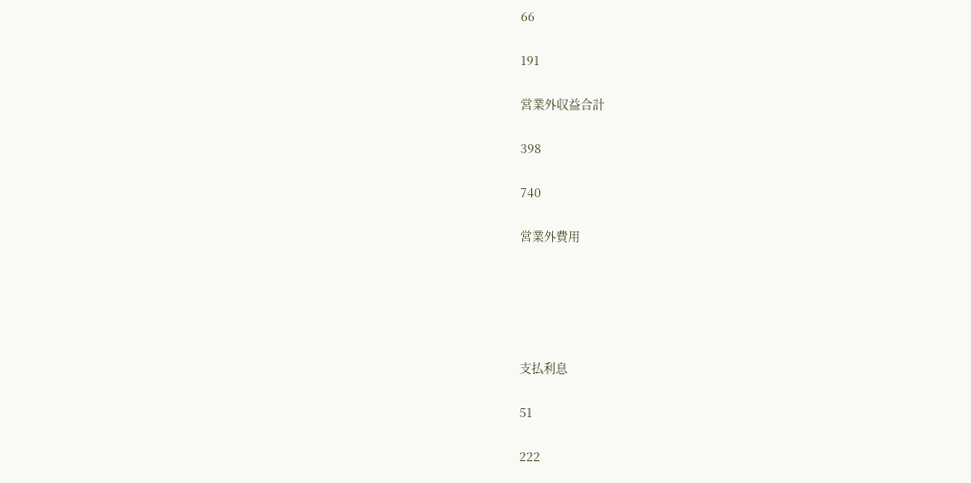66

191

営業外収益合計

398

740

営業外費用





支払利息

51

222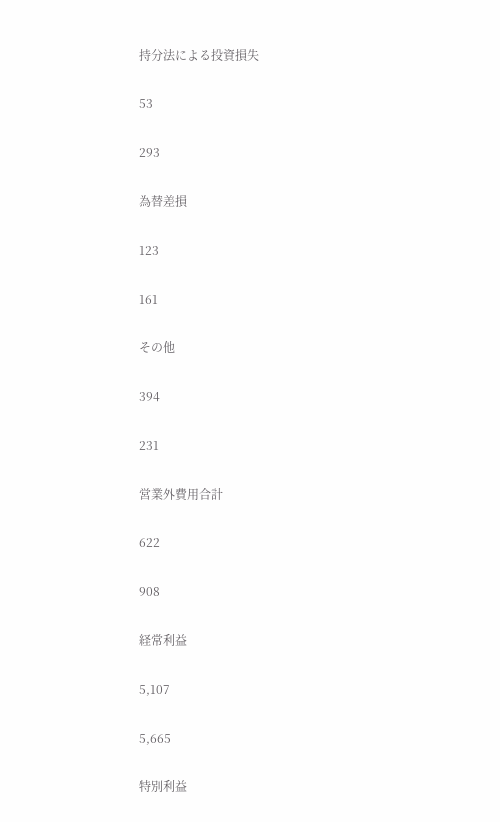持分法による投資損失

53

293

為替差損

123

161

その他

394

231

営業外費用合計

622

908

経常利益

5,107

5,665

特別利益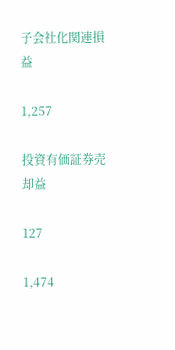子会社化関連損益

1,257

投資有価証券売却益

127

1,474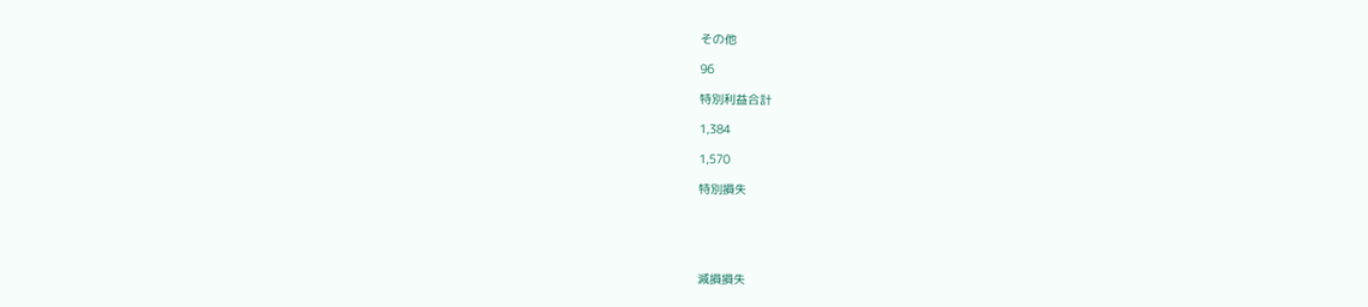その他

96

特別利益合計

1,384

1,570

特別損失





減損損失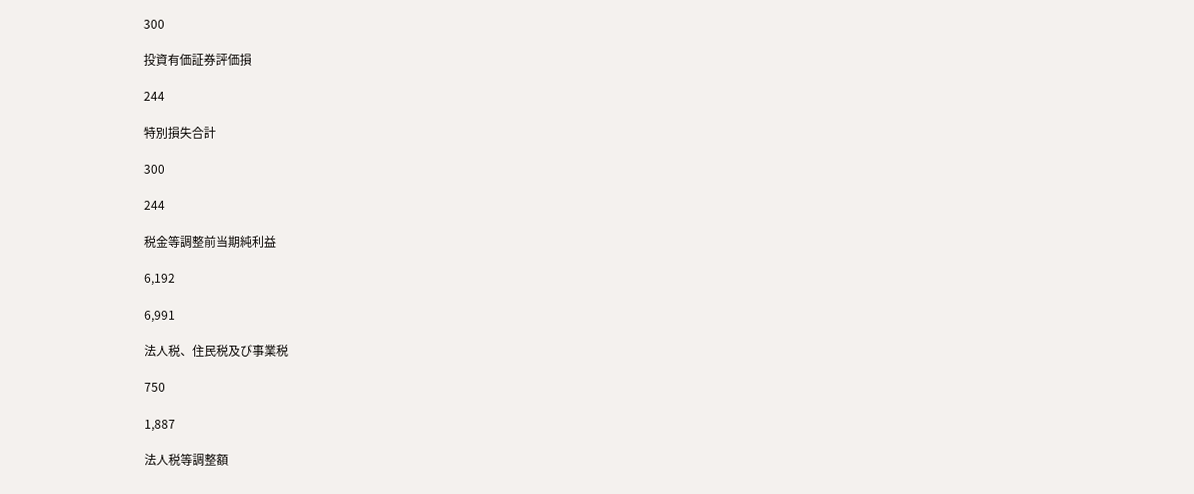300

投資有価証券評価損

244

特別損失合計

300

244

税金等調整前当期純利益

6,192

6,991

法人税、住民税及び事業税

750

1,887

法人税等調整額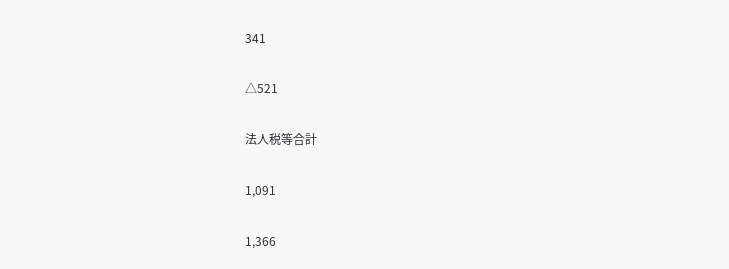341

△521

法人税等合計

1,091

1,366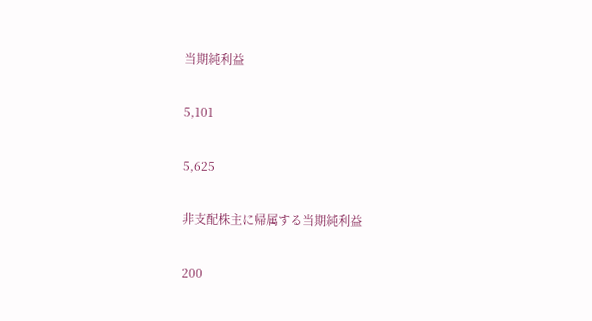当期純利益

5,101

5,625

非支配株主に帰属する当期純利益

200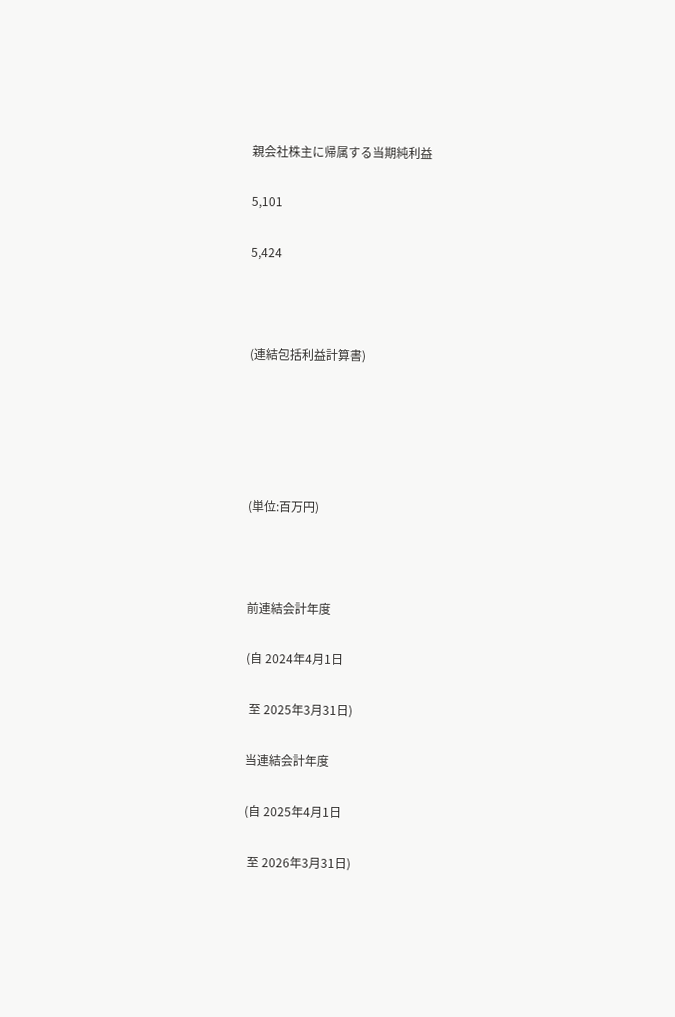親会社株主に帰属する当期純利益

5,101

5,424



(連結包括利益計算書)





(単位:百万円)



前連結会計年度

(自 2024年4月1日

 至 2025年3月31日)

当連結会計年度

(自 2025年4月1日

 至 2026年3月31日)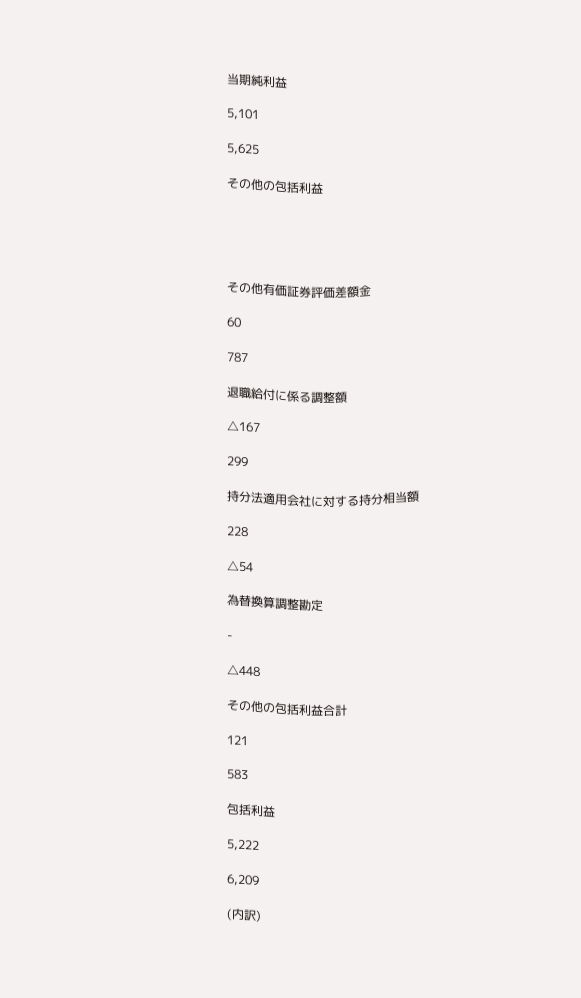当期純利益

5,101

5,625

その他の包括利益





その他有価証券評価差額金

60

787

退職給付に係る調整額

△167

299

持分法適用会社に対する持分相当額

228

△54

為替換算調整勘定

-

△448

その他の包括利益合計

121

583

包括利益

5,222

6,209

(内訳)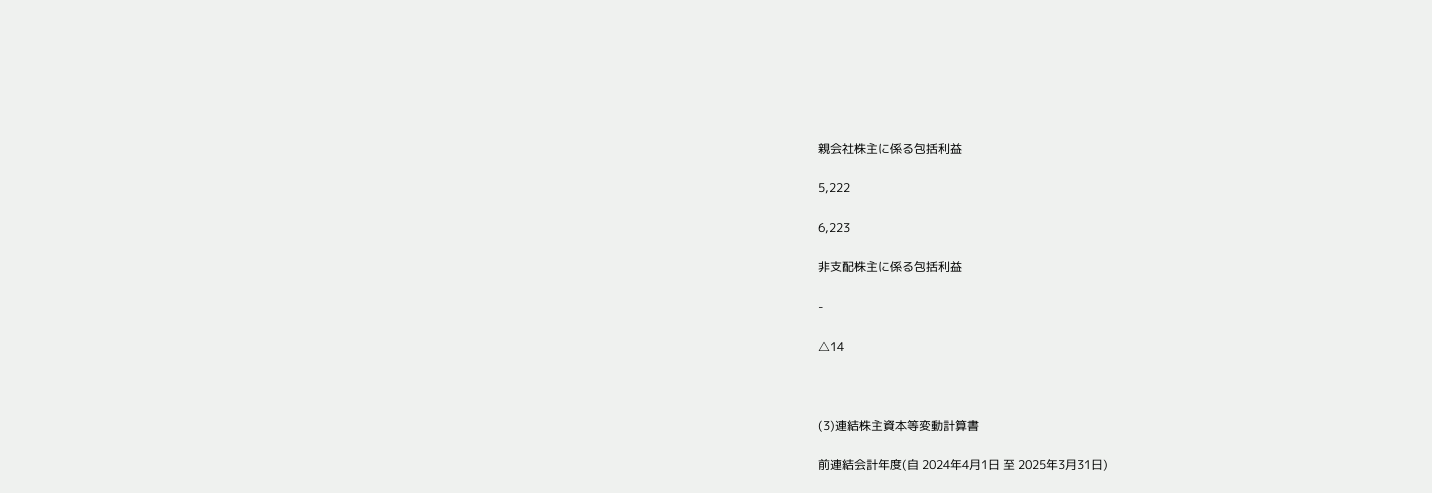親会社株主に係る包括利益

5,222

6,223

非支配株主に係る包括利益

-

△14



(3)連結株主資本等変動計算書

前連結会計年度(自 2024年4月1日 至 2025年3月31日)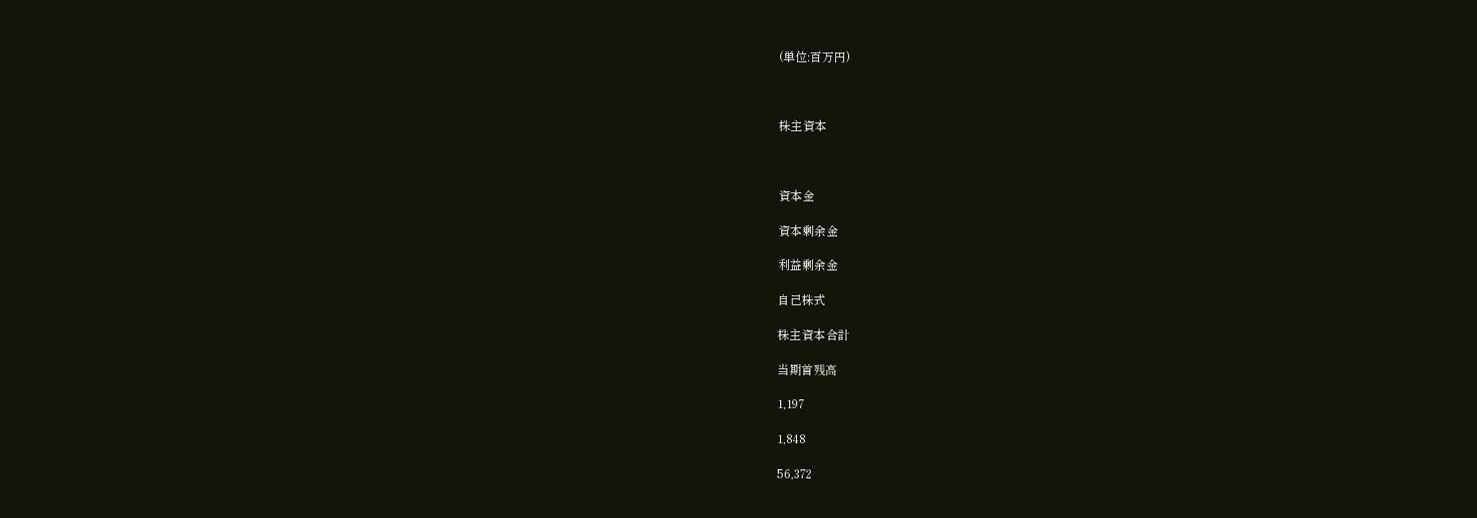(単位:百万円)



株主資本



資本金

資本剰余金

利益剰余金

自己株式

株主資本合計

当期首残高

1,197

1,848

56,372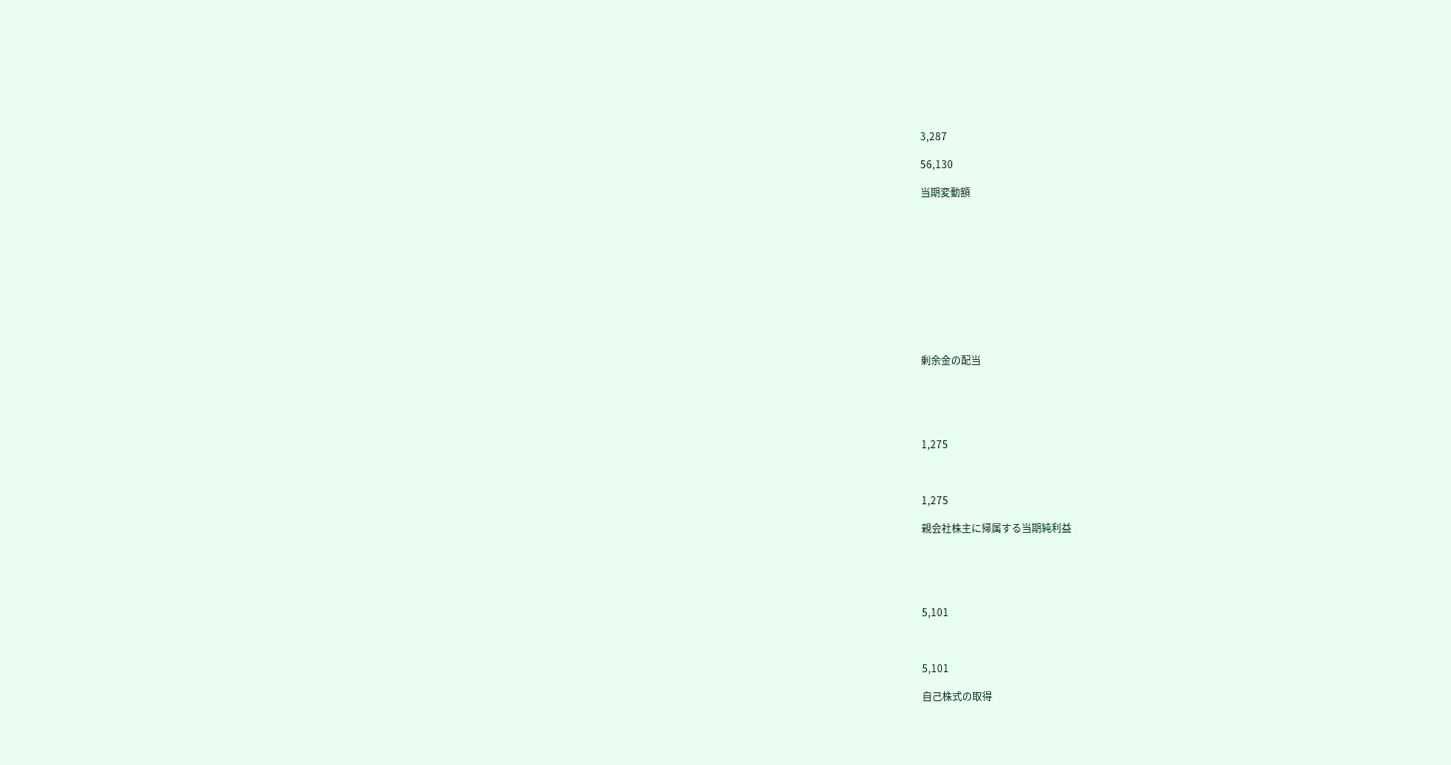3,287

56,130

当期変動額











剰余金の配当





1,275



1,275

親会社株主に帰属する当期純利益





5,101



5,101

自己株式の取得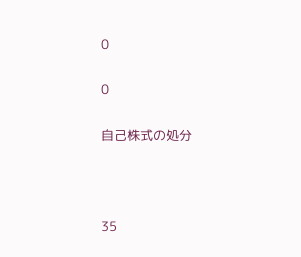0

0

自己株式の処分



35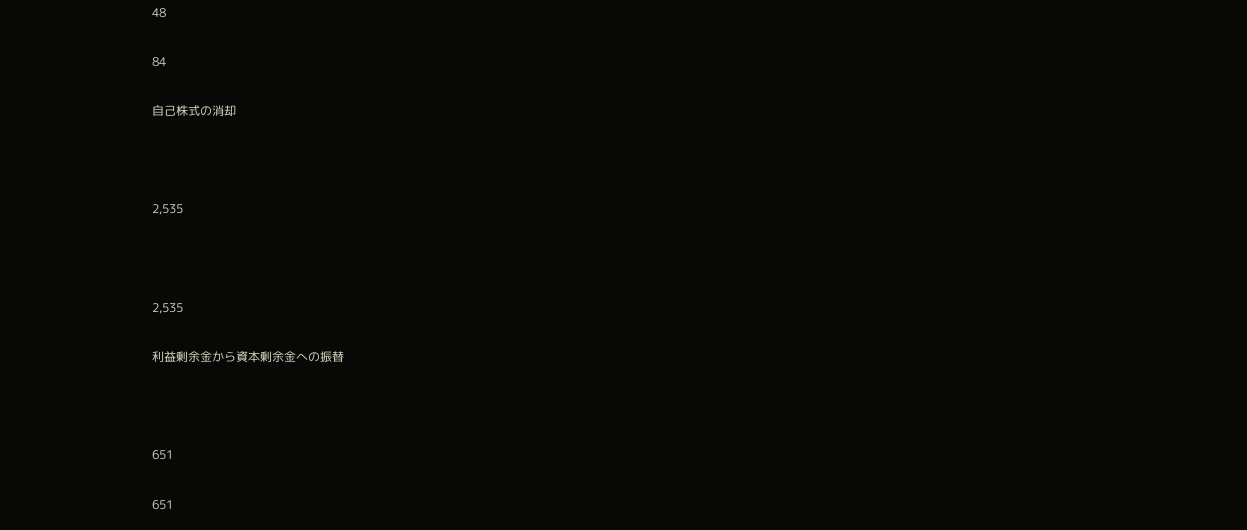48

84

自己株式の消却



2,535



2,535

利益剰余金から資本剰余金への振替



651

651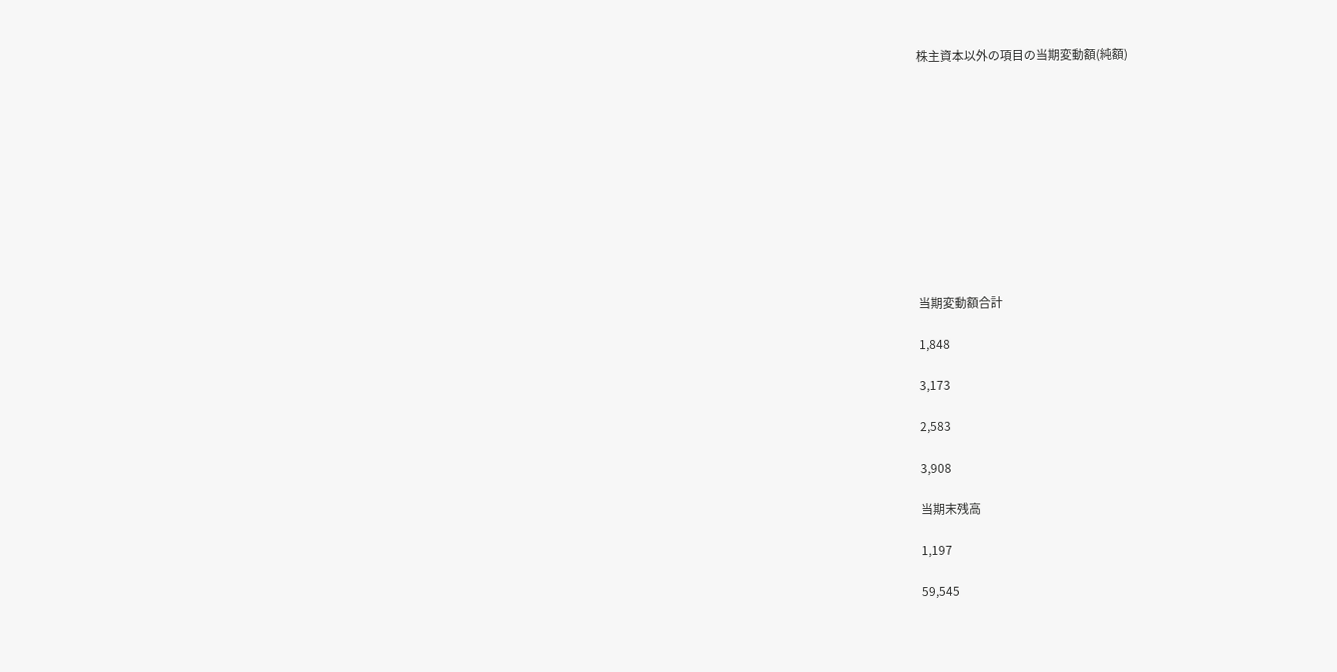株主資本以外の項目の当期変動額(純額)











当期変動額合計

1,848

3,173

2,583

3,908

当期末残高

1,197

59,545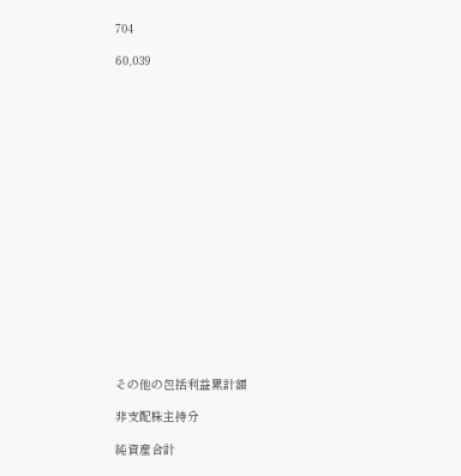704

60,039



















その他の包括利益累計額

非支配株主持分

純資産合計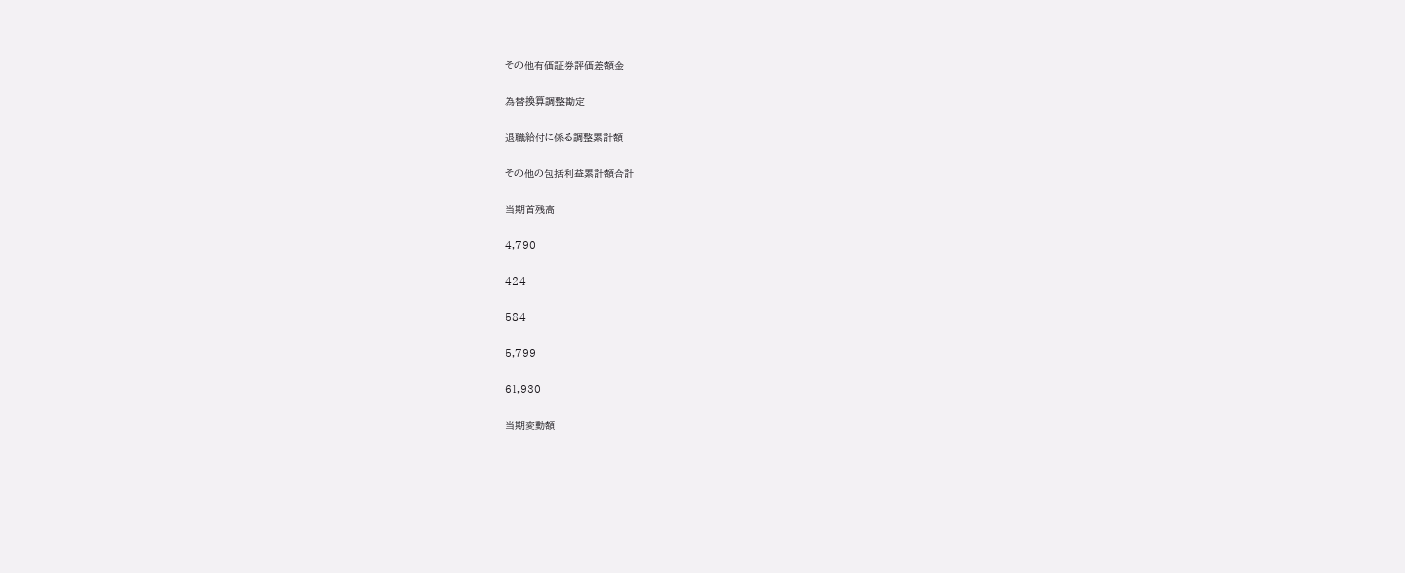その他有価証券評価差額金

為替換算調整勘定

退職給付に係る調整累計額

その他の包括利益累計額合計

当期首残高

4,790

424

584

5,799

61,930

当期変動額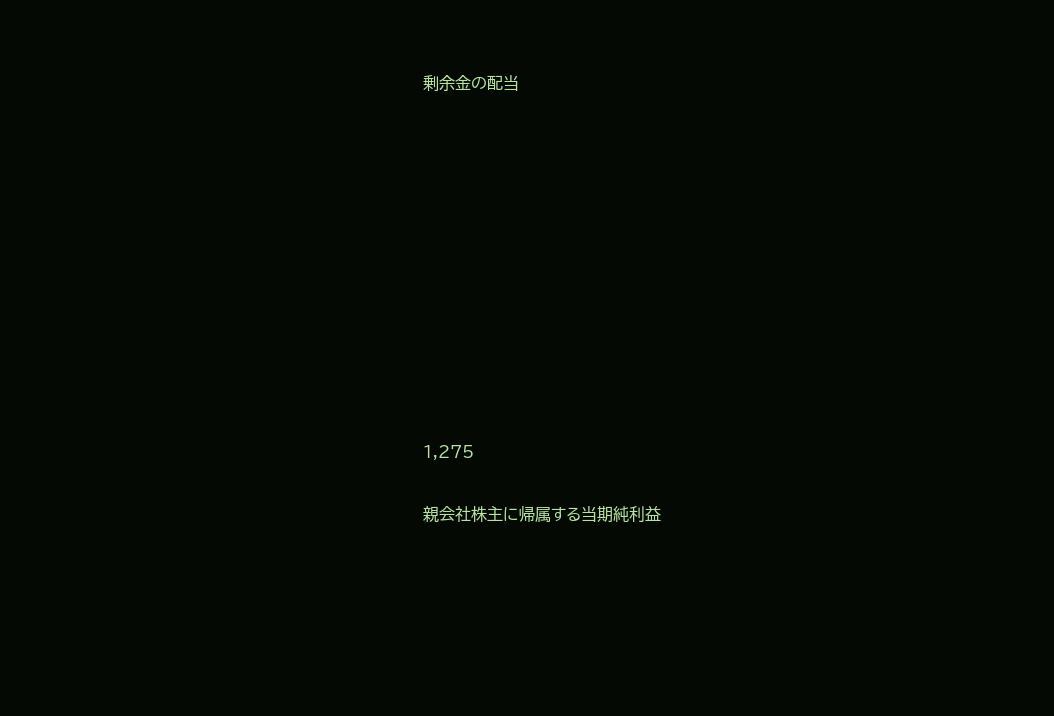剰余金の配当











1,275

親会社株主に帰属する当期純利益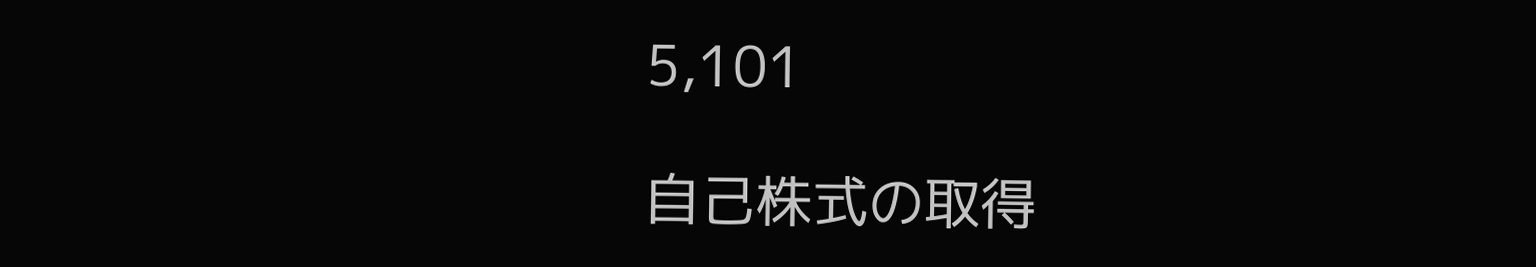5,101

自己株式の取得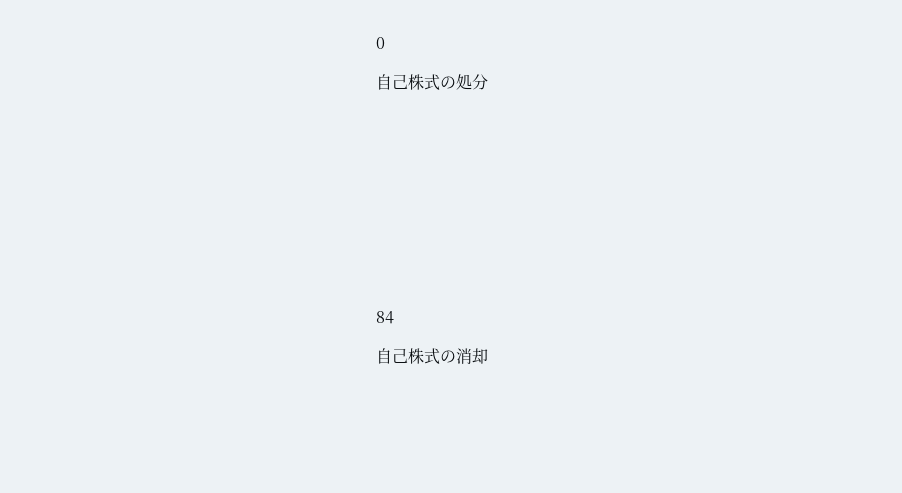0

自己株式の処分











84

自己株式の消却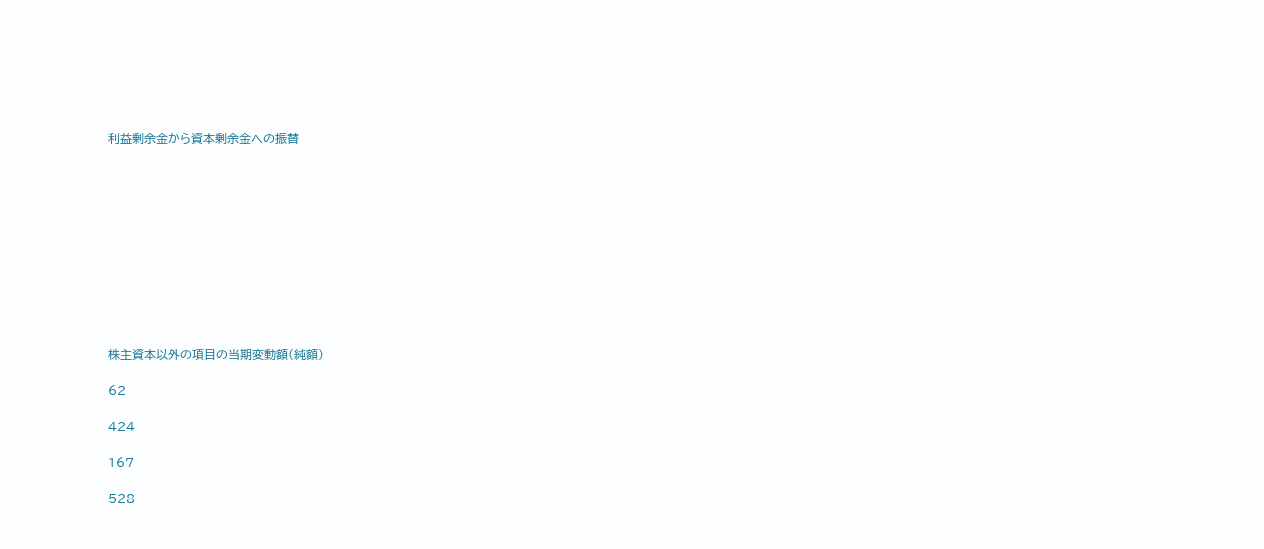利益剰余金から資本剰余金への振替











株主資本以外の項目の当期変動額(純額)

62

424

167

528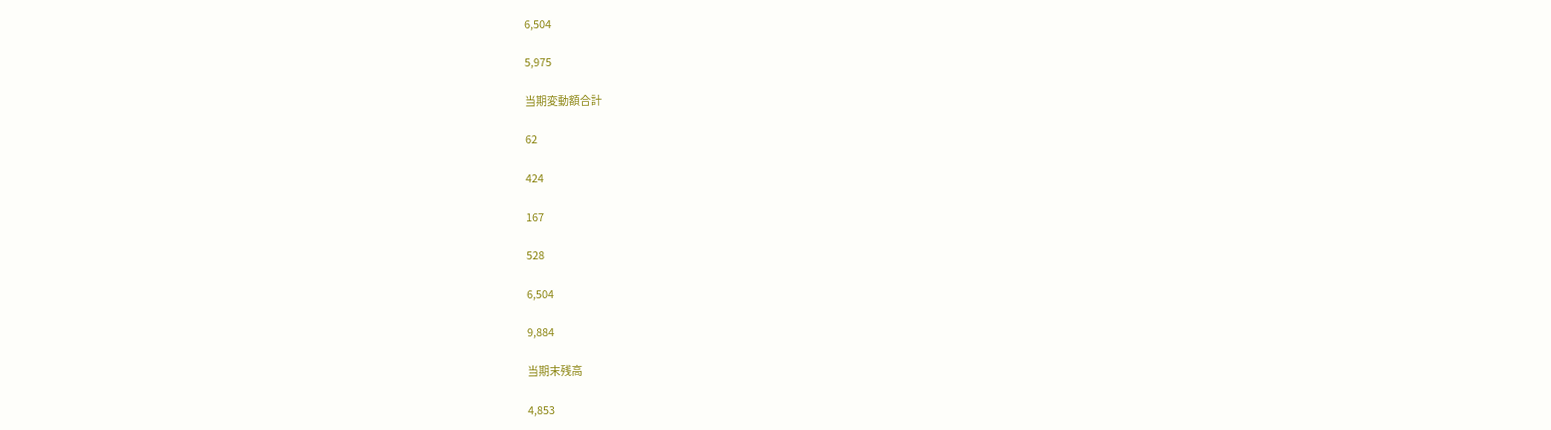6,504

5,975

当期変動額合計

62

424

167

528

6,504

9,884

当期末残高

4,853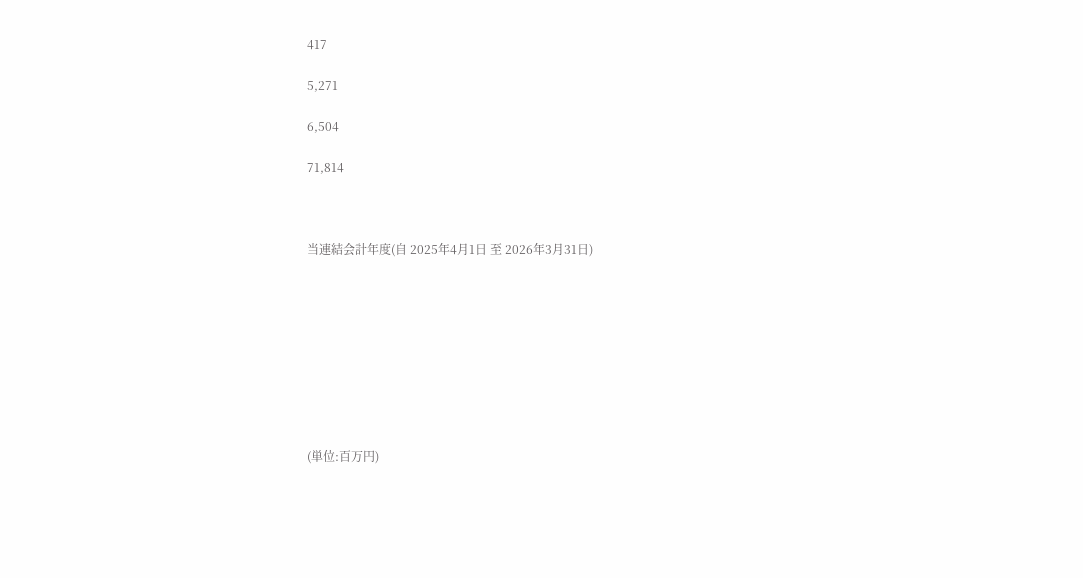417

5,271

6,504

71,814



当連結会計年度(自 2025年4月1日 至 2026年3月31日)









(単位:百万円)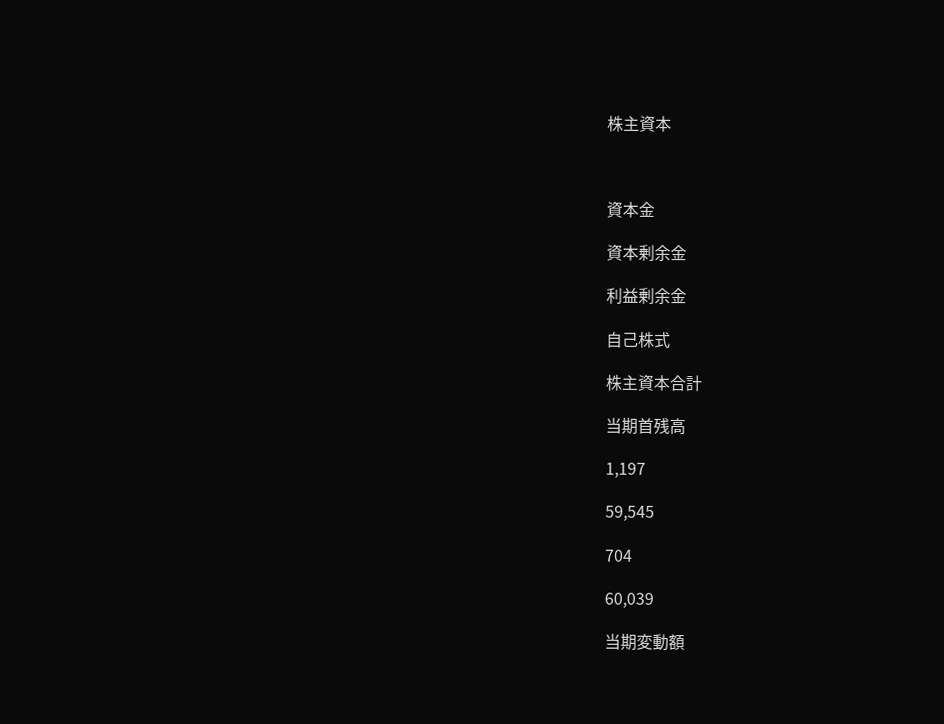株主資本



資本金

資本剰余金

利益剰余金

自己株式

株主資本合計

当期首残高

1,197

59,545

704

60,039

当期変動額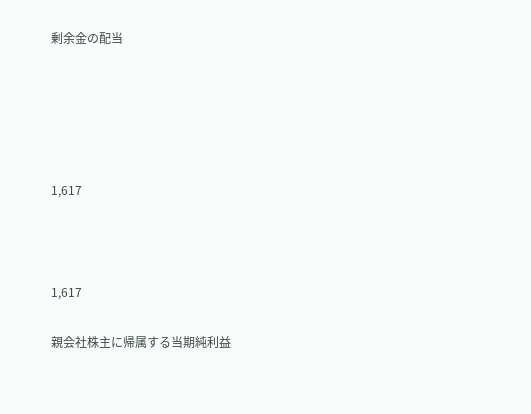剰余金の配当





1,617



1,617

親会社株主に帰属する当期純利益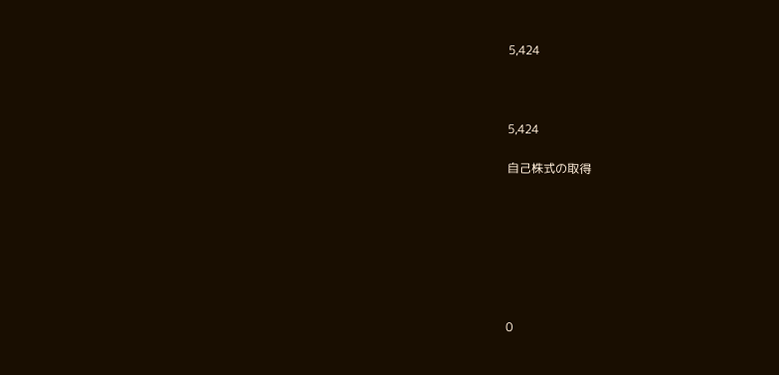5,424



5,424

自己株式の取得







0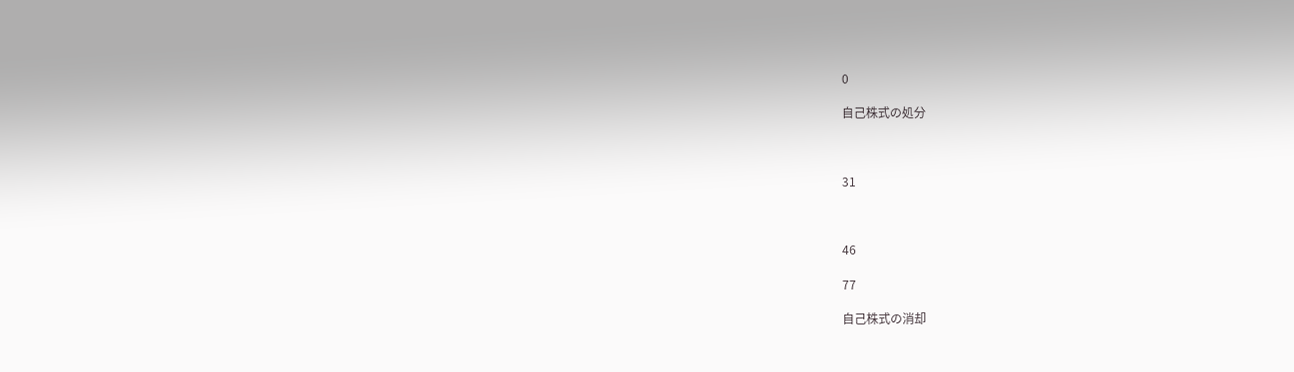0

自己株式の処分



31



46

77

自己株式の消却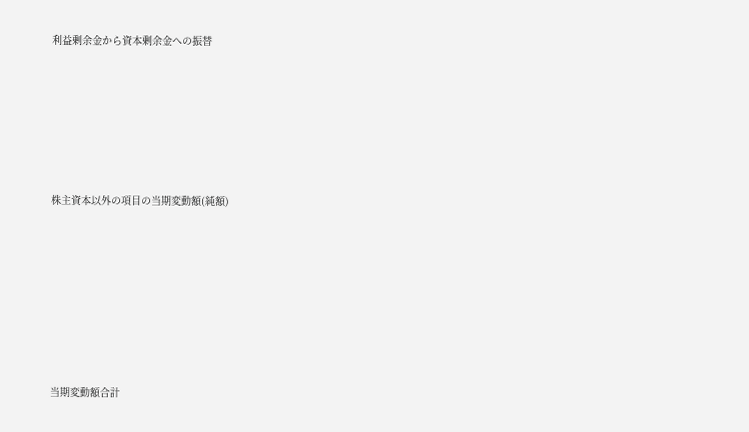利益剰余金から資本剰余金への振替









株主資本以外の項目の当期変動額(純額)











当期変動額合計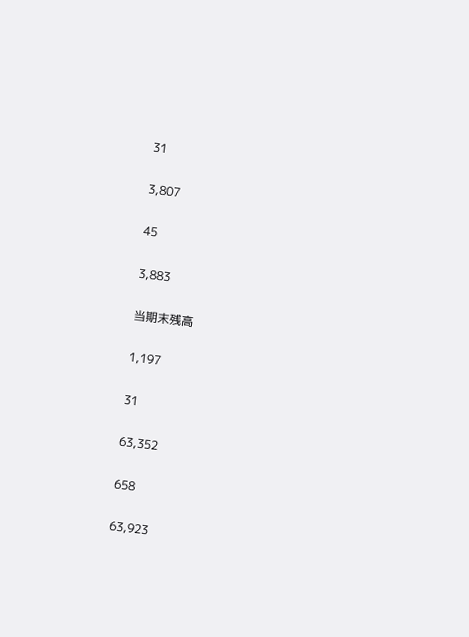31

3,807

45

3,883

当期末残高

1,197

31

63,352

658

63,923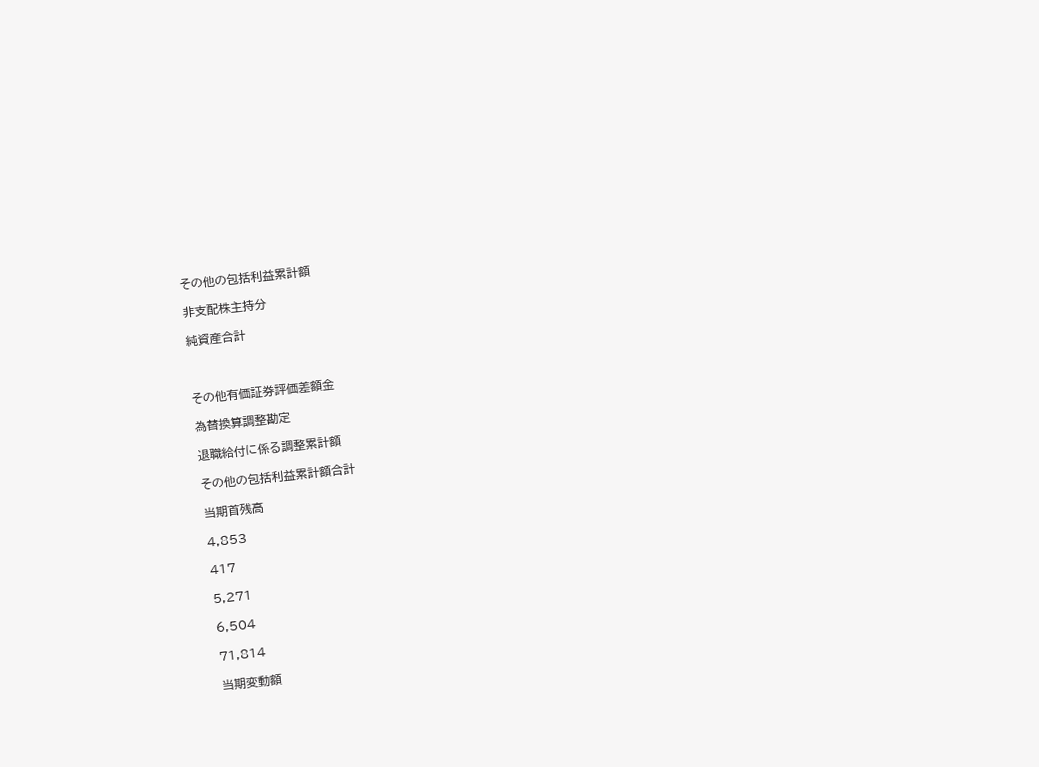その他の包括利益累計額

非支配株主持分

純資産合計



その他有価証券評価差額金

為替換算調整勘定

退職給付に係る調整累計額

その他の包括利益累計額合計

当期首残高

4,853

417

5,271

6,504

71,814

当期変動額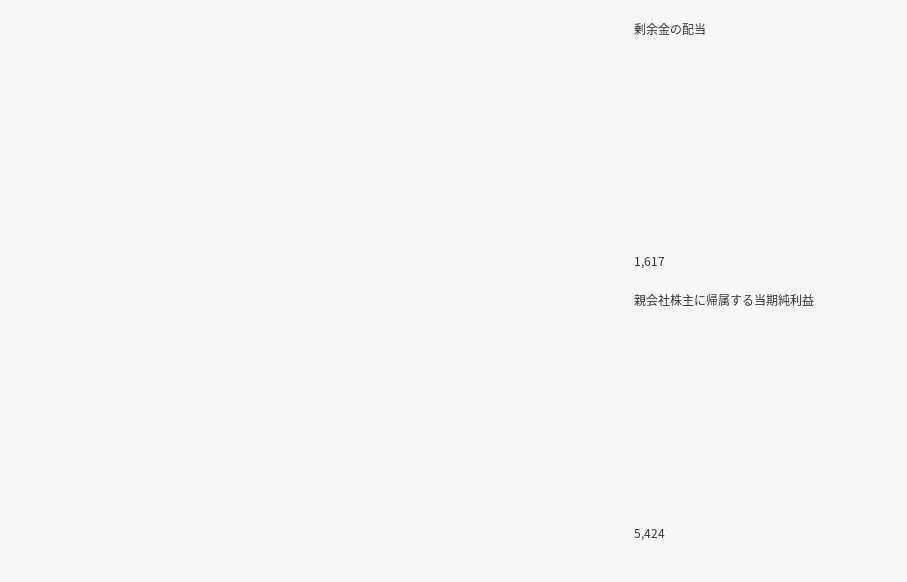剰余金の配当











1,617

親会社株主に帰属する当期純利益











5,424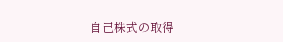自己株式の取得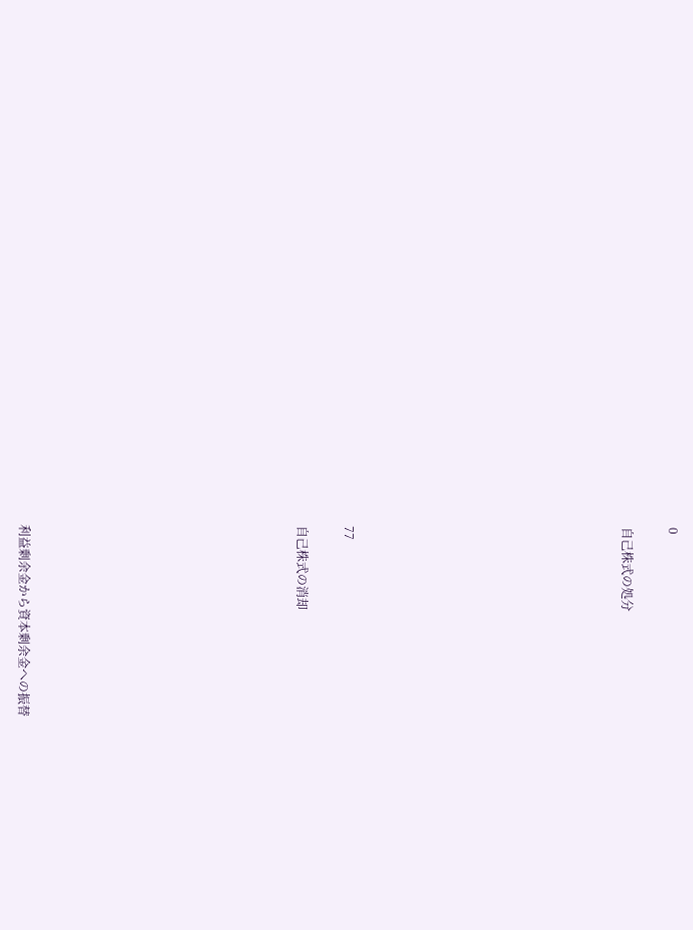0

自己株式の処分











77

自己株式の消却











利益剰余金から資本剰余金への振替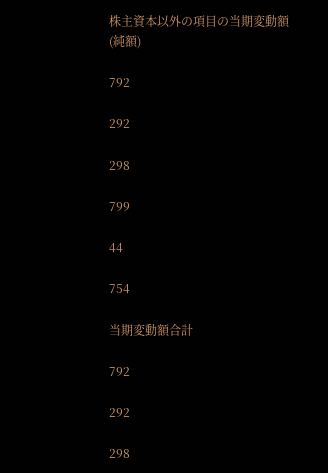株主資本以外の項目の当期変動額(純額)

792

292

298

799

44

754

当期変動額合計

792

292

298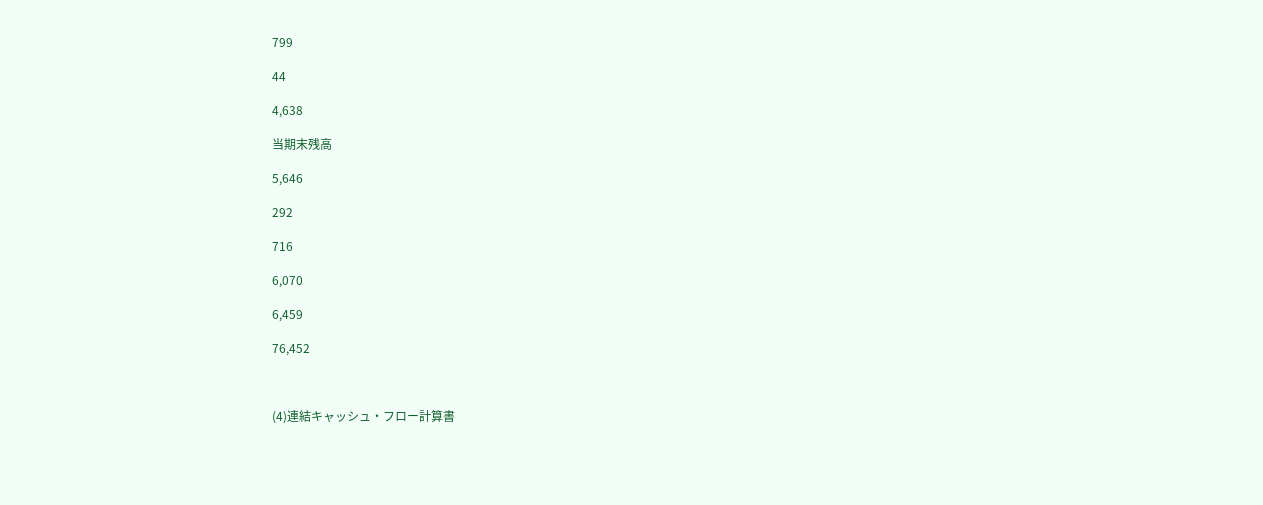799

44

4,638

当期末残高

5,646

292

716

6,070

6,459

76,452



(4)連結キャッシュ・フロー計算書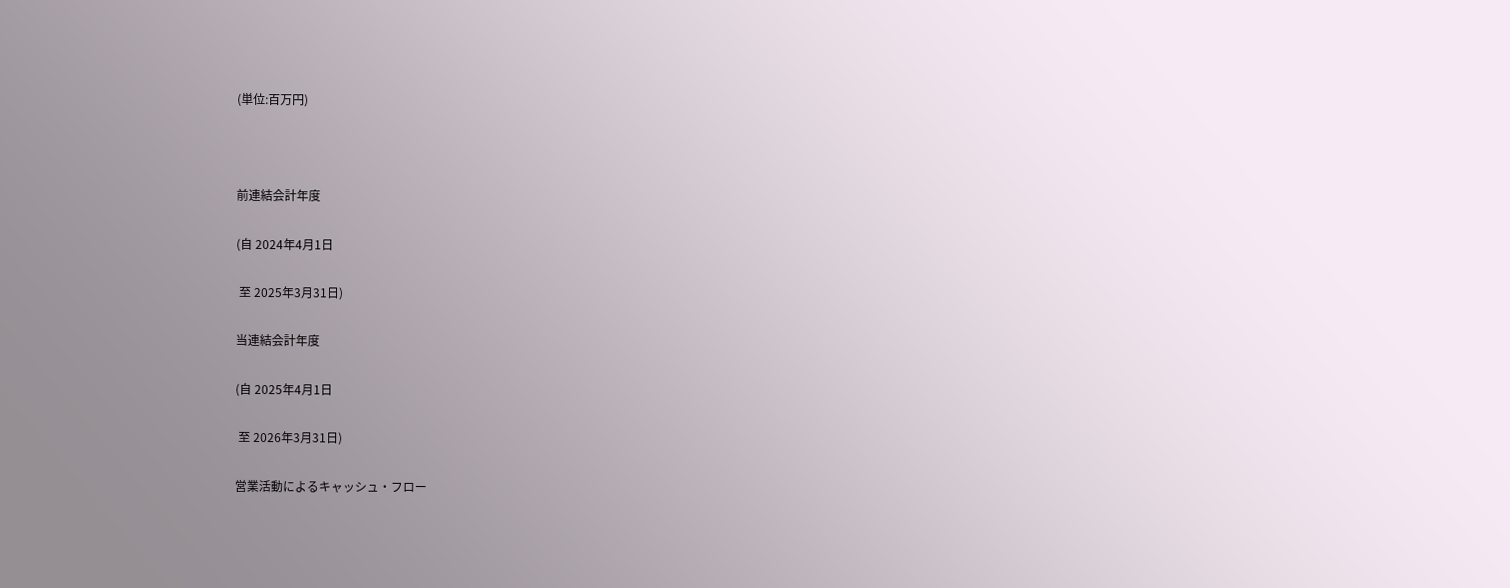(単位:百万円)



前連結会計年度

(自 2024年4月1日

 至 2025年3月31日)

当連結会計年度

(自 2025年4月1日

 至 2026年3月31日)

営業活動によるキャッシュ・フロー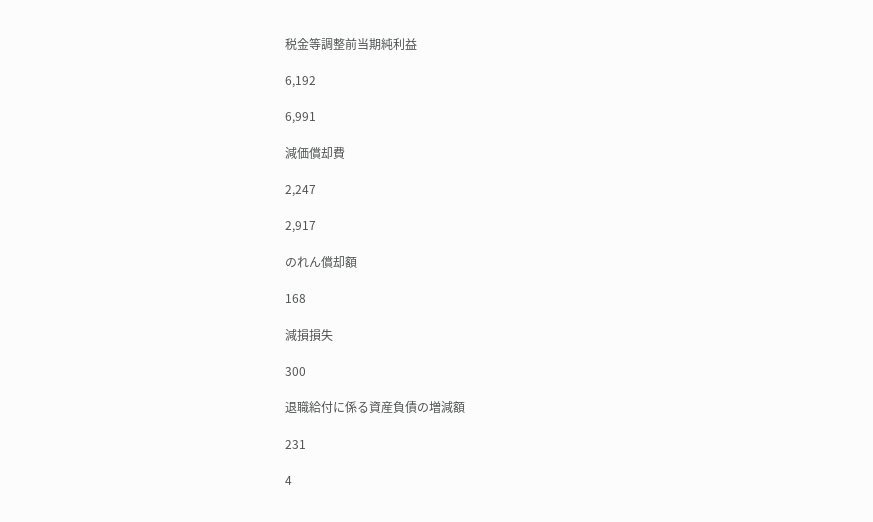税金等調整前当期純利益

6,192

6,991

減価償却費

2,247

2,917

のれん償却額

168

減損損失

300

退職給付に係る資産負債の増減額

231

4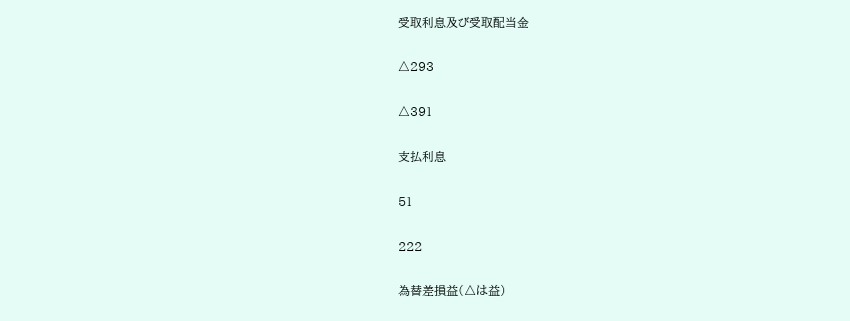受取利息及び受取配当金

△293

△391

支払利息

51

222

為替差損益(△は益)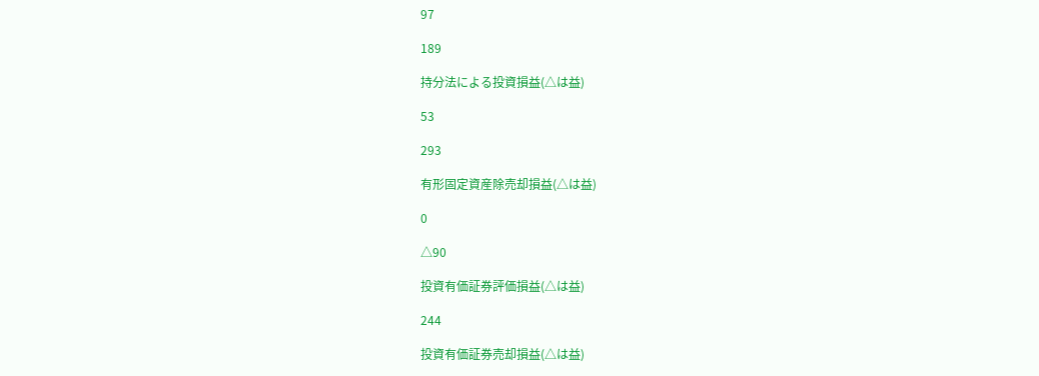97

189

持分法による投資損益(△は益)

53

293

有形固定資産除売却損益(△は益)

0

△90

投資有価証券評価損益(△は益)

244

投資有価証券売却損益(△は益)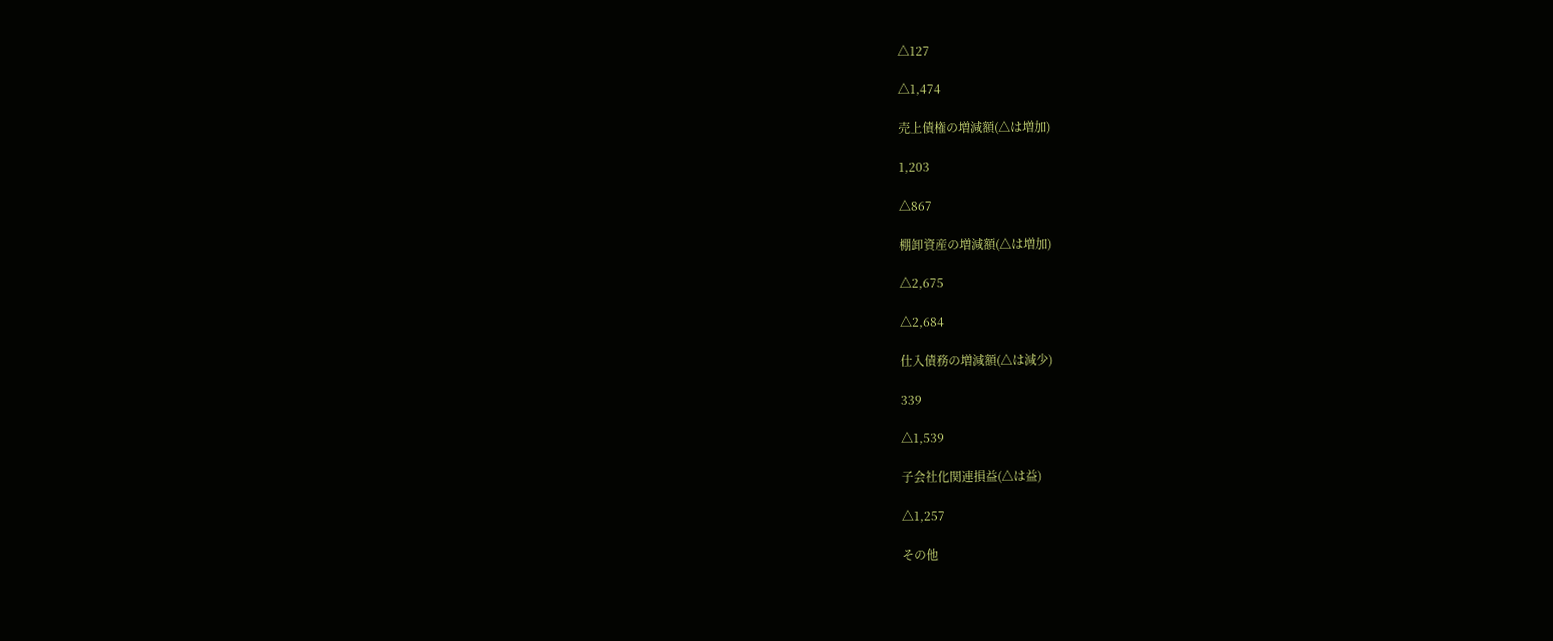△127

△1,474

売上債権の増減額(△は増加)

1,203

△867

棚卸資産の増減額(△は増加)

△2,675

△2,684

仕入債務の増減額(△は減少)

339

△1,539

子会社化関連損益(△は益)

△1,257

その他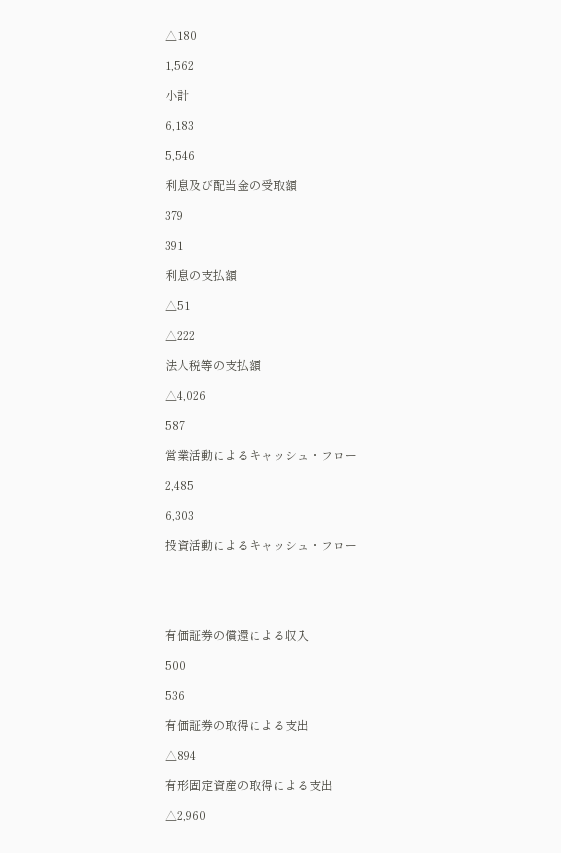△180

1,562

小計

6,183

5,546

利息及び配当金の受取額

379

391

利息の支払額

△51

△222

法人税等の支払額

△4,026

587

営業活動によるキャッシュ・フロー

2,485

6,303

投資活動によるキャッシュ・フロー





有価証券の償還による収入

500

536

有価証券の取得による支出

△894

有形固定資産の取得による支出

△2,960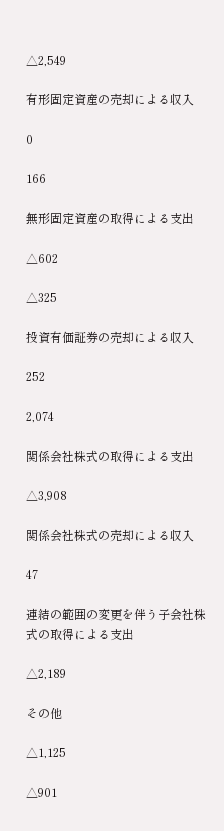△2,549

有形固定資産の売却による収入

0

166

無形固定資産の取得による支出

△602

△325

投資有価証券の売却による収入

252

2,074

関係会社株式の取得による支出

△3,908

関係会社株式の売却による収入

47

連結の範囲の変更を伴う子会社株式の取得による支出

△2,189

その他

△1,125

△901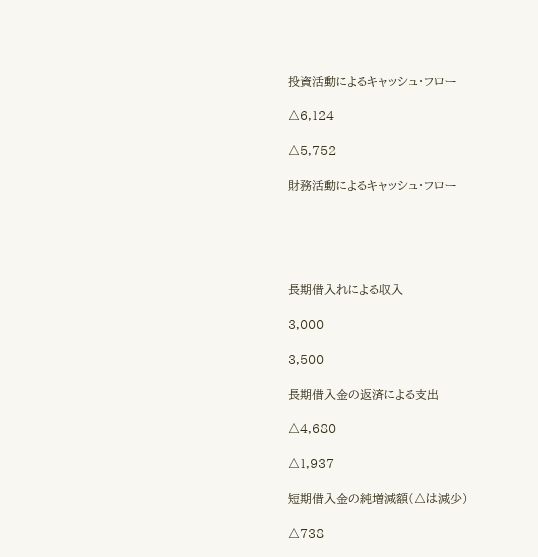投資活動によるキャッシュ・フロー

△6,124

△5,752

財務活動によるキャッシュ・フロー





長期借入れによる収入

3,000

3,500

長期借入金の返済による支出

△4,680

△1,937

短期借入金の純増減額(△は減少)

△738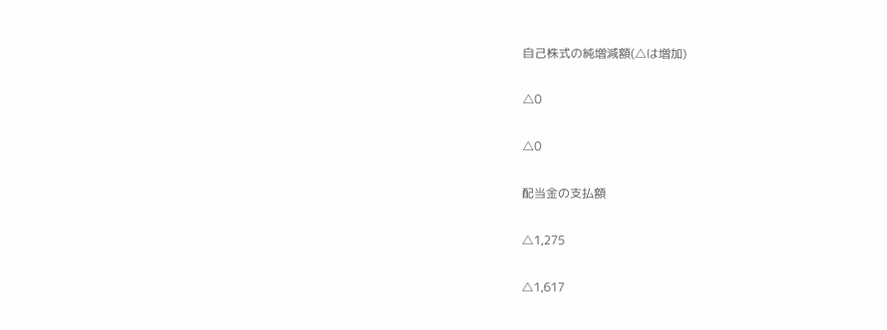自己株式の純増減額(△は増加)

△0

△0

配当金の支払額

△1,275

△1,617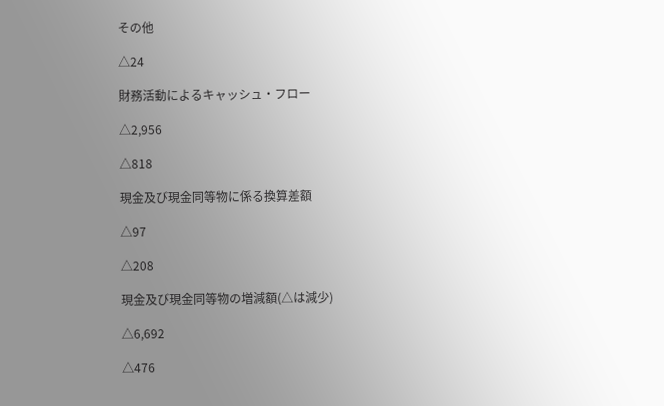その他

△24

財務活動によるキャッシュ・フロー

△2,956

△818

現金及び現金同等物に係る換算差額

△97

△208

現金及び現金同等物の増減額(△は減少)

△6,692

△476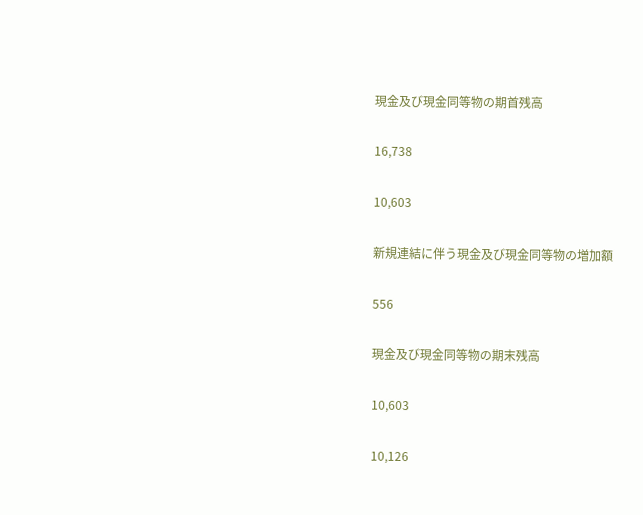現金及び現金同等物の期首残高

16,738

10,603

新規連結に伴う現金及び現金同等物の増加額

556

現金及び現金同等物の期末残高

10,603

10,126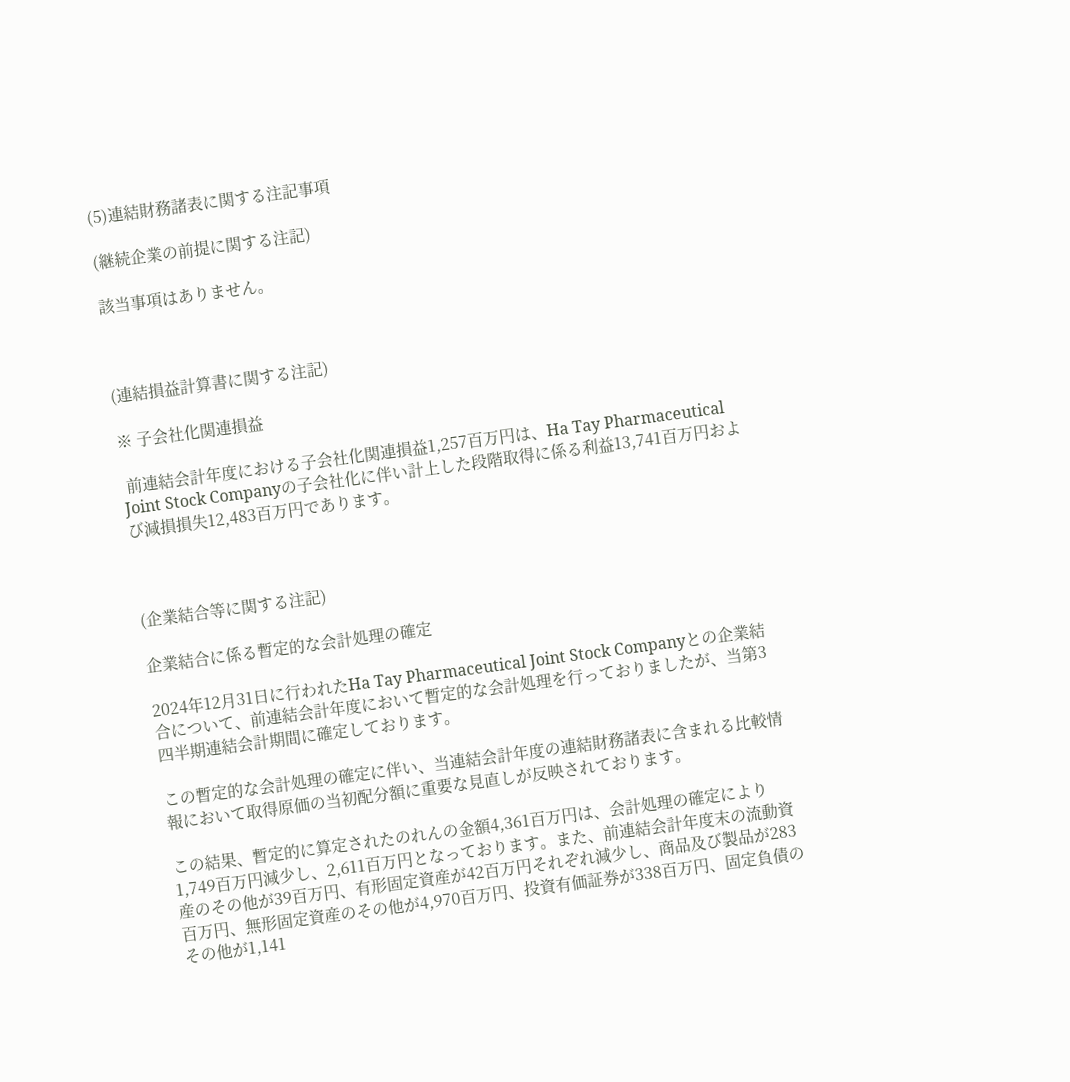(5)連結財務諸表に関する注記事項

(継続企業の前提に関する注記)

該当事項はありません。



(連結損益計算書に関する注記)

※ 子会社化関連損益

 前連結会計年度における子会社化関連損益1,257百万円は、Ha Tay Pharmaceutical Joint Stock Companyの子会社化に伴い計上した段階取得に係る利益13,741百万円および減損損失12,483百万円であります。



(企業結合等に関する注記)

企業結合に係る暫定的な会計処理の確定

2024年12月31日に行われたHa Tay Pharmaceutical Joint Stock Companyとの企業結合について、前連結会計年度において暫定的な会計処理を行っておりましたが、当第3四半期連結会計期間に確定しております。

この暫定的な会計処理の確定に伴い、当連結会計年度の連結財務諸表に含まれる比較情報において取得原価の当初配分額に重要な見直しが反映されております。

この結果、暫定的に算定されたのれんの金額4,361百万円は、会計処理の確定により1,749百万円減少し、2,611百万円となっております。また、前連結会計年度末の流動資産のその他が39百万円、有形固定資産が42百万円それぞれ減少し、商品及び製品が283百万円、無形固定資産のその他が4,970百万円、投資有価証券が338百万円、固定負債のその他が1,141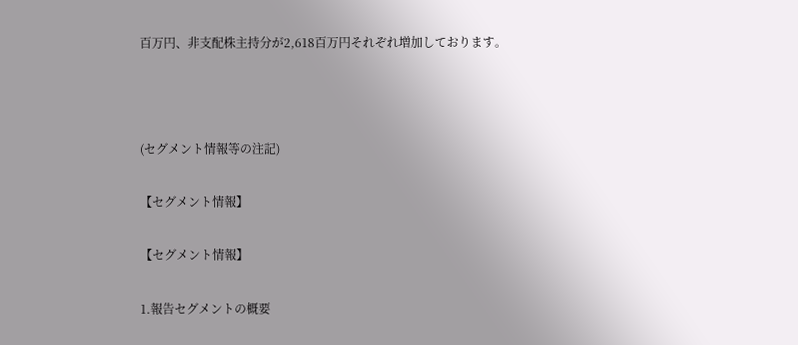百万円、非支配株主持分が2,618百万円それぞれ増加しております。



(セグメント情報等の注記)

【セグメント情報】

【セグメント情報】

1.報告セグメントの概要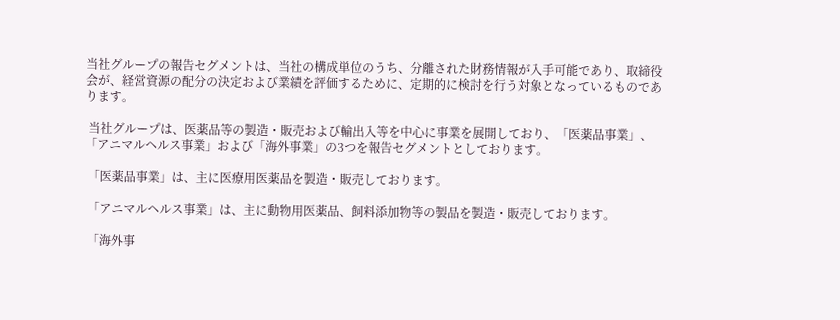当社グループの報告セグメントは、当社の構成単位のうち、分離された財務情報が入手可能であり、取締役会が、経営資源の配分の決定および業績を評価するために、定期的に検討を行う対象となっているものであります。

 当社グループは、医薬品等の製造・販売および輸出入等を中心に事業を展開しており、「医薬品事業」、「アニマルヘルス事業」および「海外事業」の3つを報告セグメントとしております。

 「医薬品事業」は、主に医療用医薬品を製造・販売しております。

 「アニマルヘルス事業」は、主に動物用医薬品、飼料添加物等の製品を製造・販売しております。

 「海外事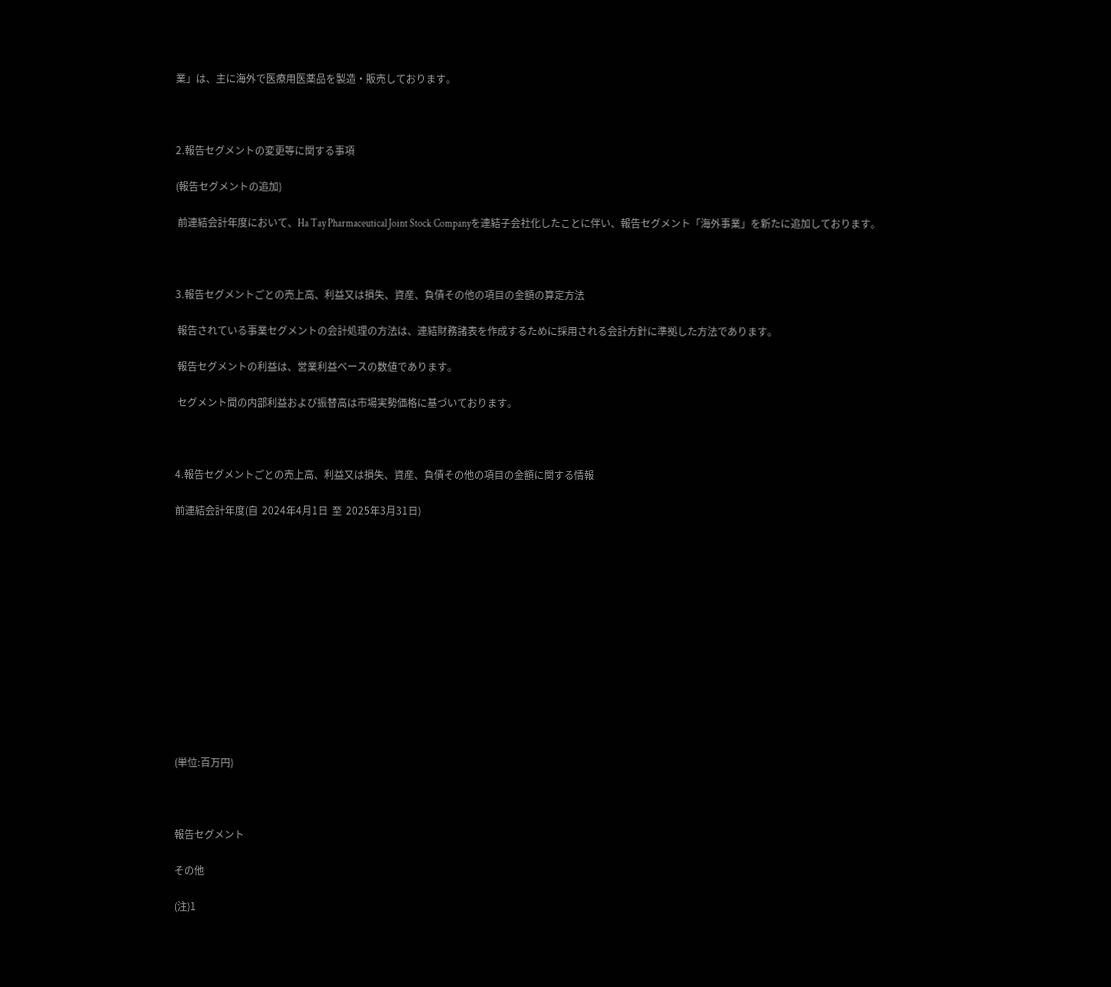業」は、主に海外で医療用医薬品を製造・販売しております。



2.報告セグメントの変更等に関する事項

(報告セグメントの追加)

 前連結会計年度において、Ha Tay Pharmaceutical Joint Stock Companyを連結子会社化したことに伴い、報告セグメント「海外事業」を新たに追加しております。



3.報告セグメントごとの売上高、利益又は損失、資産、負債その他の項目の金額の算定方法

 報告されている事業セグメントの会計処理の方法は、連結財務諸表を作成するために採用される会計方針に準拠した方法であります。

 報告セグメントの利益は、営業利益ベースの数値であります。

 セグメント間の内部利益および振替高は市場実勢価格に基づいております。



4.報告セグメントごとの売上高、利益又は損失、資産、負債その他の項目の金額に関する情報

前連結会計年度(自  2024年4月1日  至  2025年3月31日)













(単位:百万円)



報告セグメント

その他

(注)1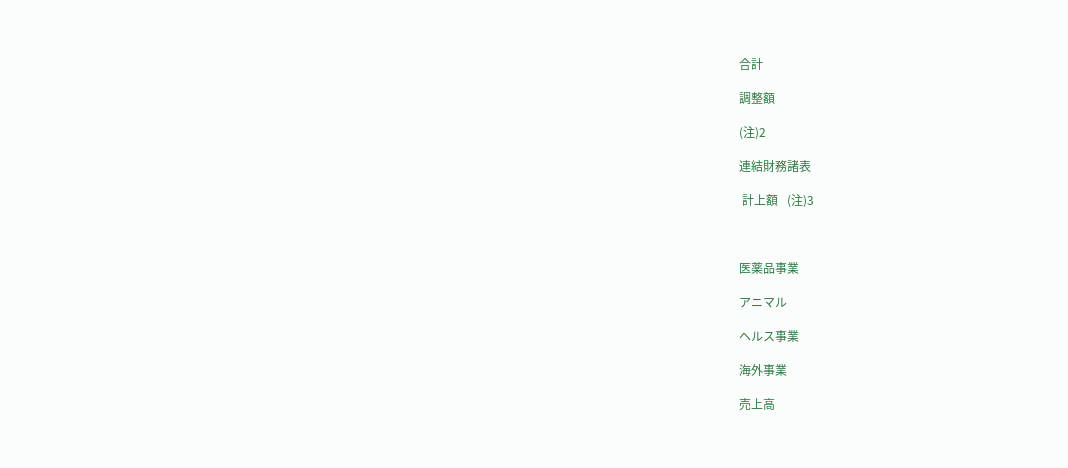合計

調整額

(注)2

連結財務諸表

 計上額   (注)3



医薬品事業

アニマル

ヘルス事業

海外事業

売上高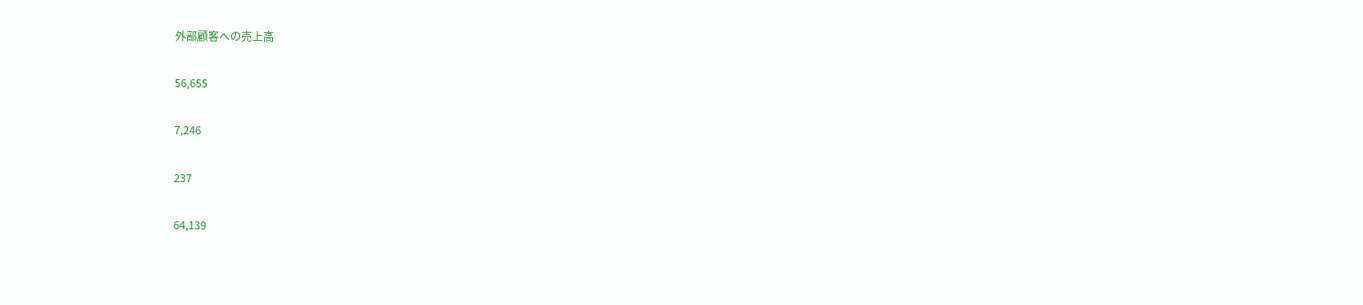外部顧客への売上高

56,655

7,246

237

64,139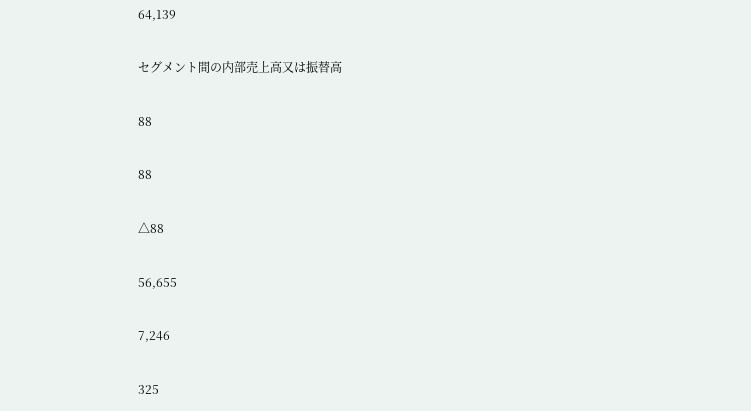64,139

セグメント間の内部売上高又は振替高

88

88

△88

56,655

7,246

325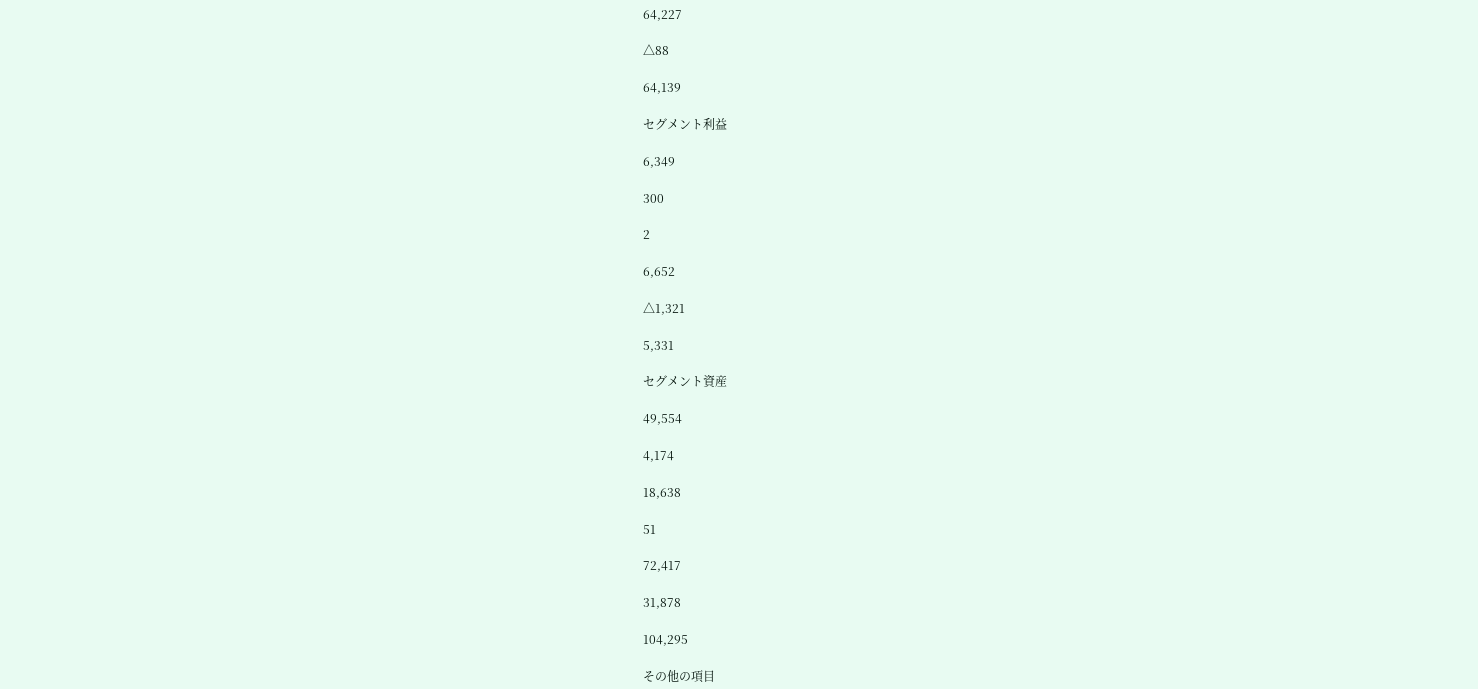64,227

△88

64,139

セグメント利益

6,349

300

2

6,652

△1,321

5,331

セグメント資産

49,554

4,174

18,638

51

72,417

31,878

104,295

その他の項目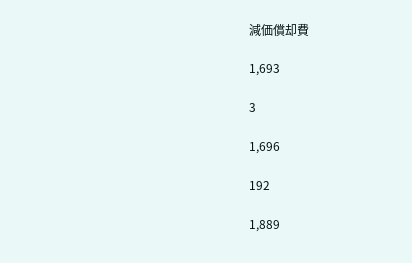減価償却費

1,693

3

1,696

192

1,889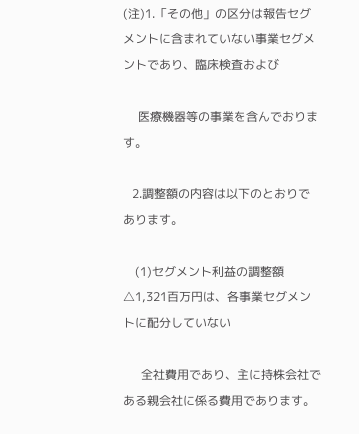(注)1.「その他」の区分は報告セグメントに含まれていない事業セグメントであり、臨床検査および

     医療機器等の事業を含んでおります。

   2.調整額の内容は以下のとおりであります。

    (1)セグメント利益の調整額△1,321百万円は、各事業セグメントに配分していない

      全社費用であり、主に持株会社である親会社に係る費用であります。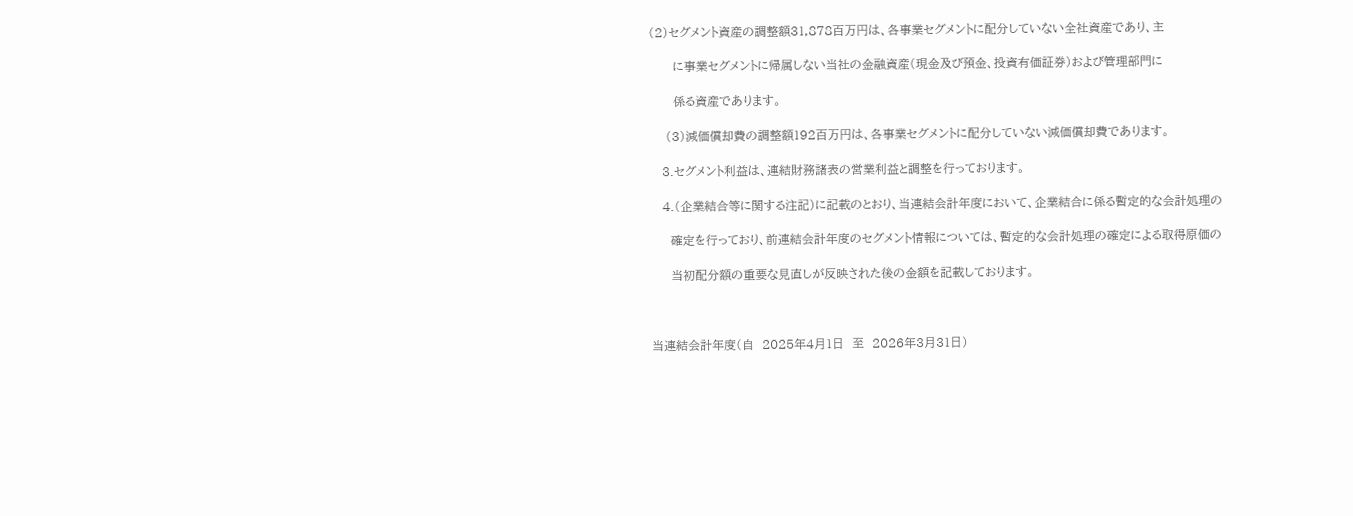(2)セグメント資産の調整額31,878百万円は、各事業セグメントに配分していない全社資産であり、主

      に事業セグメントに帰属しない当社の金融資産(現金及び預金、投資有価証券)および管理部門に

      係る資産であります。

    (3)減価償却費の調整額192百万円は、各事業セグメントに配分していない減価償却費であります。

   3.セグメント利益は、連結財務諸表の営業利益と調整を行っております。

   4.(企業結合等に関する注記)に記載のとおり、当連結会計年度において、企業結合に係る暫定的な会計処理の

     確定を行っており、前連結会計年度のセグメント情報については、暫定的な会計処理の確定による取得原価の

     当初配分額の重要な見直しが反映された後の金額を記載しております。



当連結会計年度(自  2025年4月1日  至  2026年3月31日)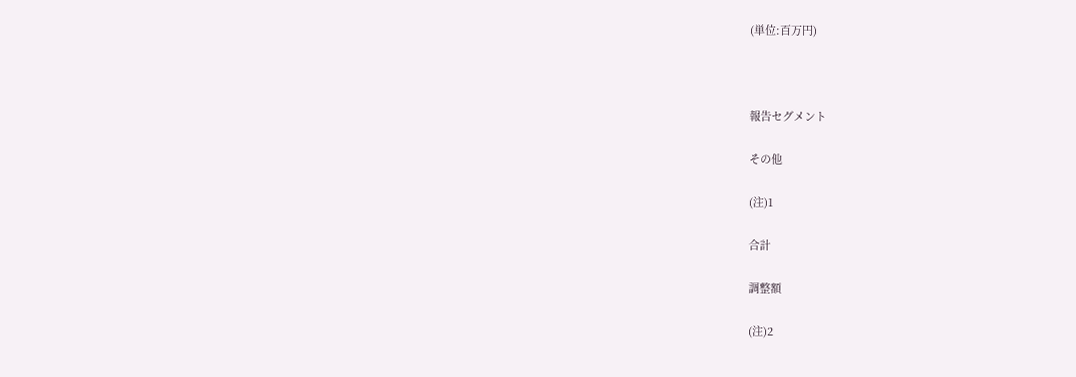(単位:百万円)



報告セグメント

その他

(注)1

合計

調整額

(注)2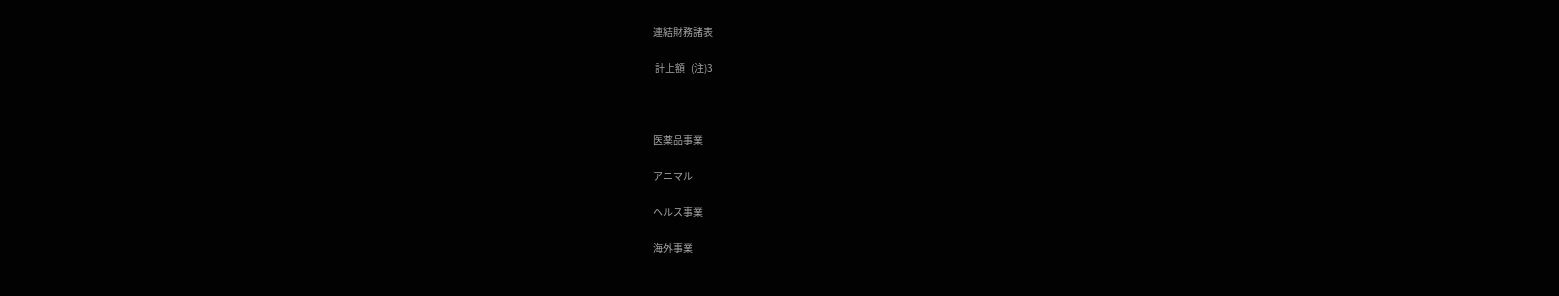連結財務諸表

 計上額   (注)3



医薬品事業

アニマル

ヘルス事業

海外事業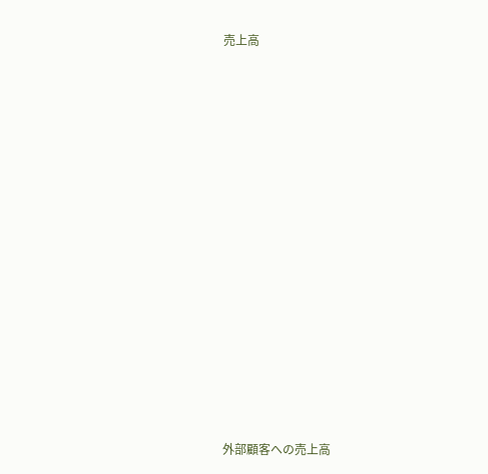売上高















外部顧客への売上高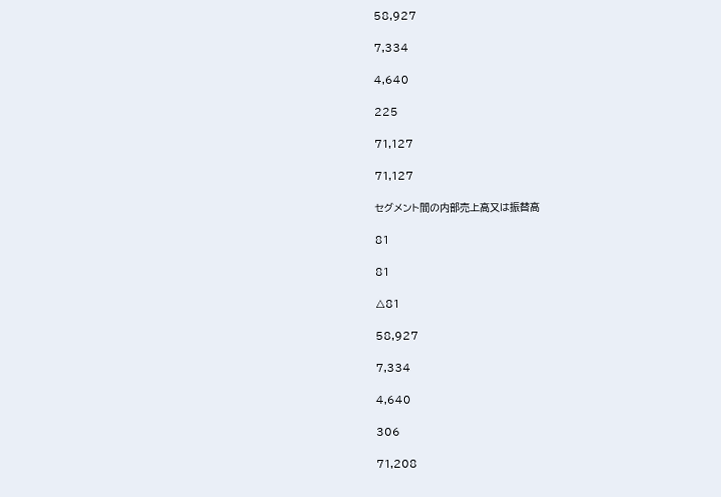58,927

7,334

4,640

225

71,127

71,127

セグメント間の内部売上高又は振替高

81

81

△81

58,927

7,334

4,640

306

71,208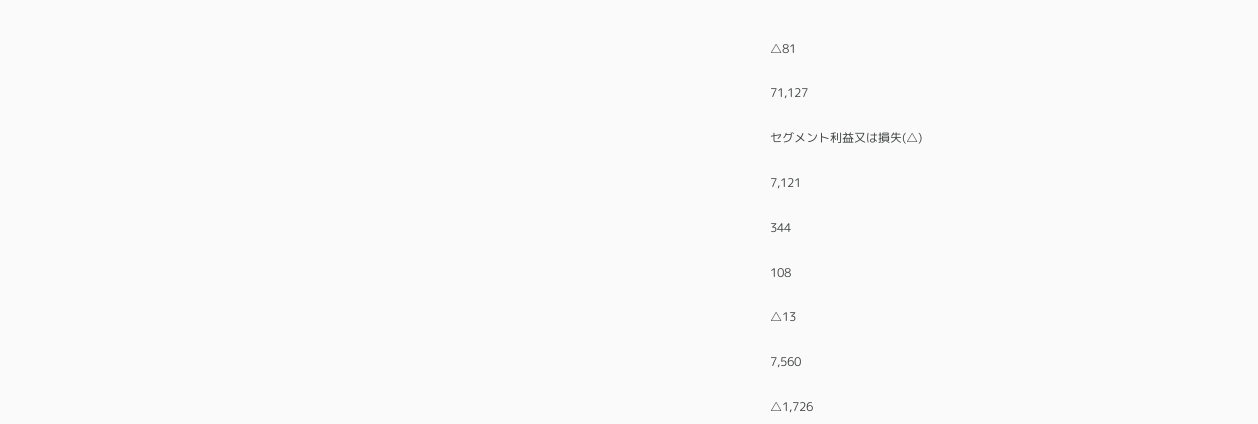△81

71,127

セグメント利益又は損失(△)

7,121

344

108

△13

7,560

△1,726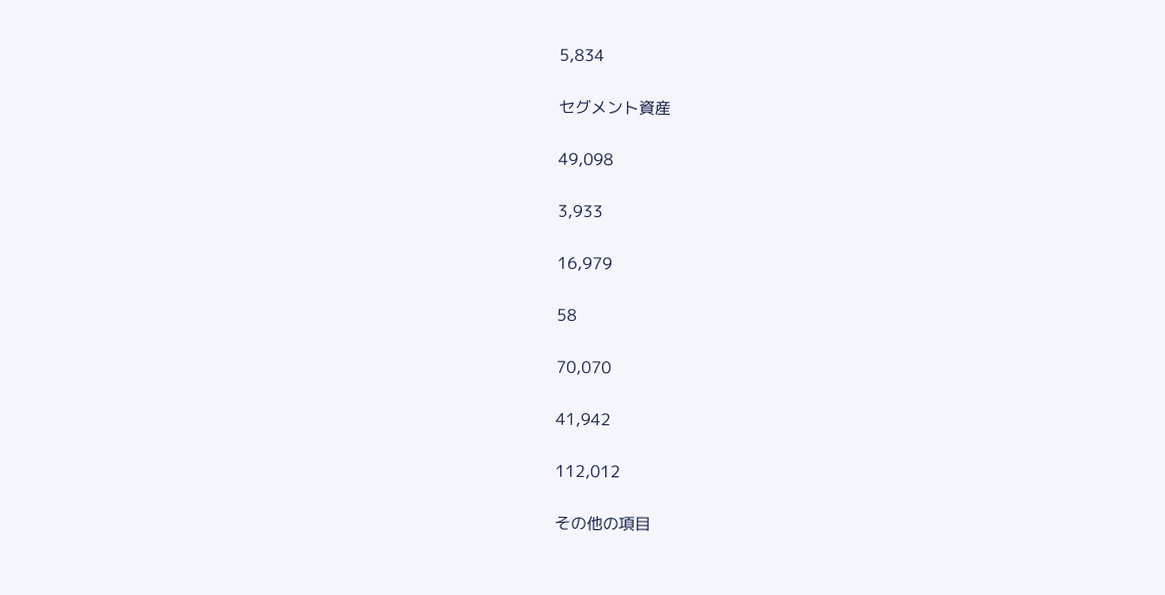5,834

セグメント資産

49,098

3,933

16,979

58

70,070

41,942

112,012

その他の項目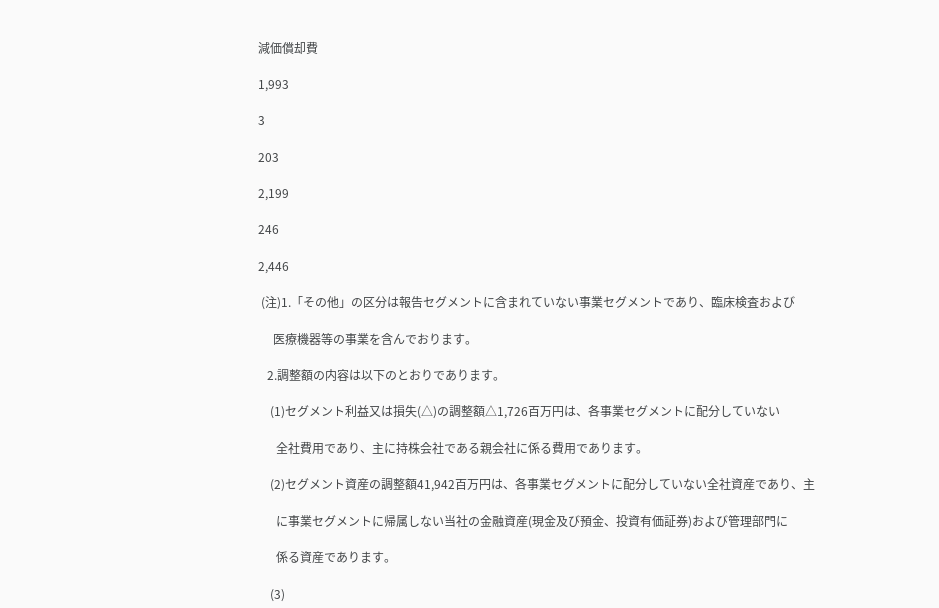減価償却費

1,993

3

203

2,199

246

2,446

 (注)1.「その他」の区分は報告セグメントに含まれていない事業セグメントであり、臨床検査および

     医療機器等の事業を含んでおります。

   2.調整額の内容は以下のとおりであります。

    (1)セグメント利益又は損失(△)の調整額△1,726百万円は、各事業セグメントに配分していない

      全社費用であり、主に持株会社である親会社に係る費用であります。

    (2)セグメント資産の調整額41,942百万円は、各事業セグメントに配分していない全社資産であり、主

      に事業セグメントに帰属しない当社の金融資産(現金及び預金、投資有価証券)および管理部門に

      係る資産であります。

    (3)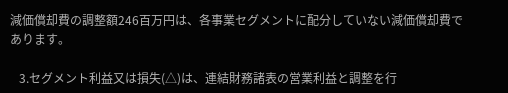減価償却費の調整額246百万円は、各事業セグメントに配分していない減価償却費であります。

   3.セグメント利益又は損失(△)は、連結財務諸表の営業利益と調整を行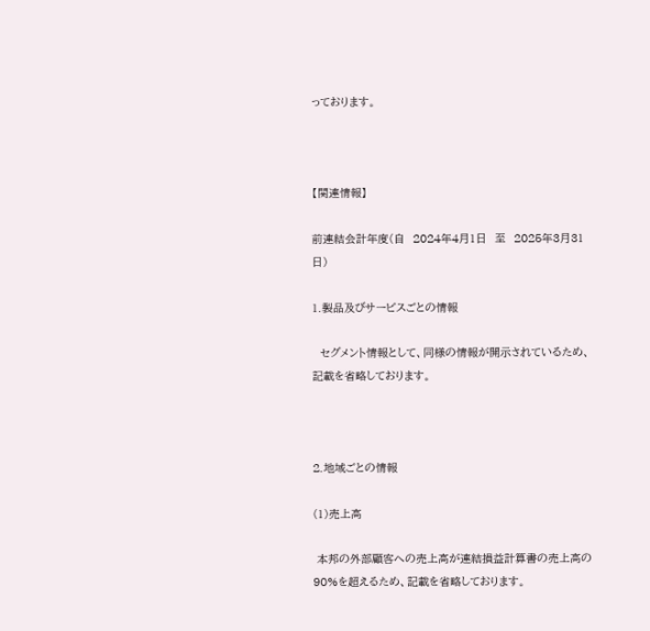っております。



【関連情報】

前連結会計年度(自  2024年4月1日  至  2025年3月31日)

1.製品及びサービスごとの情報

  セグメント情報として、同様の情報が開示されているため、記載を省略しております。



2.地域ごとの情報

(1)売上高

 本邦の外部顧客への売上高が連結損益計算書の売上高の90%を超えるため、記載を省略しております。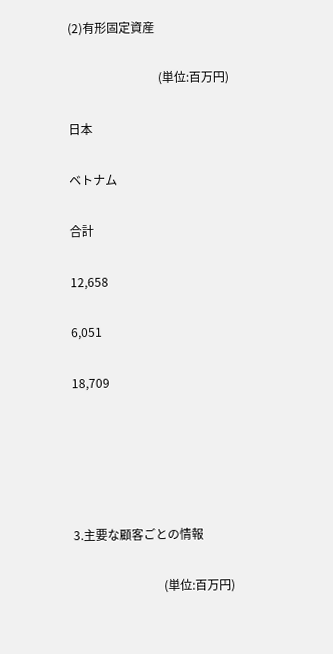(2)有形固定資産

                              (単位:百万円)

日本

ベトナム

合計

12,658

6,051

18,709





3.主要な顧客ごとの情報

                              (単位:百万円)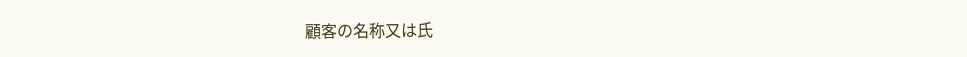顧客の名称又は氏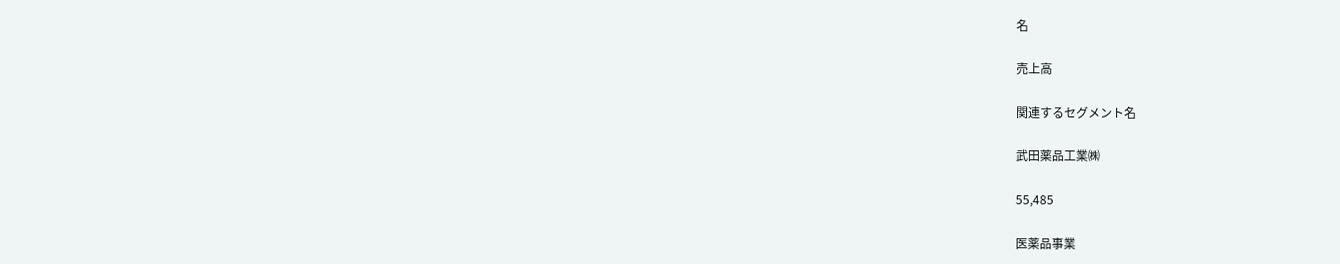名

売上高

関連するセグメント名

武田薬品工業㈱

55,485

医薬品事業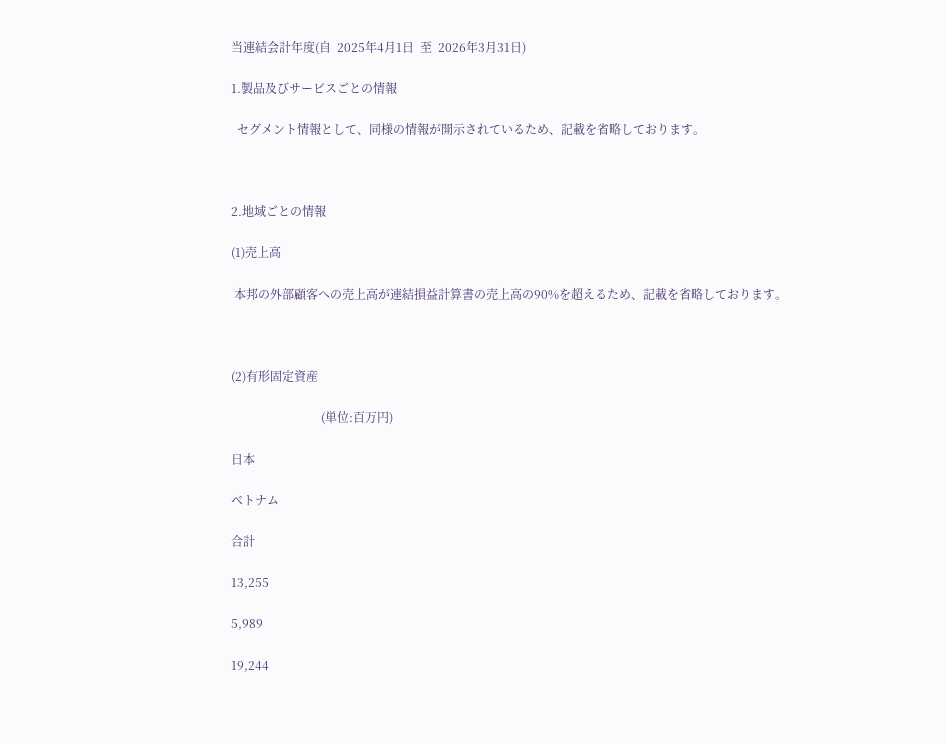当連結会計年度(自  2025年4月1日  至  2026年3月31日)

1.製品及びサービスごとの情報

  セグメント情報として、同様の情報が開示されているため、記載を省略しております。



2.地域ごとの情報

(1)売上高

 本邦の外部顧客への売上高が連結損益計算書の売上高の90%を超えるため、記載を省略しております。



(2)有形固定資産

                              (単位:百万円)

日本

ベトナム

合計

13,255

5,989

19,244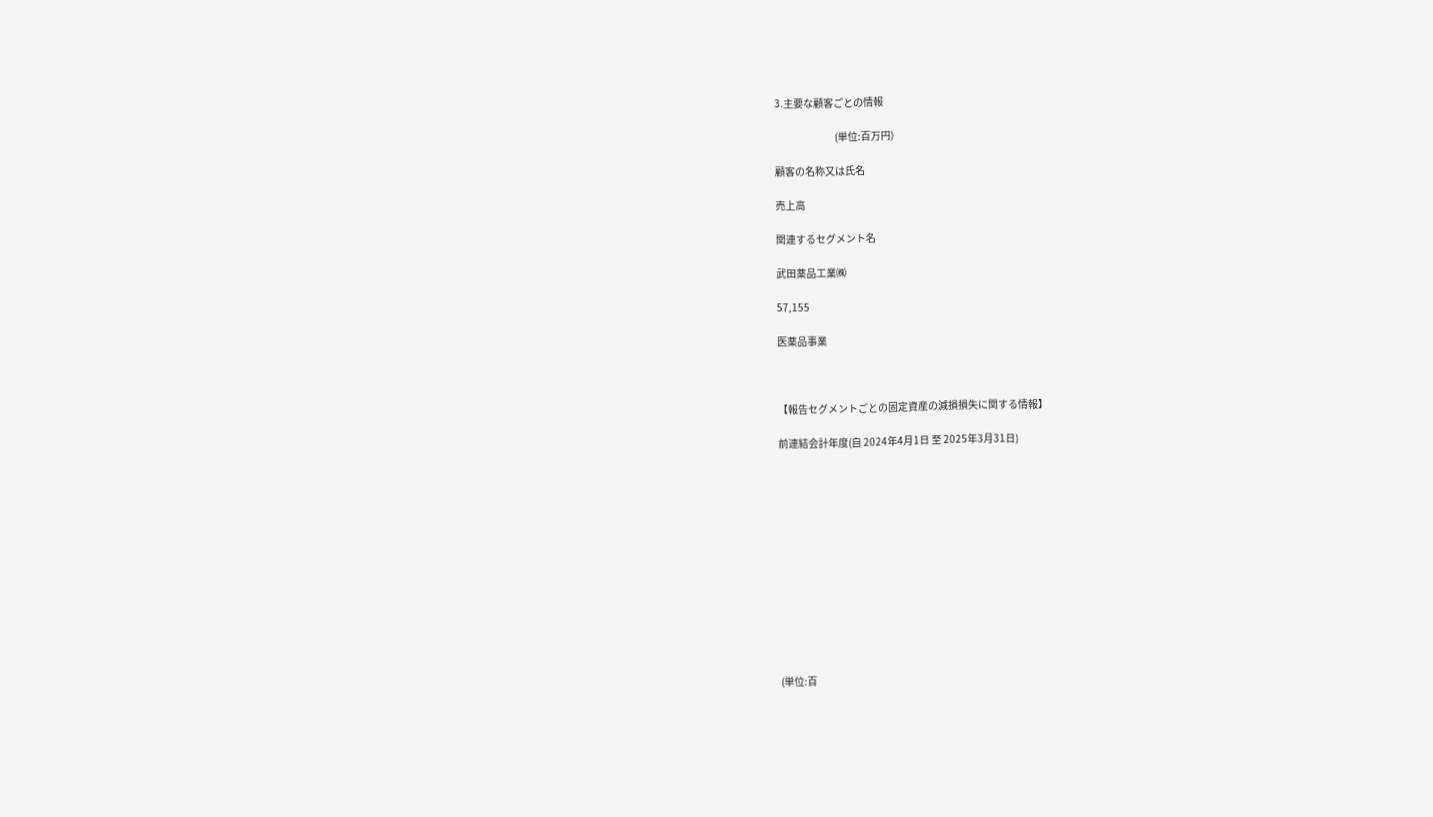3.主要な顧客ごとの情報

                              (単位:百万円)

顧客の名称又は氏名

売上高

関連するセグメント名

武田薬品工業㈱

57,155

医薬品事業



【報告セグメントごとの固定資産の減損損失に関する情報】

前連結会計年度(自 2024年4月1日 至 2025年3月31日)













(単位:百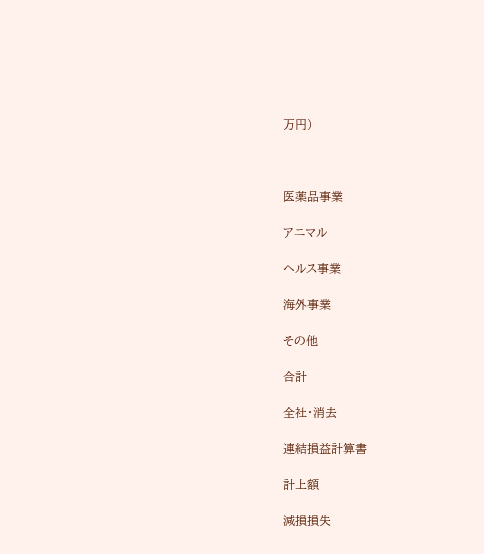万円)



医薬品事業

アニマル

ヘルス事業

海外事業

その他

合計

全社・消去

連結損益計算書

計上額

減損損失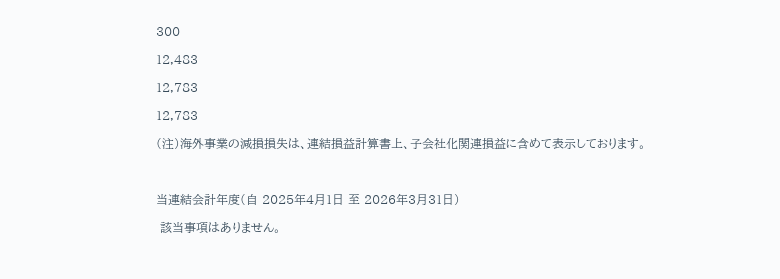300

12,483

12,783

12,783

(注)海外事業の減損損失は、連結損益計算書上、子会社化関連損益に含めて表示しております。



当連結会計年度(自 2025年4月1日 至 2026年3月31日)

 該当事項はありません。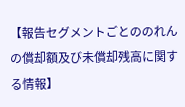【報告セグメントごとののれんの償却額及び未償却残高に関する情報】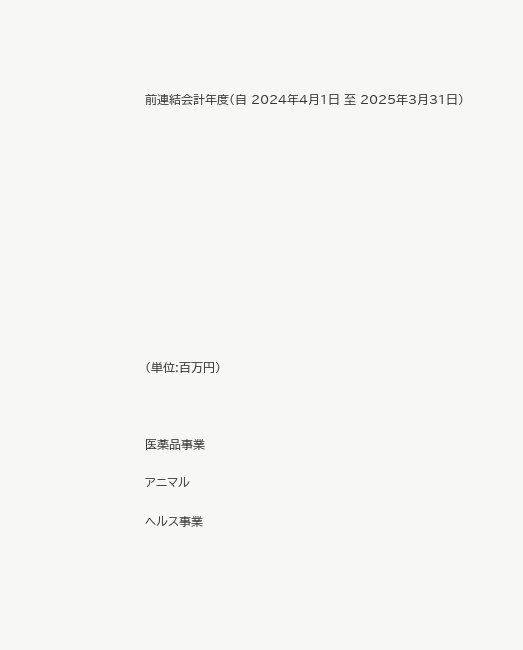前連結会計年度(自 2024年4月1日 至 2025年3月31日)













(単位:百万円)



医薬品事業

アニマル

ヘルス事業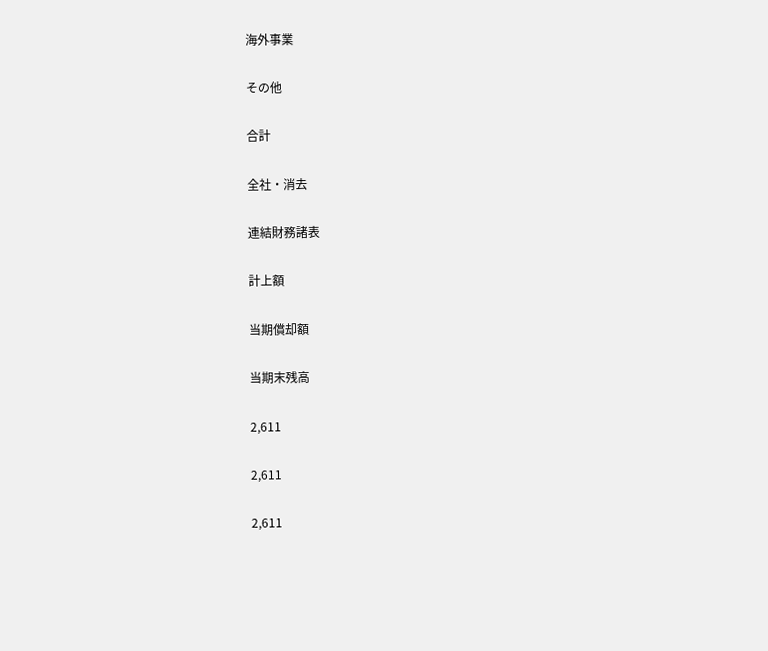海外事業

その他

合計

全社・消去

連結財務諸表

計上額

当期償却額

当期末残高

2,611

2,611

2,611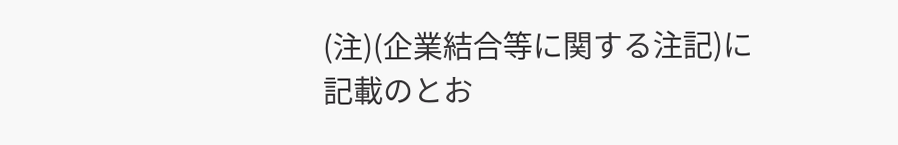(注)(企業結合等に関する注記)に記載のとお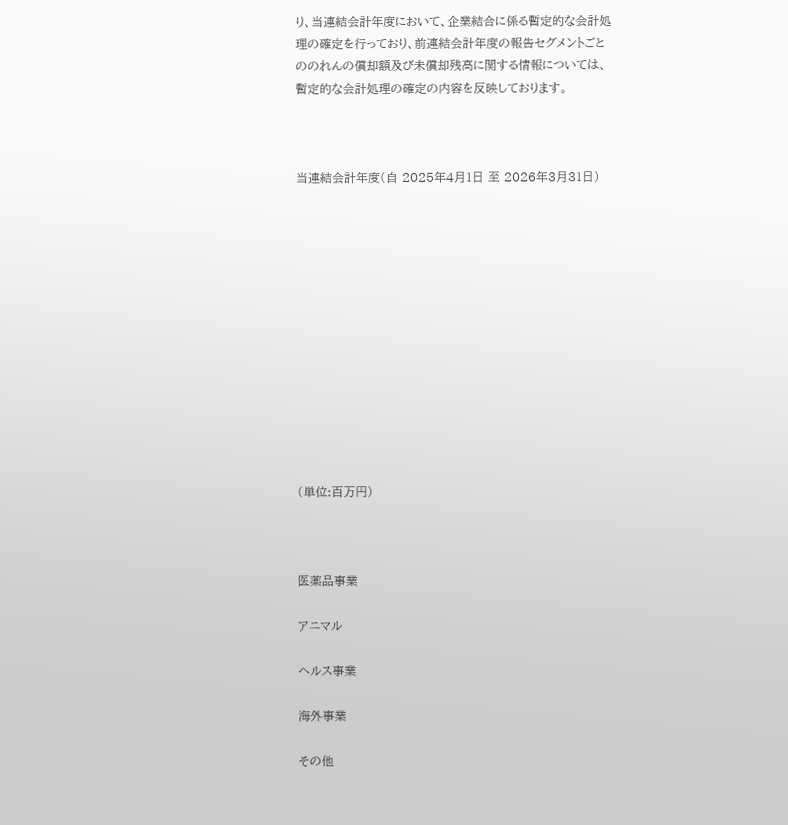り、当連結会計年度において、企業結合に係る暫定的な会計処理の確定を行っており、前連結会計年度の報告セグメントごとののれんの償却額及び未償却残高に関する情報については、暫定的な会計処理の確定の内容を反映しております。



当連結会計年度(自 2025年4月1日 至 2026年3月31日)













(単位:百万円)



医薬品事業

アニマル

ヘルス事業

海外事業

その他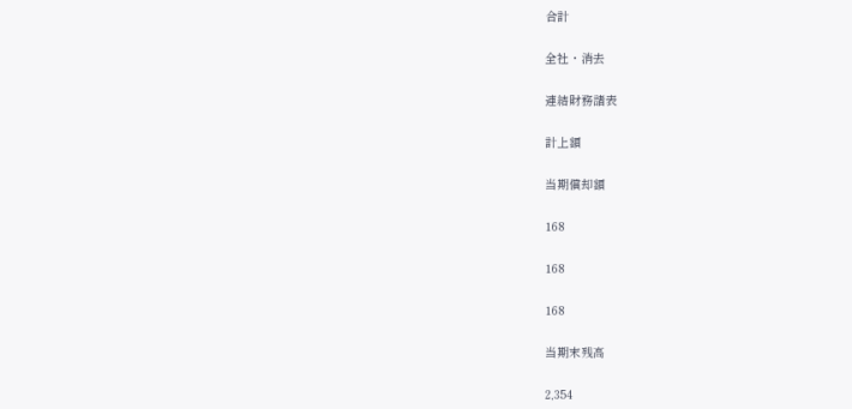合計

全社・消去

連結財務諸表

計上額

当期償却額

168

168

168

当期末残高

2,354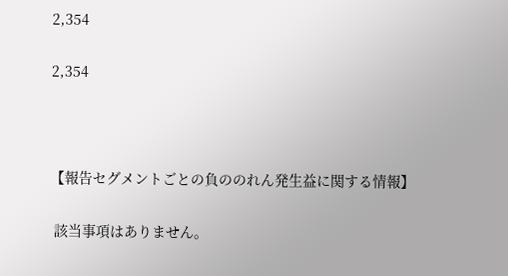2,354

2,354



【報告セグメントごとの負ののれん発生益に関する情報】

 該当事項はありません。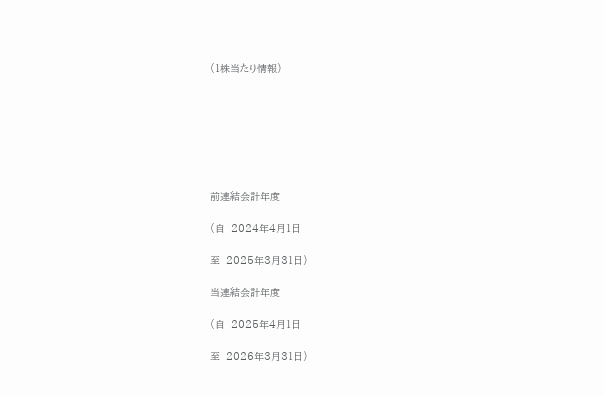(1株当たり情報)







前連結会計年度

(自  2024年4月1日

至  2025年3月31日)

当連結会計年度

(自  2025年4月1日

至  2026年3月31日)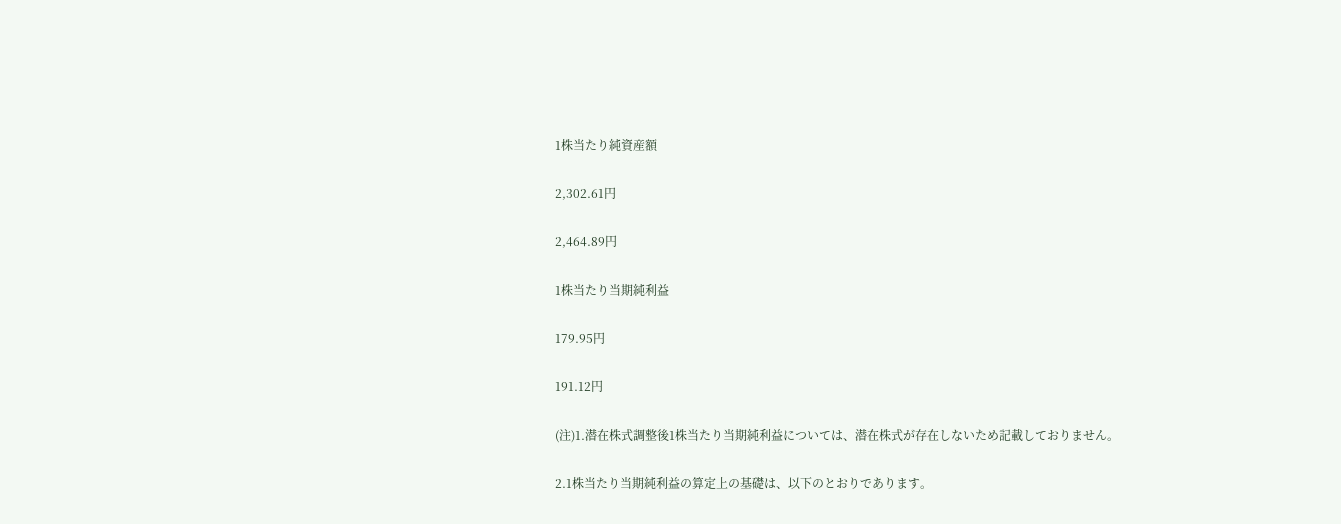1株当たり純資産額

2,302.61円

2,464.89円

1株当たり当期純利益

179.95円

191.12円

(注)1.潜在株式調整後1株当たり当期純利益については、潜在株式が存在しないため記載しておりません。

2.1株当たり当期純利益の算定上の基礎は、以下のとおりであります。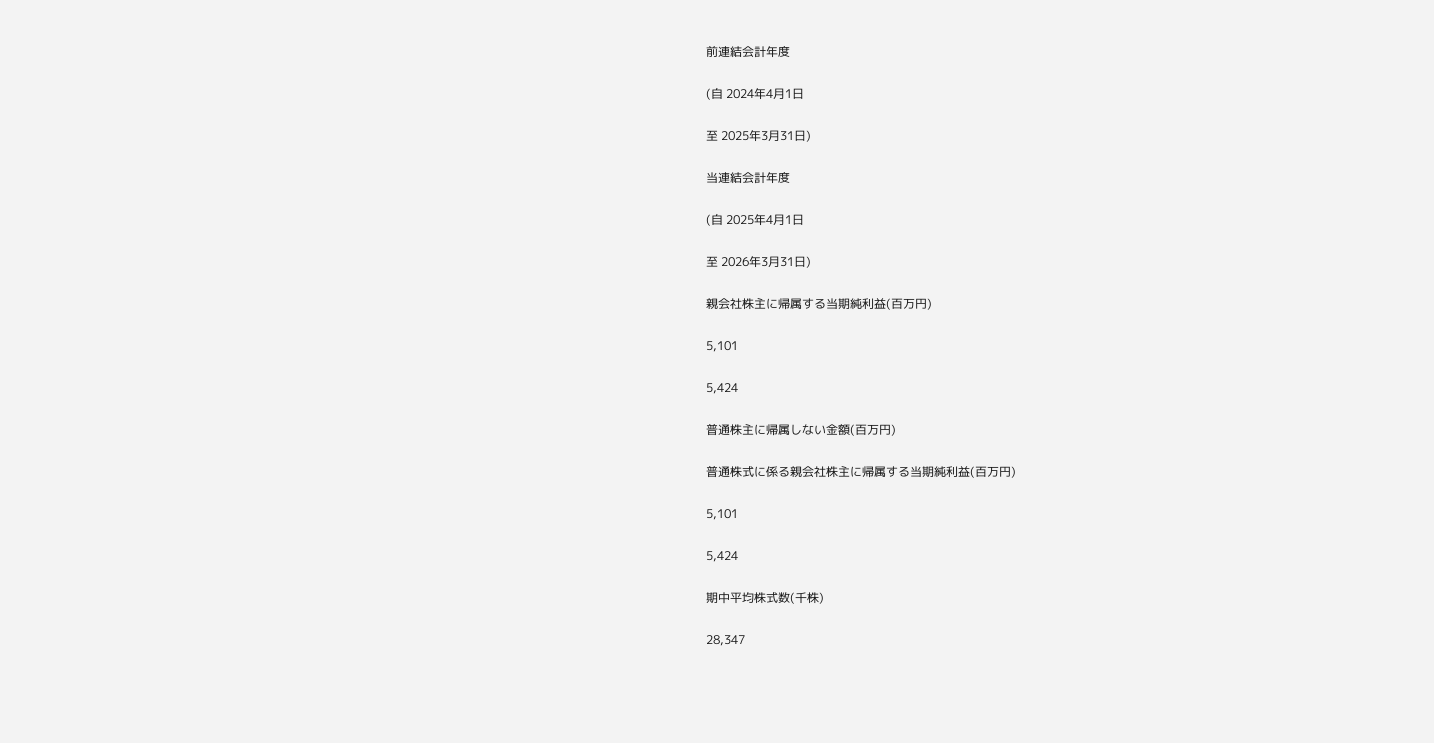前連結会計年度

(自 2024年4月1日

至 2025年3月31日)

当連結会計年度

(自 2025年4月1日

至 2026年3月31日)

親会社株主に帰属する当期純利益(百万円)

5,101

5,424

普通株主に帰属しない金額(百万円)

普通株式に係る親会社株主に帰属する当期純利益(百万円)

5,101

5,424

期中平均株式数(千株)

28,347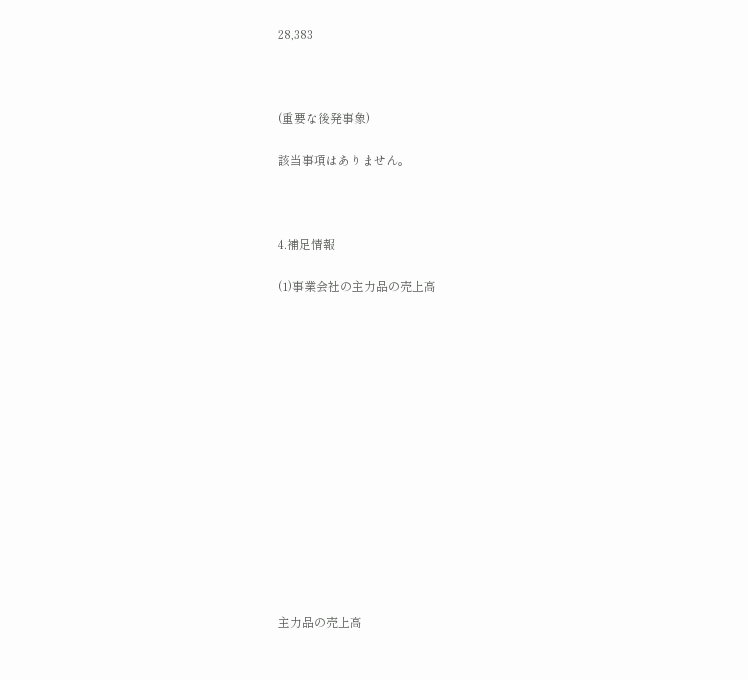28,383



(重要な後発事象)

該当事項はありません。



4.補足情報

(1)事業会社の主力品の売上高















主力品の売上高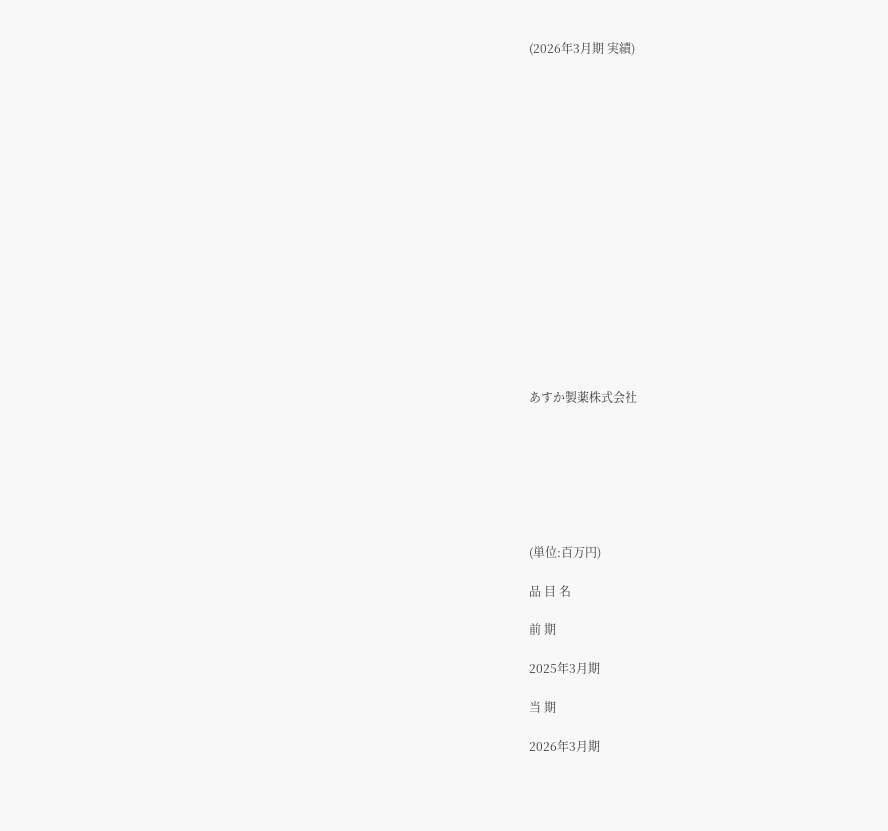(2026年3月期 実績)

















あすか製薬株式会社







(単位:百万円)

品 目 名

前 期

2025年3月期

当 期

2026年3月期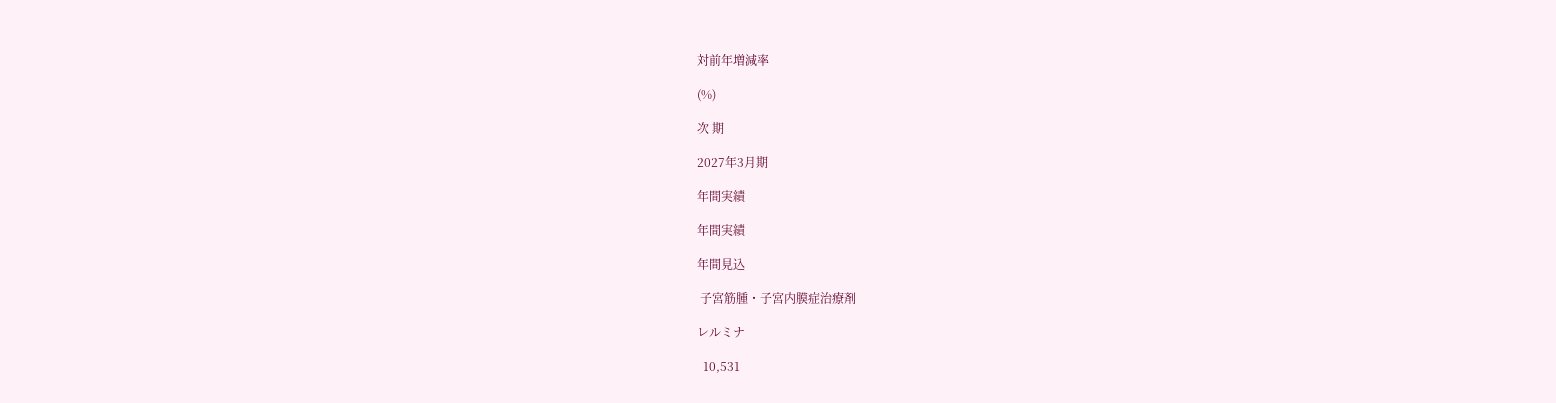対前年増減率

(%)

次 期

2027年3月期

年間実績

年間実績

年間見込

 子宮筋腫・子宮内膜症治療剤

レルミナ

  10,531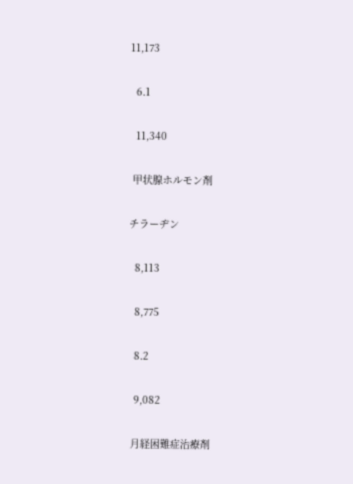11,173

  6.1

  11,340

 甲状腺ホルモン剤

チラーヂン

  8,113

  8,775

  8.2

  9,082

 月経困難症治療剤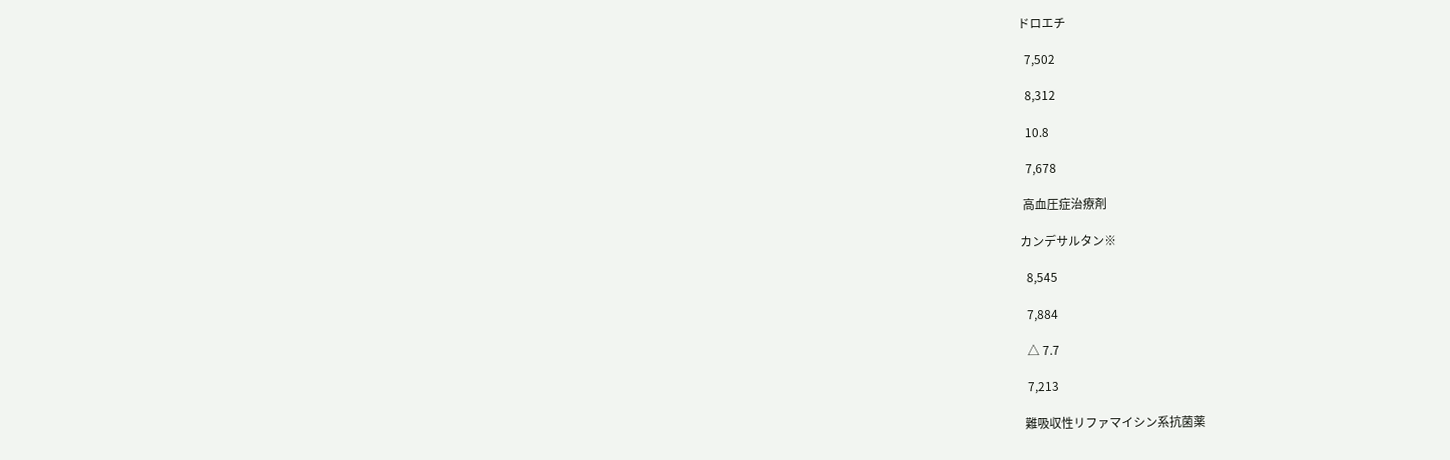ドロエチ

  7,502

  8,312

  10.8

  7,678

 高血圧症治療剤

カンデサルタン※

  8,545

  7,884

  △ 7.7

  7,213

 難吸収性リファマイシン系抗菌薬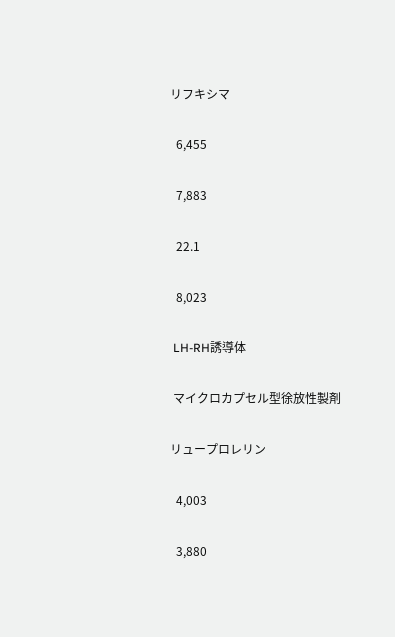リフキシマ

  6,455

  7,883

  22.1

  8,023

 LH-RH誘導体

 マイクロカプセル型徐放性製剤

リュープロレリン

  4,003

  3,880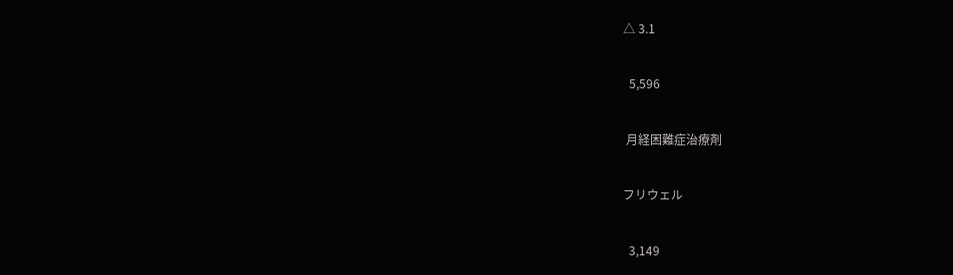△ 3.1

  5,596

 月経困難症治療剤

フリウェル

  3,149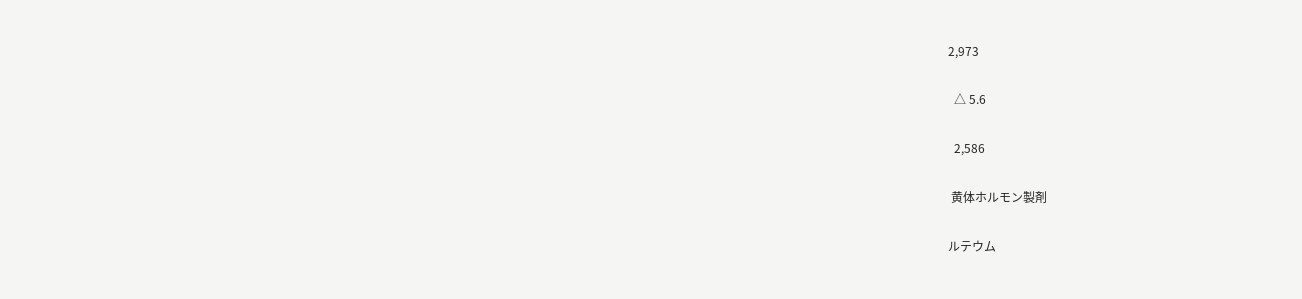2,973

  △ 5.6

  2,586

 黄体ホルモン製剤

ルテウム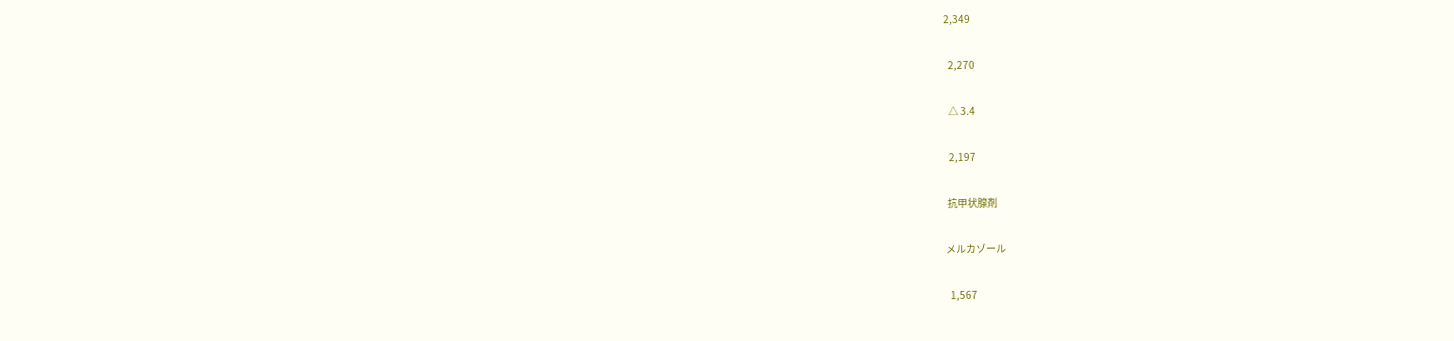2,349

  2,270

  △ 3.4

  2,197

 抗甲状腺剤

メルカゾール

  1,567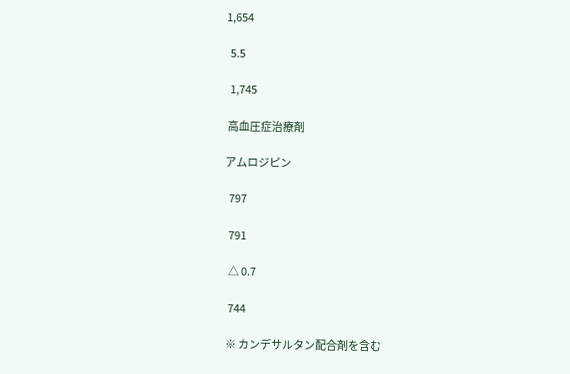1,654

  5.5

  1,745

 高血圧症治療剤

アムロジピン

  797

  791

  △ 0.7

  744

 ※ カンデサルタン配合剤を含む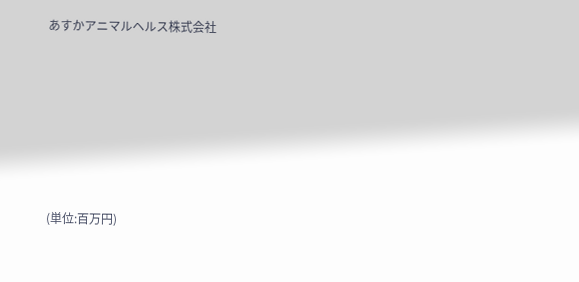あすかアニマルヘルス株式会社







(単位:百万円)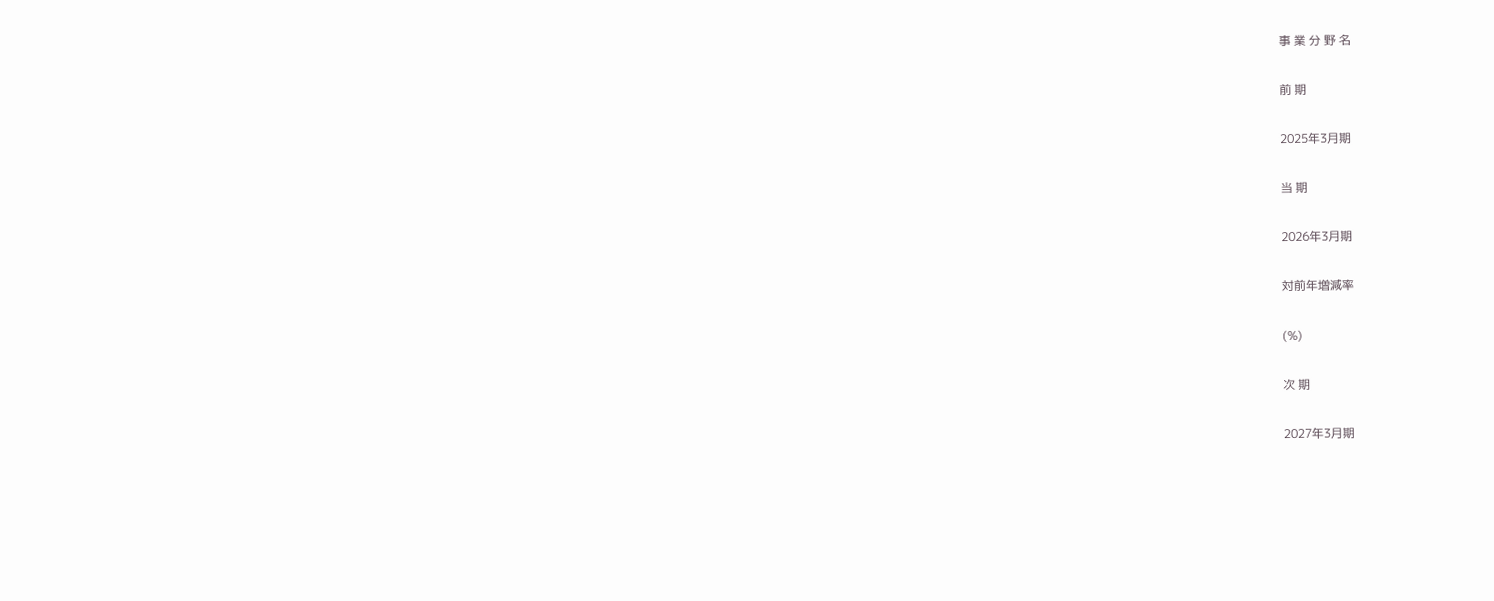事 業 分 野 名

前 期

2025年3月期

当 期

2026年3月期

対前年増減率

(%)

次 期

2027年3月期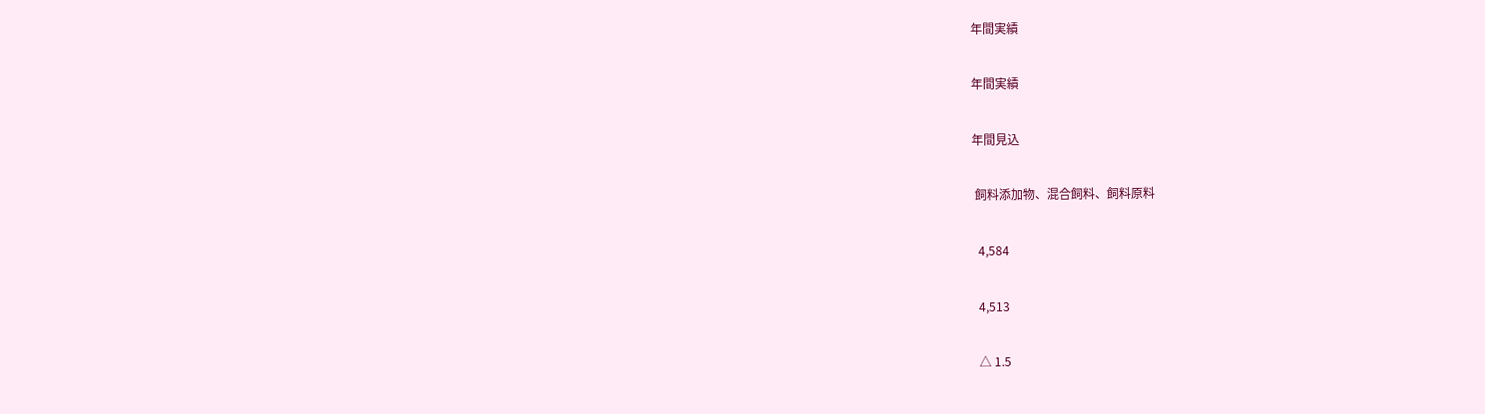年間実績

年間実績

年間見込

 飼料添加物、混合飼料、飼料原料

  4,584

  4,513

  △ 1.5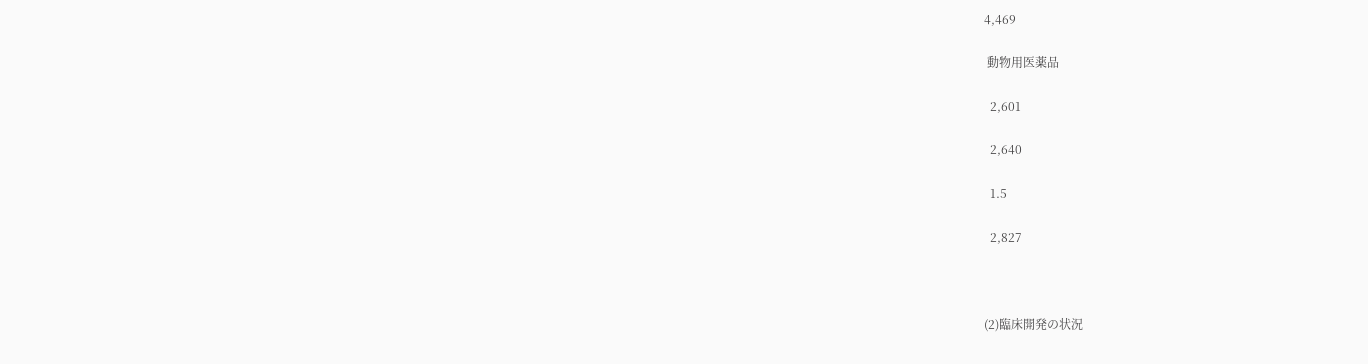4,469

 動物用医薬品

  2,601

  2,640

  1.5

  2,827



(2)臨床開発の状況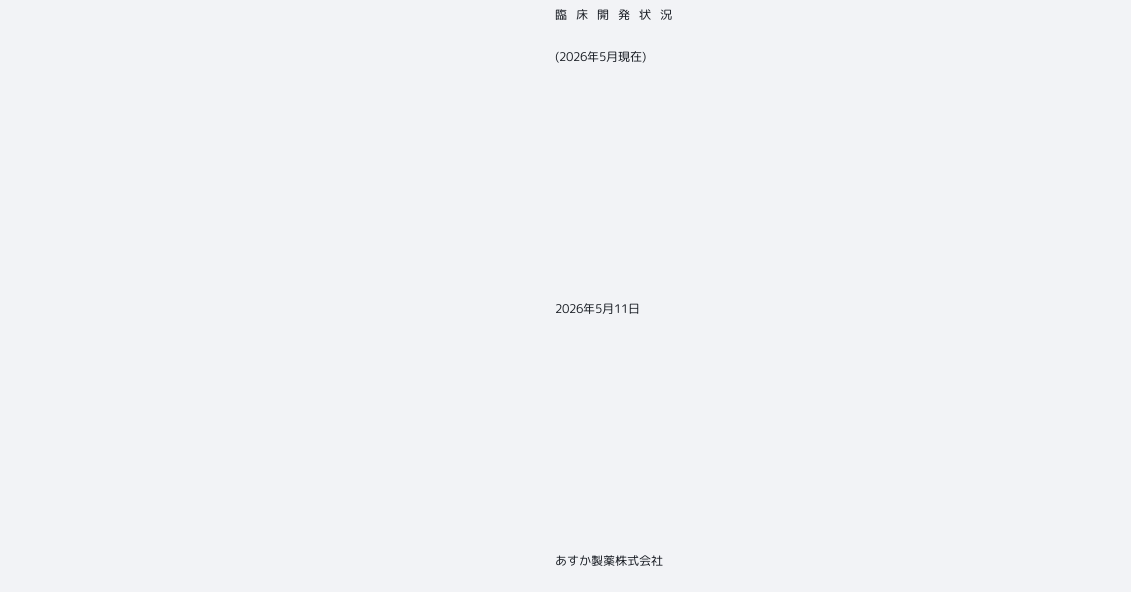臨   床   開   発   状   況

(2026年5月現在)











2026年5月11日











あすか製薬株式会社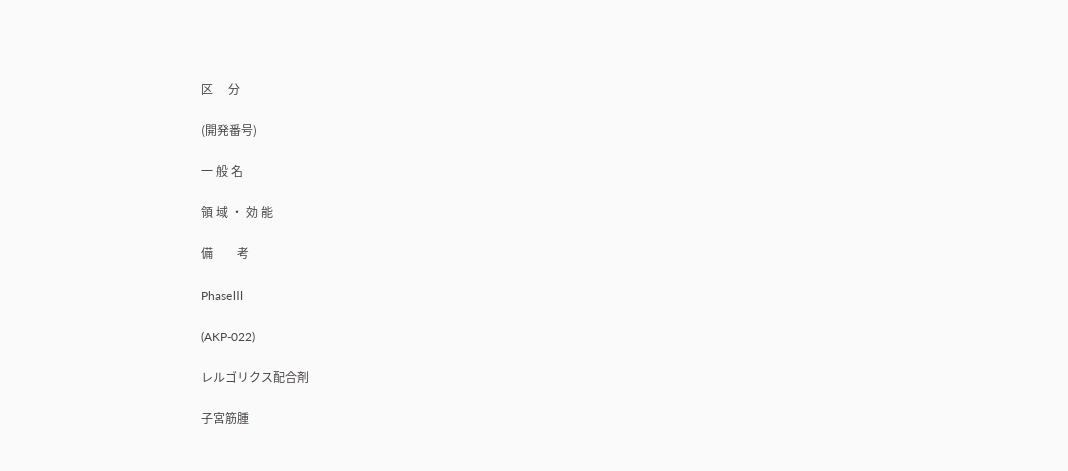区     分

(開発番号)

一 般 名

領 域 ・ 効 能

備        考

PhaseⅢ

(AKP-022)

レルゴリクス配合剤

子宮筋腫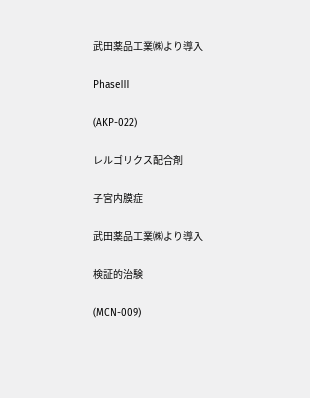武田薬品工業㈱より導入

PhaseⅢ

(AKP-022)

レルゴリクス配合剤

子宮内膜症

武田薬品工業㈱より導入

検証的治験

(MCN-009)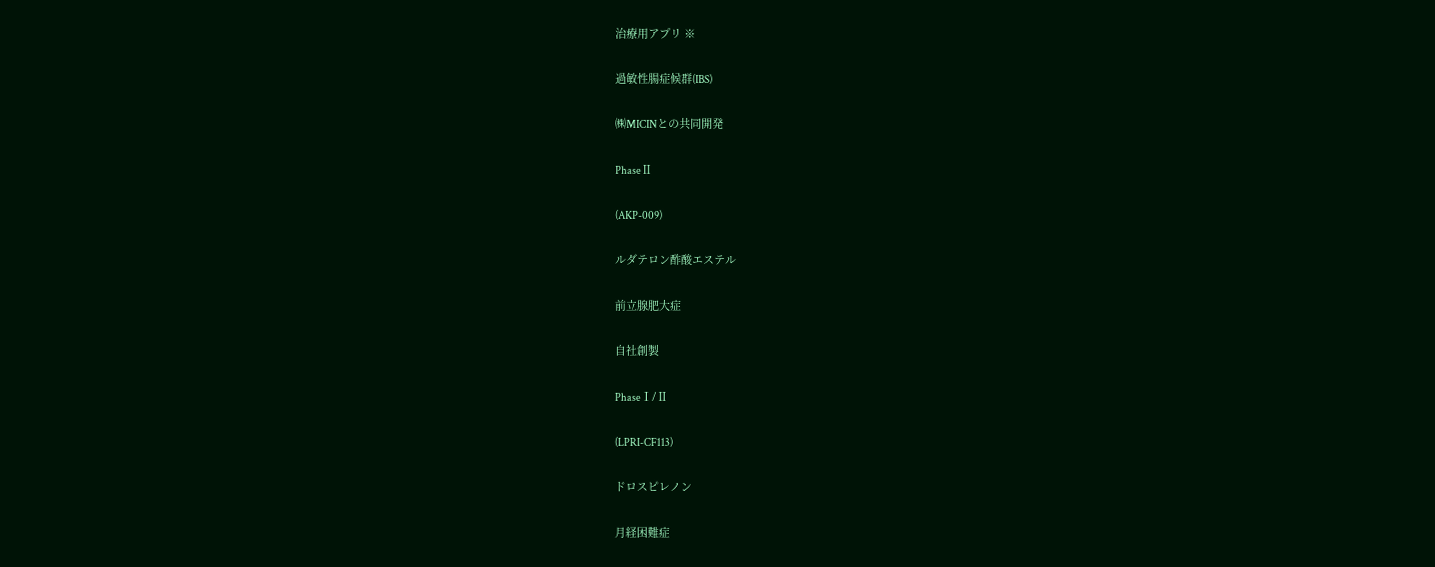治療用アプリ ※

過敏性腸症候群(IBS)

㈱MICINとの共同開発

PhaseⅡ

(AKP-009)

ルダテロン酢酸エステル

前立腺肥大症

自社創製

PhaseⅠ/Ⅱ

(LPRI-CF113)

ドロスピレノン

月経困難症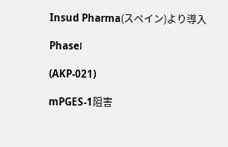Insud Pharma(スペイン)より導入

PhaseⅠ

(AKP-021)

mPGES-1阻害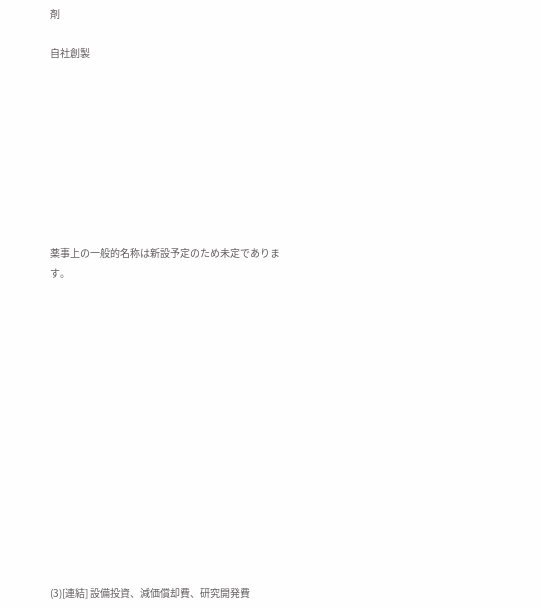剤

自社創製









薬事上の一般的名称は新設予定のため未定であります。















(3)[連結] 設備投資、減価償却費、研究開発費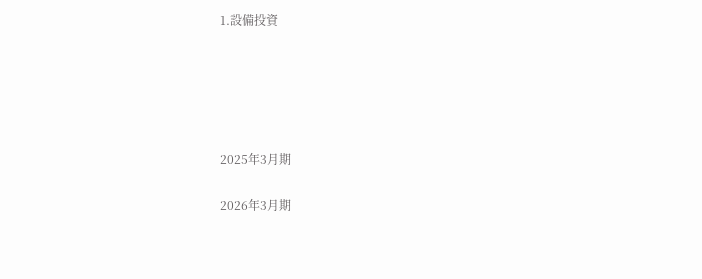1.設備投資





2025年3月期

2026年3月期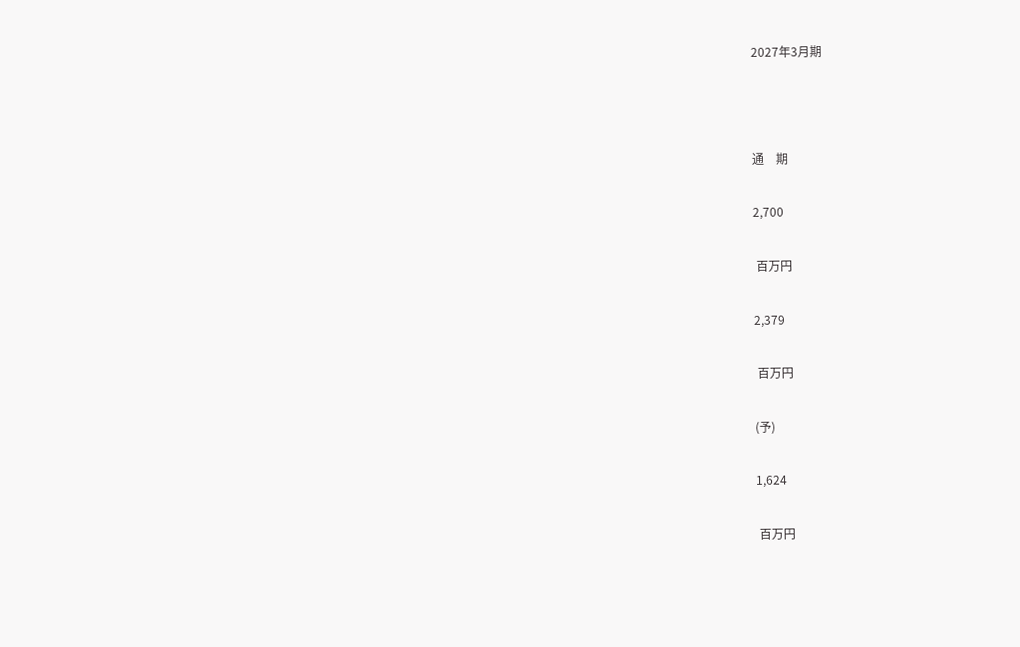2027年3月期



通    期

2,700

 百万円

2,379

 百万円

(予)

1,624

 百万円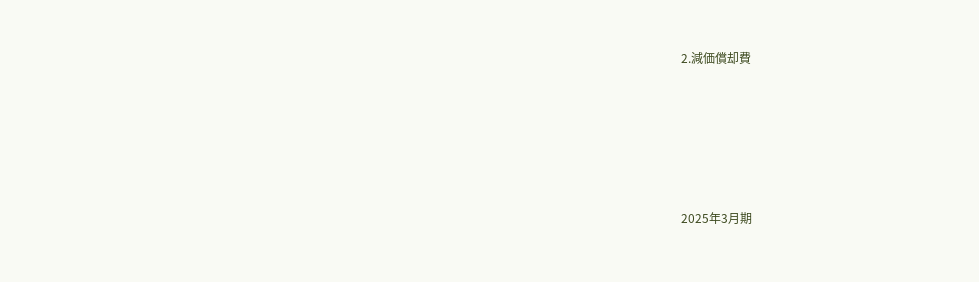2.減価償却費





2025年3月期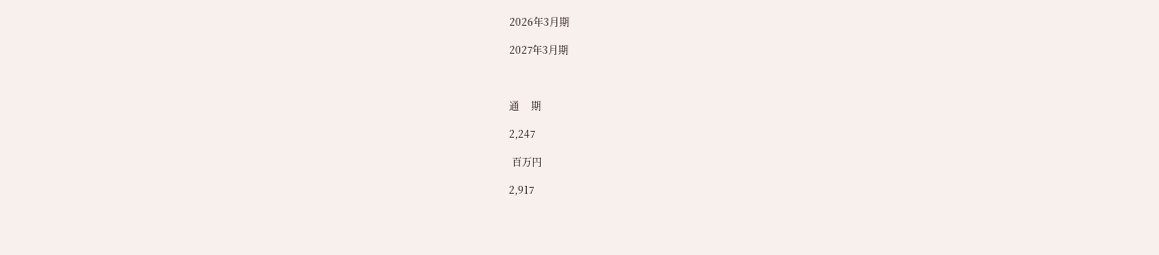2026年3月期

2027年3月期



通    期

2,247

 百万円

2,917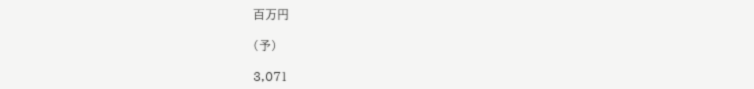百万円

(予)

3,071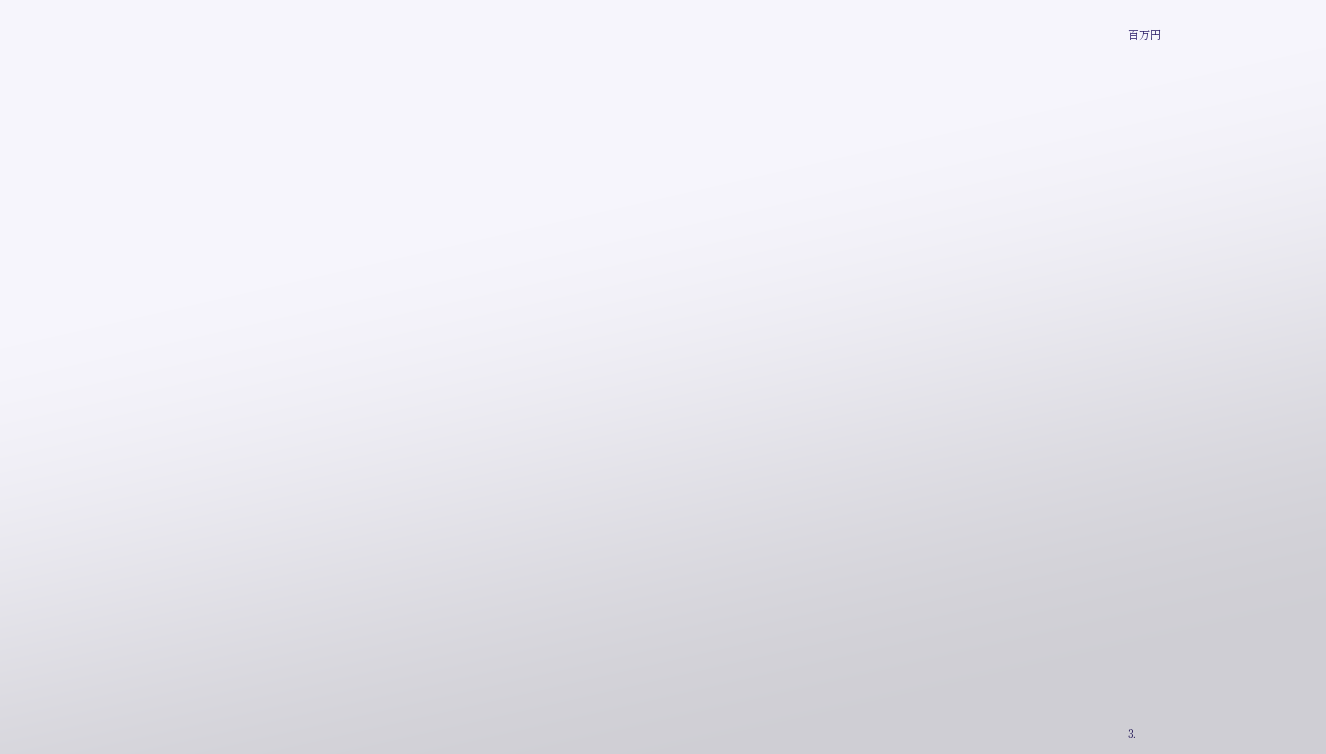百万円





































3.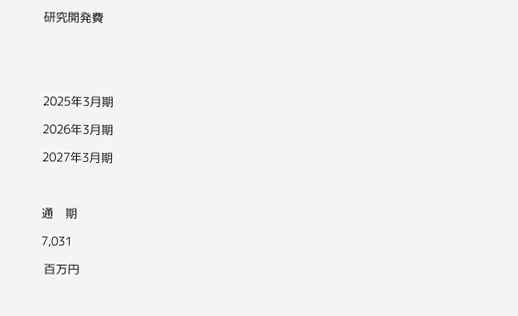研究開発費





2025年3月期

2026年3月期

2027年3月期



通    期

7,031

 百万円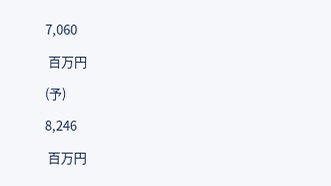7,060

 百万円

(予)

8,246

 百万円